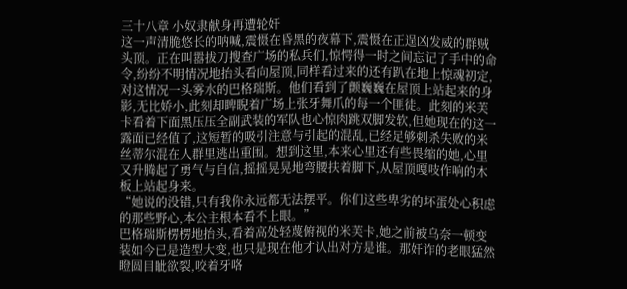三十八章 小奴隶献身再遭轮奸
这一声清脆悠长的呐喊,震慑在昏黑的夜幕下,震慑在正逞凶发威的群贼头顶。正在叫嚣拔刀搜查广场的私兵们,惊愕得一时之间忘记了手中的命令,纷纷不明情况地抬头看向屋顶,同样看过来的还有趴在地上惊魂初定,对这情况一头雾水的巴格瑞斯。他们看到了颤巍巍在屋顶上站起来的身影,无比娇小,此刻却睥睨着广场上张牙舞爪的每一个匪徒。此刻的米芙卡看着下面黑压压全副武装的军队也心惊肉跳双脚发软,但她现在的这一露面已经值了,这短暂的吸引注意与引起的混乱,已经足够刺杀失败的米丝蒂尔混在人群里逃出重围。想到这里,本来心里还有些畏缩的她,心里又升腾起了勇气与自信,摇摇晃晃地弯腰扶着脚下,从屋顶嘎吱作响的木板上站起身来。
“她说的没错,只有我你永远都无法摆平。你们这些卑劣的坏蛋处心积虑的那些野心,本公主根本看不上眼。”
巴格瑞斯楞楞地抬头,看着高处轻蔑俯视的米芙卡,她之前被乌奈一顿变装如今已是造型大变,也只是现在他才认出对方是谁。那奸诈的老眼猛然瞪圆目眦欲裂,咬着牙咯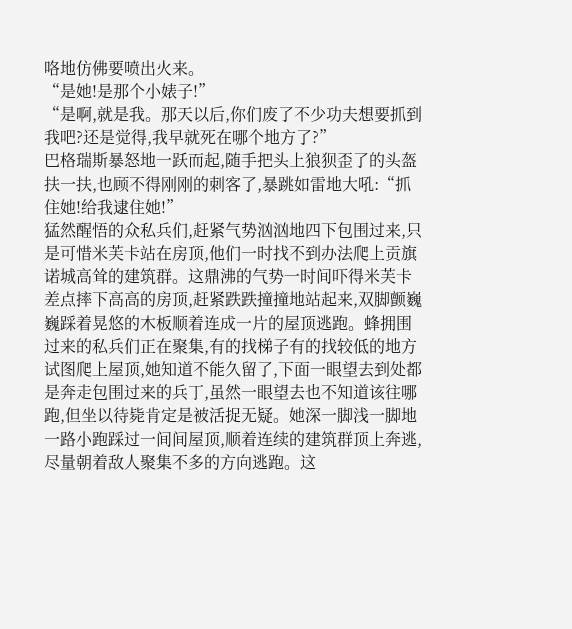咯地仿佛要喷出火来。
“是她!是那个小婊子!”
“是啊,就是我。那天以后,你们废了不少功夫想要抓到我吧?还是觉得,我早就死在哪个地方了?”
巴格瑞斯暴怒地一跃而起,随手把头上狼狈歪了的头盔扶一扶,也顾不得刚刚的刺客了,暴跳如雷地大吼:“抓住她!给我逮住她!”
猛然醒悟的众私兵们,赶紧气势汹汹地四下包围过来,只是可惜米芙卡站在房顶,他们一时找不到办法爬上贡旗诺城高耸的建筑群。这鼎沸的气势一时间吓得米芙卡差点摔下高高的房顶,赶紧跌跌撞撞地站起来,双脚颤巍巍踩着晃悠的木板顺着连成一片的屋顶逃跑。蜂拥围过来的私兵们正在聚集,有的找梯子有的找较低的地方试图爬上屋顶,她知道不能久留了,下面一眼望去到处都是奔走包围过来的兵丁,虽然一眼望去也不知道该往哪跑,但坐以待毙肯定是被活捉无疑。她深一脚浅一脚地一路小跑踩过一间间屋顶,顺着连续的建筑群顶上奔逃,尽量朝着敌人聚集不多的方向逃跑。这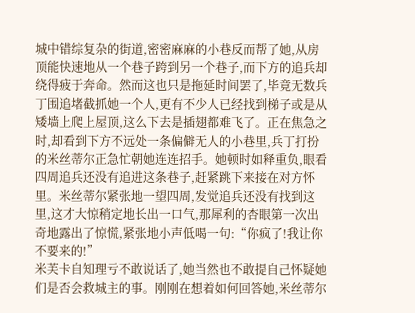城中错综复杂的街道,密密麻麻的小巷反而帮了她,从房顶能快速地从一个巷子跨到另一个巷子,而下方的追兵却绕得疲于奔命。然而这也只是拖延时间罢了,毕竟无数兵丁围追堵截抓她一个人,更有不少人已经找到梯子或是从矮墙上爬上屋顶,这么下去是插翅都难飞了。正在焦急之时,却看到下方不远处一条偏僻无人的小巷里,兵丁打扮的米丝蒂尔正急忙朝她连连招手。她顿时如释重负,眼看四周追兵还没有追进这条巷子,赶紧跳下来接在对方怀里。米丝蒂尔紧张地一望四周,发觉追兵还没有找到这里,这才大惊稍定地长出一口气,那犀利的杏眼第一次出奇地露出了惊慌,紧张地小声低喝一句:“你疯了!我让你不要来的!”
米芙卡自知理亏不敢说话了,她当然也不敢提自己怀疑她们是否会救城主的事。刚刚在想着如何回答她,米丝蒂尔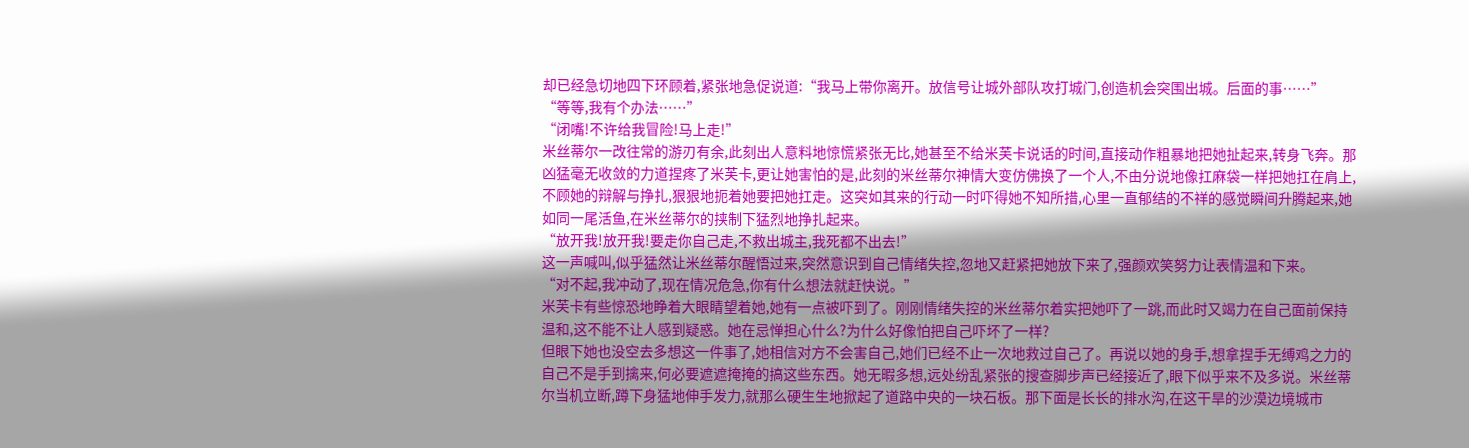却已经急切地四下环顾着,紧张地急促说道:“我马上带你离开。放信号让城外部队攻打城门,创造机会突围出城。后面的事……”
“等等,我有个办法……”
“闭嘴!不许给我冒险!马上走!”
米丝蒂尔一改往常的游刃有余,此刻出人意料地惊慌紧张无比,她甚至不给米芙卡说话的时间,直接动作粗暴地把她扯起来,转身飞奔。那凶猛毫无收敛的力道捏疼了米芙卡,更让她害怕的是,此刻的米丝蒂尔神情大变仿佛换了一个人,不由分说地像扛麻袋一样把她扛在肩上,不顾她的辩解与挣扎,狠狠地扼着她要把她扛走。这突如其来的行动一时吓得她不知所措,心里一直郁结的不祥的感觉瞬间升腾起来,她如同一尾活鱼,在米丝蒂尔的挟制下猛烈地挣扎起来。
“放开我!放开我!要走你自己走,不救出城主,我死都不出去!”
这一声喊叫,似乎猛然让米丝蒂尔醒悟过来,突然意识到自己情绪失控,忽地又赶紧把她放下来了,强颜欢笑努力让表情温和下来。
“对不起,我冲动了,现在情况危急,你有什么想法就赶快说。”
米芙卡有些惊恐地睁着大眼睛望着她,她有一点被吓到了。刚刚情绪失控的米丝蒂尔着实把她吓了一跳,而此时又竭力在自己面前保持温和,这不能不让人感到疑惑。她在忌惮担心什么?为什么好像怕把自己吓坏了一样?
但眼下她也没空去多想这一件事了,她相信对方不会害自己,她们已经不止一次地救过自己了。再说以她的身手,想拿捏手无缚鸡之力的自己不是手到擒来,何必要遮遮掩掩的搞这些东西。她无暇多想,远处纷乱紧张的搜查脚步声已经接近了,眼下似乎来不及多说。米丝蒂尔当机立断,蹲下身猛地伸手发力,就那么硬生生地掀起了道路中央的一块石板。那下面是长长的排水沟,在这干旱的沙漠边境城市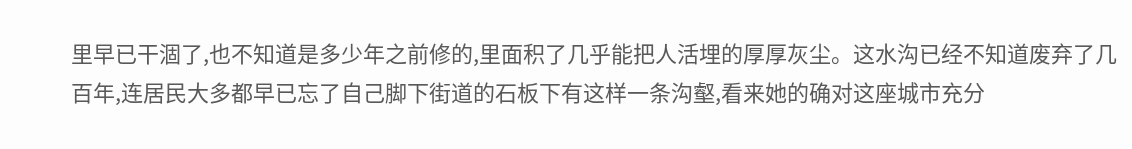里早已干涸了,也不知道是多少年之前修的,里面积了几乎能把人活埋的厚厚灰尘。这水沟已经不知道废弃了几百年,连居民大多都早已忘了自己脚下街道的石板下有这样一条沟壑,看来她的确对这座城市充分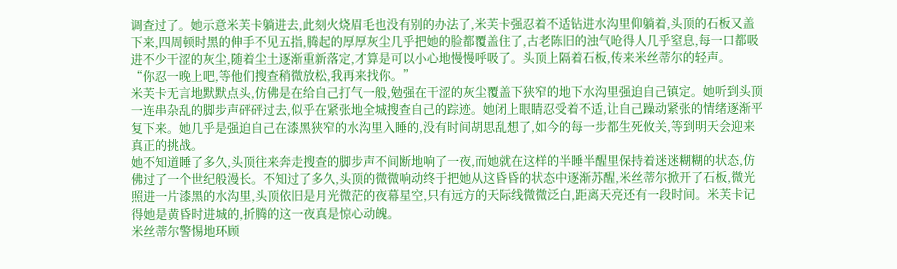调查过了。她示意米芙卡躺进去,此刻火烧眉毛也没有别的办法了,米芙卡强忍着不适钻进水沟里仰躺着,头顶的石板又盖下来,四周顿时黑的伸手不见五指,腾起的厚厚灰尘几乎把她的脸都覆盖住了,古老陈旧的浊气呛得人几乎窒息,每一口都吸进不少干涩的灰尘,随着尘土逐渐重新落定,才算是可以小心地慢慢呼吸了。头顶上隔着石板,传来米丝蒂尔的轻声。
“你忍一晚上吧,等他们搜查稍微放松,我再来找你。”
米芙卡无言地默默点头,仿佛是在给自己打气一般,勉强在干涩的灰尘覆盖下狭窄的地下水沟里强迫自己镇定。她听到头顶一连串杂乱的脚步声砰砰过去,似乎在紧张地全城搜查自己的踪迹。她闭上眼睛忍受着不适,让自己躁动紧张的情绪逐渐平复下来。她几乎是强迫自己在漆黑狭窄的水沟里入睡的,没有时间胡思乱想了,如今的每一步都生死攸关,等到明天会迎来真正的挑战。
她不知道睡了多久,头顶往来奔走搜查的脚步声不间断地响了一夜,而她就在这样的半睡半醒里保持着迷迷糊糊的状态,仿佛过了一个世纪般漫长。不知过了多久,头顶的微微响动终于把她从这昏昏的状态中逐渐苏醒,米丝蒂尔掀开了石板,微光照进一片漆黑的水沟里,头顶依旧是月光微茫的夜幕星空,只有远方的天际线微微泛白,距离天亮还有一段时间。米芙卡记得她是黄昏时进城的,折腾的这一夜真是惊心动魄。
米丝蒂尔警惕地环顾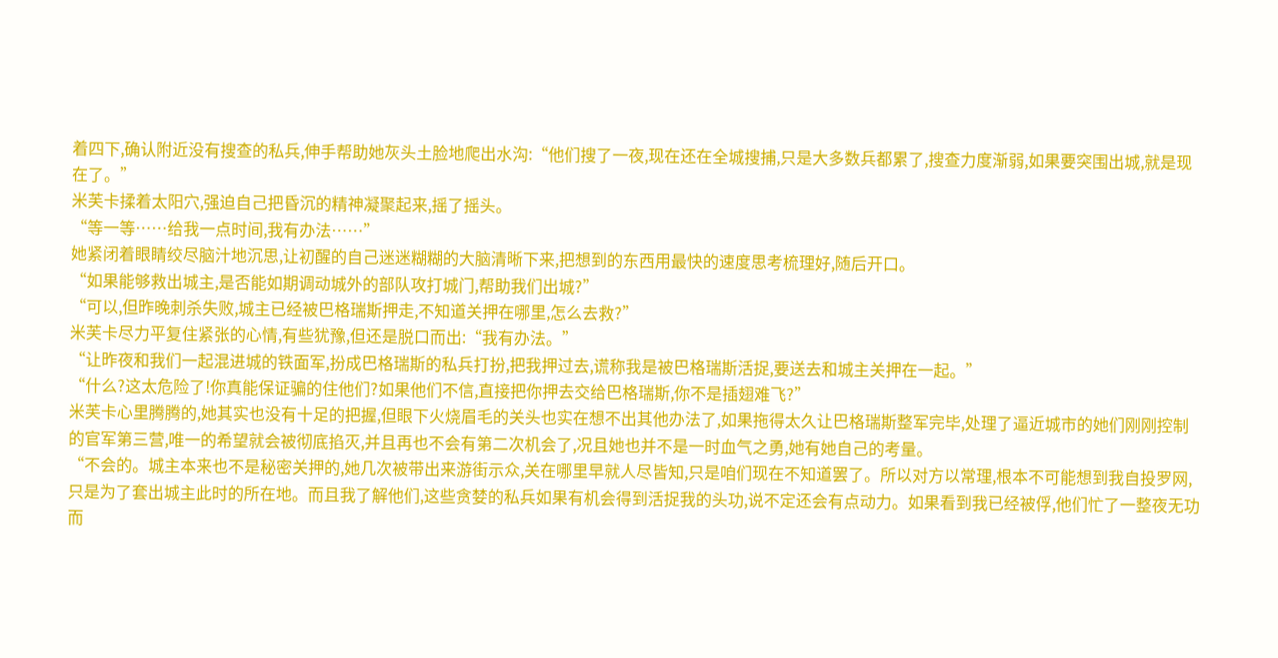着四下,确认附近没有搜查的私兵,伸手帮助她灰头土脸地爬出水沟:“他们搜了一夜,现在还在全城搜捕,只是大多数兵都累了,搜查力度渐弱,如果要突围出城,就是现在了。”
米芙卡揉着太阳穴,强迫自己把昏沉的精神凝聚起来,摇了摇头。
“等一等……给我一点时间,我有办法……”
她紧闭着眼睛绞尽脑汁地沉思,让初醒的自己迷迷糊糊的大脑清晰下来,把想到的东西用最快的速度思考梳理好,随后开口。
“如果能够救出城主,是否能如期调动城外的部队攻打城门,帮助我们出城?”
“可以,但昨晚刺杀失败,城主已经被巴格瑞斯押走,不知道关押在哪里,怎么去救?”
米芙卡尽力平复住紧张的心情,有些犹豫,但还是脱口而出:“我有办法。”
“让昨夜和我们一起混进城的铁面军,扮成巴格瑞斯的私兵打扮,把我押过去,谎称我是被巴格瑞斯活捉,要送去和城主关押在一起。”
“什么?这太危险了!你真能保证骗的住他们?如果他们不信,直接把你押去交给巴格瑞斯,你不是插翅难飞?”
米芙卡心里腾腾的,她其实也没有十足的把握,但眼下火烧眉毛的关头也实在想不出其他办法了,如果拖得太久让巴格瑞斯整军完毕,处理了逼近城市的她们刚刚控制的官军第三营,唯一的希望就会被彻底掐灭,并且再也不会有第二次机会了,况且她也并不是一时血气之勇,她有她自己的考量。
“不会的。城主本来也不是秘密关押的,她几次被带出来游街示众,关在哪里早就人尽皆知,只是咱们现在不知道罢了。所以对方以常理,根本不可能想到我自投罗网,只是为了套出城主此时的所在地。而且我了解他们,这些贪婪的私兵如果有机会得到活捉我的头功,说不定还会有点动力。如果看到我已经被俘,他们忙了一整夜无功而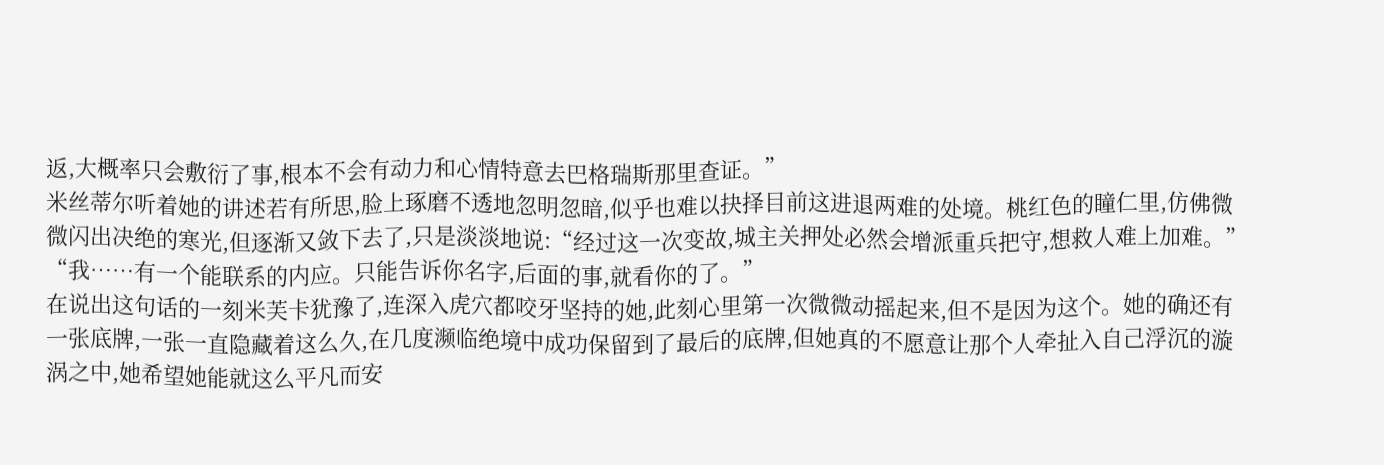返,大概率只会敷衍了事,根本不会有动力和心情特意去巴格瑞斯那里查证。”
米丝蒂尔听着她的讲述若有所思,脸上琢磨不透地忽明忽暗,似乎也难以抉择目前这进退两难的处境。桃红色的瞳仁里,仿佛微微闪出决绝的寒光,但逐渐又敛下去了,只是淡淡地说:“经过这一次变故,城主关押处必然会增派重兵把守,想救人难上加难。”
“我……有一个能联系的内应。只能告诉你名字,后面的事,就看你的了。”
在说出这句话的一刻米芙卡犹豫了,连深入虎穴都咬牙坚持的她,此刻心里第一次微微动摇起来,但不是因为这个。她的确还有一张底牌,一张一直隐藏着这么久,在几度濒临绝境中成功保留到了最后的底牌,但她真的不愿意让那个人牵扯入自己浮沉的漩涡之中,她希望她能就这么平凡而安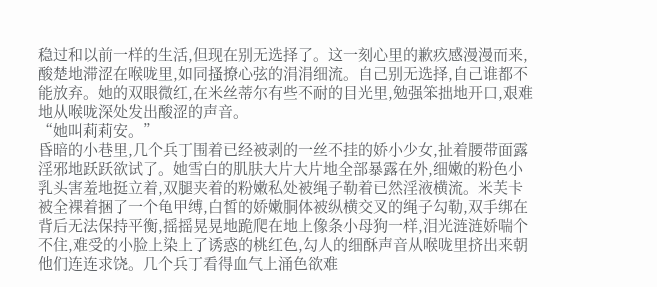稳过和以前一样的生活,但现在别无选择了。这一刻心里的歉疚感漫漫而来,酸楚地滞涩在喉咙里,如同搔撩心弦的涓涓细流。自己别无选择,自己谁都不能放弃。她的双眼微红,在米丝蒂尔有些不耐的目光里,勉强笨拙地开口,艰难地从喉咙深处发出酸涩的声音。
“她叫莉莉安。”
昏暗的小巷里,几个兵丁围着已经被剥的一丝不挂的娇小少女,扯着腰带面露淫邪地跃跃欲试了。她雪白的肌肤大片大片地全部暴露在外,细嫩的粉色小乳头害羞地挺立着,双腿夹着的粉嫩私处被绳子勒着已然淫液横流。米芙卡被全裸着捆了一个龟甲缚,白皙的娇嫩胴体被纵横交叉的绳子勾勒,双手绑在背后无法保持平衡,摇摇晃晃地跪爬在地上像条小母狗一样,泪光涟涟娇喘个不住,难受的小脸上染上了诱惑的桃红色,勾人的细酥声音从喉咙里挤出来朝他们连连求饶。几个兵丁看得血气上涌色欲难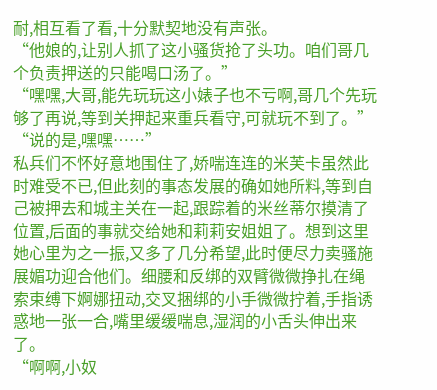耐,相互看了看,十分默契地没有声张。
“他娘的,让别人抓了这小骚货抢了头功。咱们哥几个负责押送的只能喝口汤了。”
“嘿嘿,大哥,能先玩玩这小婊子也不亏啊,哥几个先玩够了再说,等到关押起来重兵看守,可就玩不到了。”
“说的是,嘿嘿……”
私兵们不怀好意地围住了,娇喘连连的米芙卡虽然此时难受不已,但此刻的事态发展的确如她所料,等到自己被押去和城主关在一起,跟踪着的米丝蒂尔摸清了位置,后面的事就交给她和莉莉安姐姐了。想到这里她心里为之一振,又多了几分希望,此时便尽力卖骚施展媚功迎合他们。细腰和反绑的双臂微微挣扎在绳索束缚下婀娜扭动,交叉捆绑的小手微微拧着,手指诱惑地一张一合,嘴里缓缓喘息,湿润的小舌头伸出来了。
“啊啊,小奴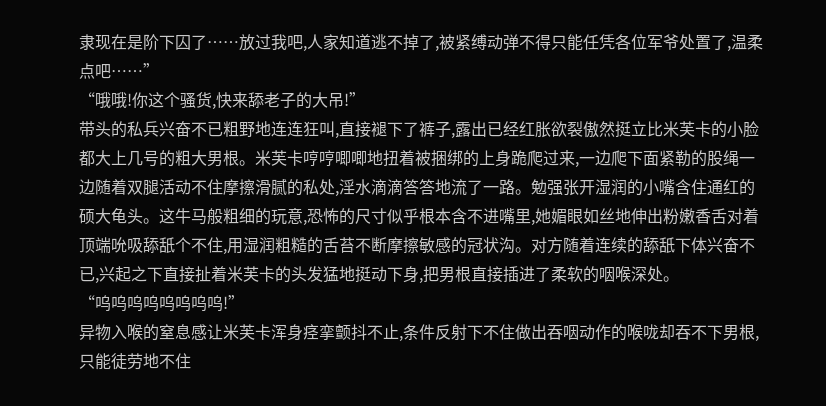隶现在是阶下囚了……放过我吧,人家知道逃不掉了,被紧缚动弹不得只能任凭各位军爷处置了,温柔点吧……”
“哦哦!你这个骚货,快来舔老子的大吊!”
带头的私兵兴奋不已粗野地连连狂叫,直接褪下了裤子,露出已经红胀欲裂傲然挺立比米芙卡的小脸都大上几号的粗大男根。米芙卡哼哼唧唧地扭着被捆绑的上身跪爬过来,一边爬下面紧勒的股绳一边随着双腿活动不住摩擦滑腻的私处,淫水滴滴答答地流了一路。勉强张开湿润的小嘴含住通红的硕大龟头。这牛马般粗细的玩意,恐怖的尺寸似乎根本含不进嘴里,她媚眼如丝地伸出粉嫩香舌对着顶端吮吸舔舐个不住,用湿润粗糙的舌苔不断摩擦敏感的冠状沟。对方随着连续的舔舐下体兴奋不已,兴起之下直接扯着米芙卡的头发猛地挺动下身,把男根直接插进了柔软的咽喉深处。
“呜呜呜呜呜呜呜呜!”
异物入喉的窒息感让米芙卡浑身痉挛颤抖不止,条件反射下不住做出吞咽动作的喉咙却吞不下男根,只能徒劳地不住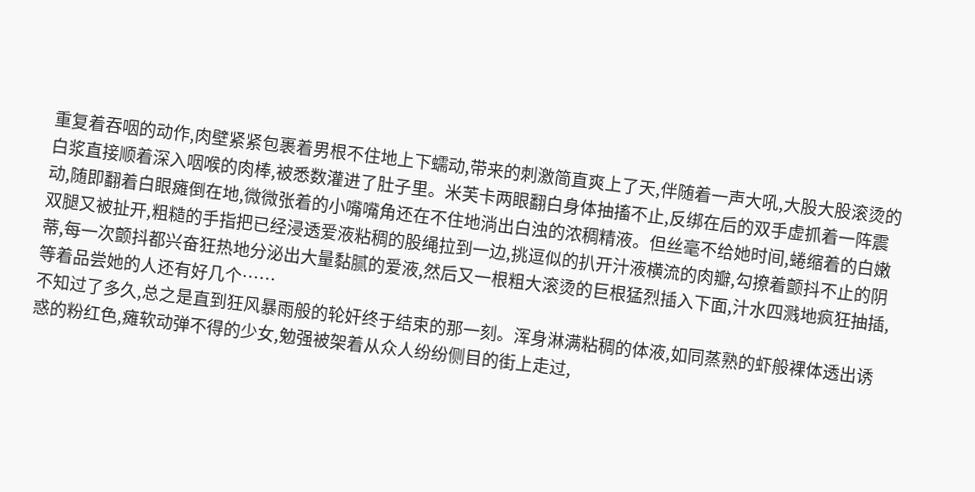重复着吞咽的动作,肉壁紧紧包裹着男根不住地上下蠕动,带来的刺激简直爽上了天,伴随着一声大吼,大股大股滚烫的白浆直接顺着深入咽喉的肉棒,被悉数灌进了肚子里。米芙卡两眼翻白身体抽搐不止,反绑在后的双手虚抓着一阵震动,随即翻着白眼瘫倒在地,微微张着的小嘴嘴角还在不住地淌出白浊的浓稠精液。但丝毫不给她时间,蜷缩着的白嫩双腿又被扯开,粗糙的手指把已经浸透爱液粘稠的股绳拉到一边,挑逗似的扒开汁液横流的肉瓣,勾撩着颤抖不止的阴蒂,每一次颤抖都兴奋狂热地分泌出大量黏腻的爱液,然后又一根粗大滚烫的巨根猛烈插入下面,汁水四溅地疯狂抽插,等着品尝她的人还有好几个……
不知过了多久,总之是直到狂风暴雨般的轮奸终于结束的那一刻。浑身淋满粘稠的体液,如同蒸熟的虾般裸体透出诱惑的粉红色,瘫软动弹不得的少女,勉强被架着从众人纷纷侧目的街上走过,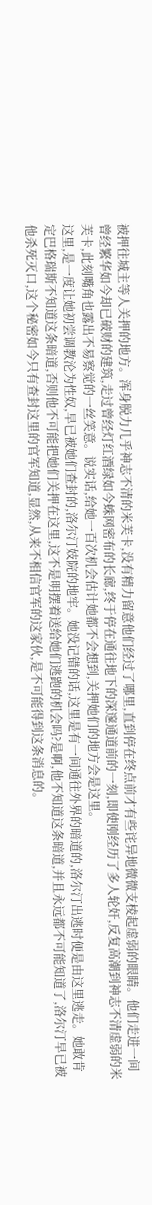被押往城主等人关押的地方。浑身脱力几乎神志不清的米芙卡,没有精力留意他们经过了哪里,直到停在终点前才有些诧异地微微支棱起虚弱的眼睛。他们走进一间曾经繁华如今却已破财的建筑,走过曾经灯红酒绿如今蛛网密布的长廊,终于停在通往地下的深邃通道前的一刻,即使刚经历了多人轮奸,反复高潮到神志不清虚弱的米芙卡,此刻嘴角也露出不易察觉的一丝笑意。说实话,给她一百次机会估计她都不会想到,关押她们的地方会是这里。
这里,是一度让她初尝调教沦为性奴,早已被她们查封的,洛尔汀妓院的地牢。她没记错的话,这里是有一间通往外界的暗道的,洛尔汀出逃时便是由这里逃走。她敢肯定巴格瑞斯不知道这条暗道,否则他不可能把她们关押在这里,这不是明摆着送给她们逃跑的机会吗?是啊,他不知道这条暗道,并且永远都不可能知道了,洛尔汀早已被他杀死灭口,这个秘密如今只有查封这里的官军知道,显然,从来不相信官军的这家伙,是不可能得到这条消息的。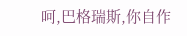呵,巴格瑞斯,你自作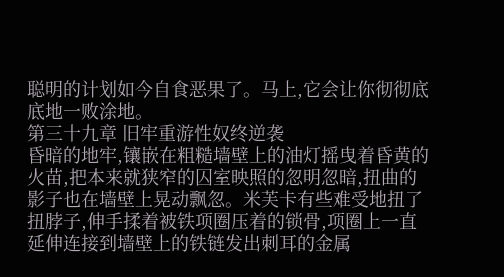聪明的计划如今自食恶果了。马上,它会让你彻彻底底地一败涂地。
第三十九章 旧牢重游性奴终逆袭
昏暗的地牢,镶嵌在粗糙墙壁上的油灯摇曳着昏黄的火苗,把本来就狭窄的囚室映照的忽明忽暗,扭曲的影子也在墙壁上晃动飘忽。米芙卡有些难受地扭了扭脖子,伸手揉着被铁项圈压着的锁骨,项圈上一直延伸连接到墙壁上的铁链发出刺耳的金属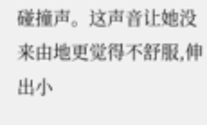碰撞声。这声音让她没来由地更觉得不舒服,伸出小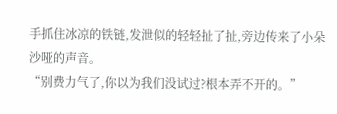手抓住冰凉的铁链,发泄似的轻轻扯了扯,旁边传来了小朵沙哑的声音。
“别费力气了,你以为我们没试过?根本弄不开的。”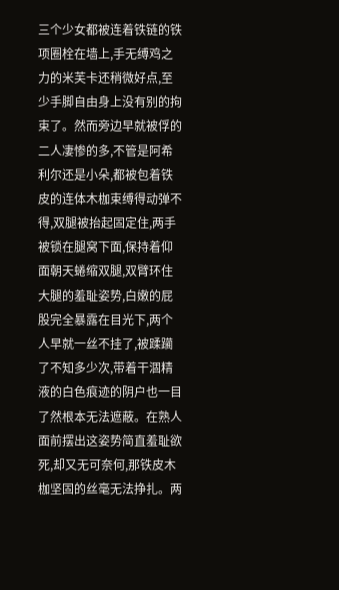三个少女都被连着铁链的铁项圈栓在墙上,手无缚鸡之力的米芙卡还稍微好点,至少手脚自由身上没有别的拘束了。然而旁边早就被俘的二人凄惨的多,不管是阿希利尔还是小朵,都被包着铁皮的连体木枷束缚得动弹不得,双腿被抬起固定住,两手被锁在腿窝下面,保持着仰面朝天蜷缩双腿,双臂环住大腿的羞耻姿势,白嫩的屁股完全暴露在目光下,两个人早就一丝不挂了,被蹂躏了不知多少次,带着干涸精液的白色痕迹的阴户也一目了然根本无法遮蔽。在熟人面前摆出这姿势简直羞耻欲死,却又无可奈何,那铁皮木枷坚固的丝毫无法挣扎。两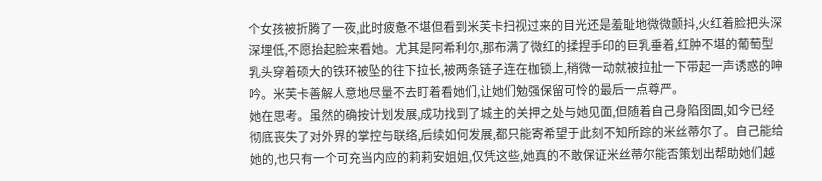个女孩被折腾了一夜,此时疲惫不堪但看到米芙卡扫视过来的目光还是羞耻地微微颤抖,火红着脸把头深深埋低,不愿抬起脸来看她。尤其是阿希利尔,那布满了微红的揉捏手印的巨乳垂着,红肿不堪的葡萄型乳头穿着硕大的铁环被坠的往下拉长,被两条链子连在枷锁上,稍微一动就被拉扯一下带起一声诱惑的呻吟。米芙卡善解人意地尽量不去盯着看她们,让她们勉强保留可怜的最后一点尊严。
她在思考。虽然的确按计划发展,成功找到了城主的关押之处与她见面,但随着自己身陷囹圄,如今已经彻底丧失了对外界的掌控与联络,后续如何发展,都只能寄希望于此刻不知所踪的米丝蒂尔了。自己能给她的,也只有一个可充当内应的莉莉安姐姐,仅凭这些,她真的不敢保证米丝蒂尔能否策划出帮助她们越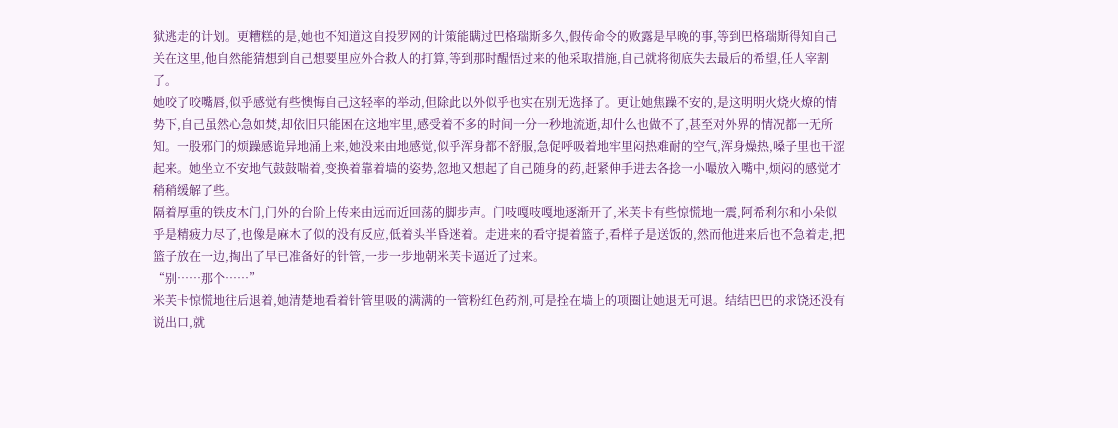狱逃走的计划。更糟糕的是,她也不知道这自投罗网的计策能瞒过巴格瑞斯多久,假传命令的败露是早晚的事,等到巴格瑞斯得知自己关在这里,他自然能猜想到自己想要里应外合救人的打算,等到那时醒悟过来的他采取措施,自己就将彻底失去最后的希望,任人宰割了。
她咬了咬嘴唇,似乎感觉有些懊悔自己这轻率的举动,但除此以外似乎也实在别无选择了。更让她焦躁不安的,是这明明火烧火燎的情势下,自己虽然心急如焚,却依旧只能困在这地牢里,感受着不多的时间一分一秒地流逝,却什么也做不了,甚至对外界的情况都一无所知。一股邪门的烦躁感诡异地涌上来,她没来由地感觉,似乎浑身都不舒服,急促呼吸着地牢里闷热难耐的空气,浑身燥热,嗓子里也干涩起来。她坐立不安地气鼓鼓喘着,变换着靠着墙的姿势,忽地又想起了自己随身的药,赶紧伸手进去各捻一小嘬放入嘴中,烦闷的感觉才稍稍缓解了些。
隔着厚重的铁皮木门,门外的台阶上传来由远而近回荡的脚步声。门吱嘎吱嘎地逐渐开了,米芙卡有些惊慌地一震,阿希利尔和小朵似乎是精疲力尽了,也像是麻木了似的没有反应,低着头半昏迷着。走进来的看守提着篮子,看样子是送饭的,然而他进来后也不急着走,把篮子放在一边,掏出了早已准备好的针管,一步一步地朝米芙卡逼近了过来。
“别……那个……”
米芙卡惊慌地往后退着,她清楚地看着针管里吸的满满的一管粉红色药剂,可是拴在墙上的项圈让她退无可退。结结巴巴的求饶还没有说出口,就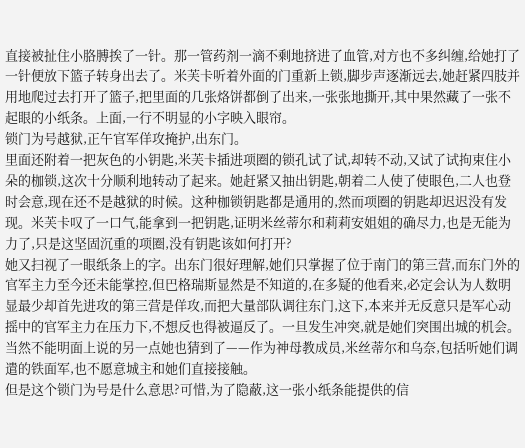直接被扯住小胳膊挨了一针。那一管药剂一滴不剩地挤进了血管,对方也不多纠缠,给她打了一针便放下篮子转身出去了。米芙卡听着外面的门重新上锁,脚步声逐渐远去,她赶紧四肢并用地爬过去打开了篮子,把里面的几张烙饼都倒了出来,一张张地撕开,其中果然藏了一张不起眼的小纸条。上面,一行不明显的小字映入眼帘。
锁门为号越狱,正午官军佯攻掩护,出东门。
里面还附着一把灰色的小钥匙,米芙卡插进项圈的锁孔试了试,却转不动,又试了试拘束住小朵的枷锁,这次十分顺利地转动了起来。她赶紧又抽出钥匙,朝着二人使了使眼色,二人也登时会意,现在还不是越狱的时候。这种枷锁钥匙都是通用的,然而项圈的钥匙却迟迟没有发现。米芙卡叹了一口气,能拿到一把钥匙,证明米丝蒂尔和莉莉安姐姐的确尽力,也是无能为力了,只是这坚固沉重的项圈,没有钥匙该如何打开?
她又扫视了一眼纸条上的字。出东门很好理解,她们只掌握了位于南门的第三营,而东门外的官军主力至今还未能掌控,但巴格瑞斯显然是不知道的,在多疑的他看来,必定会认为人数明显最少却首先进攻的第三营是佯攻,而把大量部队调往东门,这下,本来并无反意只是军心动摇中的官军主力在压力下,不想反也得被逼反了。一旦发生冲突,就是她们突围出城的机会。当然不能明面上说的另一点她也猜到了——作为神母教成员,米丝蒂尔和乌奈,包括听她们调遣的铁面军,也不愿意城主和她们直接接触。
但是这个锁门为号是什么意思?可惜,为了隐蔽,这一张小纸条能提供的信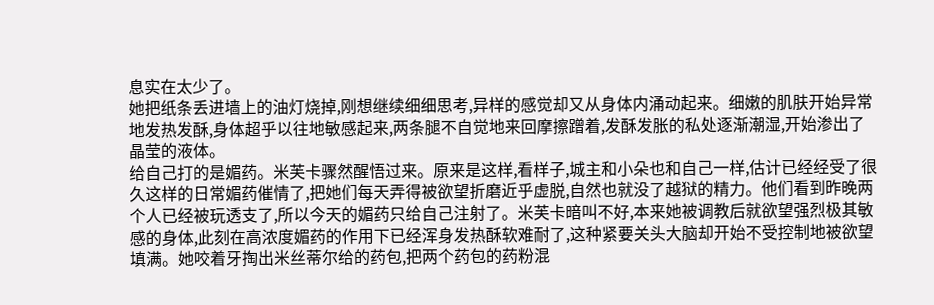息实在太少了。
她把纸条丢进墙上的油灯烧掉,刚想继续细细思考,异样的感觉却又从身体内涌动起来。细嫩的肌肤开始异常地发热发酥,身体超乎以往地敏感起来,两条腿不自觉地来回摩擦蹭着,发酥发胀的私处逐渐潮湿,开始渗出了晶莹的液体。
给自己打的是媚药。米芙卡骤然醒悟过来。原来是这样,看样子,城主和小朵也和自己一样,估计已经经受了很久这样的日常媚药催情了,把她们每天弄得被欲望折磨近乎虚脱,自然也就没了越狱的精力。他们看到昨晚两个人已经被玩透支了,所以今天的媚药只给自己注射了。米芙卡暗叫不好,本来她被调教后就欲望强烈极其敏感的身体,此刻在高浓度媚药的作用下已经浑身发热酥软难耐了,这种紧要关头大脑却开始不受控制地被欲望填满。她咬着牙掏出米丝蒂尔给的药包,把两个药包的药粉混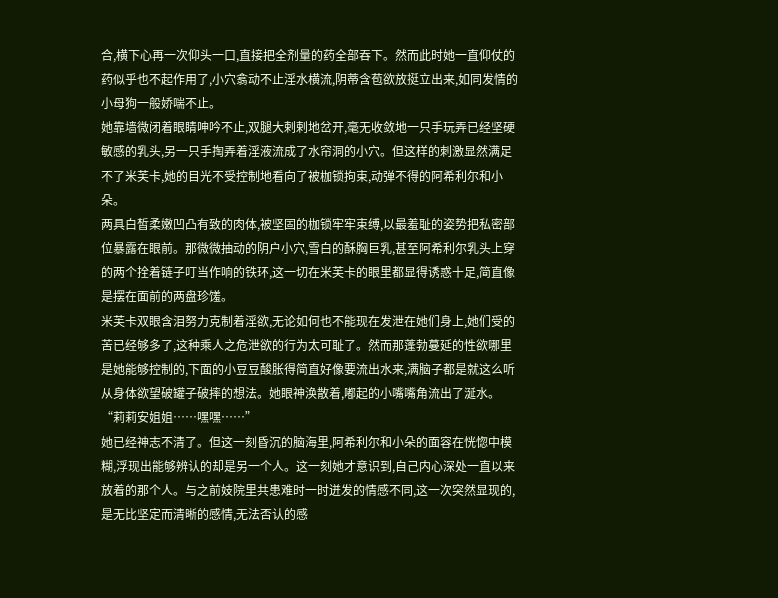合,横下心再一次仰头一口,直接把全剂量的药全部吞下。然而此时她一直仰仗的药似乎也不起作用了,小穴翕动不止淫水横流,阴蒂含苞欲放挺立出来,如同发情的小母狗一般娇喘不止。
她靠墙微闭着眼睛呻吟不止,双腿大剌剌地岔开,毫无收敛地一只手玩弄已经坚硬敏感的乳头,另一只手掏弄着淫液流成了水帘洞的小穴。但这样的刺激显然满足不了米芙卡,她的目光不受控制地看向了被枷锁拘束,动弹不得的阿希利尔和小朵。
两具白皙柔嫩凹凸有致的肉体,被坚固的枷锁牢牢束缚,以最羞耻的姿势把私密部位暴露在眼前。那微微抽动的阴户小穴,雪白的酥胸巨乳,甚至阿希利尔乳头上穿的两个拴着链子叮当作响的铁环,这一切在米芙卡的眼里都显得诱惑十足,简直像是摆在面前的两盘珍馐。
米芙卡双眼含泪努力克制着淫欲,无论如何也不能现在发泄在她们身上,她们受的苦已经够多了,这种乘人之危泄欲的行为太可耻了。然而那蓬勃蔓延的性欲哪里是她能够控制的,下面的小豆豆酸胀得简直好像要流出水来,满脑子都是就这么听从身体欲望破罐子破摔的想法。她眼神涣散着,嘟起的小嘴嘴角流出了涎水。
“莉莉安姐姐……嘿嘿……”
她已经神志不清了。但这一刻昏沉的脑海里,阿希利尔和小朵的面容在恍惚中模糊,浮现出能够辨认的却是另一个人。这一刻她才意识到,自己内心深处一直以来放着的那个人。与之前妓院里共患难时一时迸发的情感不同,这一次突然显现的,是无比坚定而清晰的感情,无法否认的感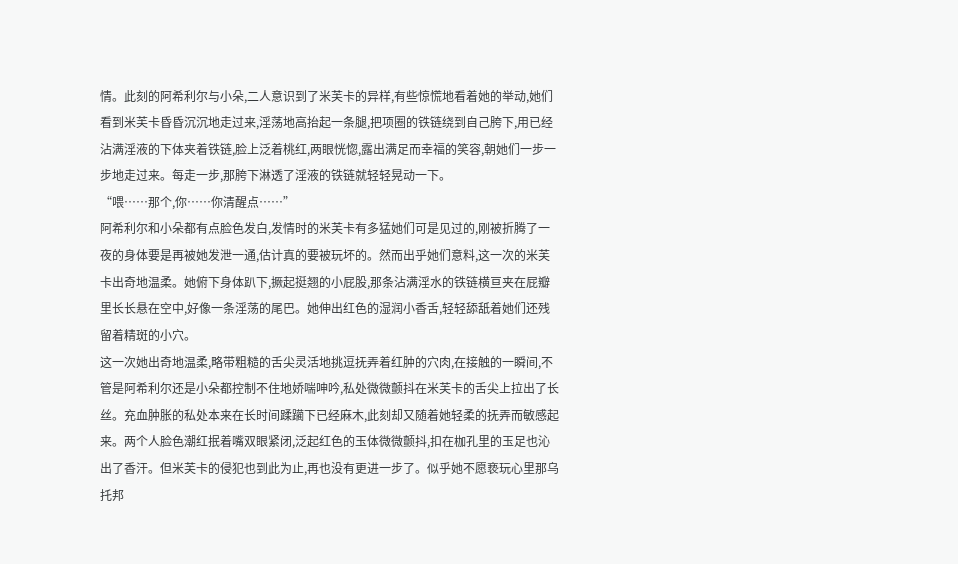情。此刻的阿希利尔与小朵,二人意识到了米芙卡的异样,有些惊慌地看着她的举动,她们看到米芙卡昏昏沉沉地走过来,淫荡地高抬起一条腿,把项圈的铁链绕到自己胯下,用已经沾满淫液的下体夹着铁链,脸上泛着桃红,两眼恍惚,露出满足而幸福的笑容,朝她们一步一步地走过来。每走一步,那胯下淋透了淫液的铁链就轻轻晃动一下。
“喂……那个,你……你清醒点……”
阿希利尔和小朵都有点脸色发白,发情时的米芙卡有多猛她们可是见过的,刚被折腾了一夜的身体要是再被她发泄一通,估计真的要被玩坏的。然而出乎她们意料,这一次的米芙卡出奇地温柔。她俯下身体趴下,撅起挺翘的小屁股,那条沾满淫水的铁链横亘夹在屁瓣里长长悬在空中,好像一条淫荡的尾巴。她伸出红色的湿润小香舌,轻轻舔舐着她们还残留着精斑的小穴。
这一次她出奇地温柔,略带粗糙的舌尖灵活地挑逗抚弄着红肿的穴肉,在接触的一瞬间,不管是阿希利尔还是小朵都控制不住地娇喘呻吟,私处微微颤抖在米芙卡的舌尖上拉出了长丝。充血肿胀的私处本来在长时间蹂躏下已经麻木,此刻却又随着她轻柔的抚弄而敏感起来。两个人脸色潮红抿着嘴双眼紧闭,泛起红色的玉体微微颤抖,扣在枷孔里的玉足也沁出了香汗。但米芙卡的侵犯也到此为止,再也没有更进一步了。似乎她不愿亵玩心里那乌托邦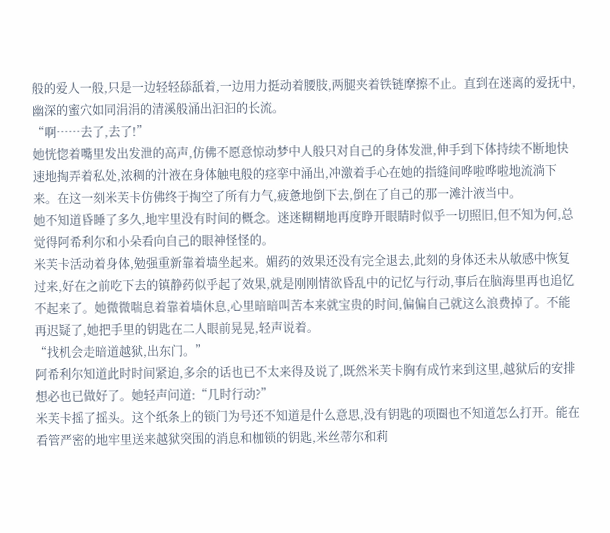般的爱人一般,只是一边轻轻舔舐着,一边用力挺动着腰肢,两腿夹着铁链摩擦不止。直到在迷离的爱抚中,幽深的蜜穴如同涓涓的清溪般涌出汩汩的长流。
“啊……去了,去了!”
她恍惚着嘴里发出发泄的高声,仿佛不愿意惊动梦中人般只对自己的身体发泄,伸手到下体持续不断地快速地掏弄着私处,浓稠的汁液在身体触电般的痉挛中涌出,冲激着手心在她的指缝间哗啦哗啦地流淌下来。在这一刻米芙卡仿佛终于掏空了所有力气,疲惫地倒下去,倒在了自己的那一滩汁液当中。
她不知道昏睡了多久,地牢里没有时间的概念。迷迷糊糊地再度睁开眼睛时似乎一切照旧,但不知为何,总觉得阿希利尔和小朵看向自己的眼神怪怪的。
米芙卡活动着身体,勉强重新靠着墙坐起来。媚药的效果还没有完全退去,此刻的身体还未从敏感中恢复过来,好在之前吃下去的镇静药似乎起了效果,就是刚刚情欲昏乱中的记忆与行动,事后在脑海里再也追忆不起来了。她微微喘息着靠着墙休息,心里暗暗叫苦本来就宝贵的时间,偏偏自己就这么浪费掉了。不能再迟疑了,她把手里的钥匙在二人眼前晃晃,轻声说着。
“找机会走暗道越狱,出东门。”
阿希利尔知道此时时间紧迫,多余的话也已不太来得及说了,既然米芙卡胸有成竹来到这里,越狱后的安排想必也已做好了。她轻声问道:“几时行动?”
米芙卡摇了摇头。这个纸条上的锁门为号还不知道是什么意思,没有钥匙的项圈也不知道怎么打开。能在看管严密的地牢里送来越狱突围的消息和枷锁的钥匙,米丝蒂尔和莉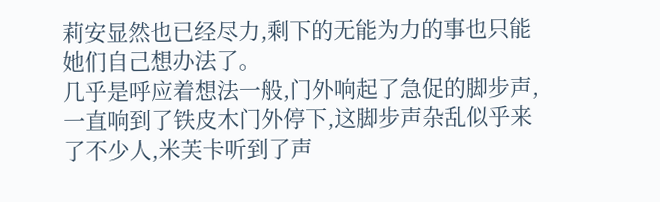莉安显然也已经尽力,剩下的无能为力的事也只能她们自己想办法了。
几乎是呼应着想法一般,门外响起了急促的脚步声,一直响到了铁皮木门外停下,这脚步声杂乱似乎来了不少人,米芙卡听到了声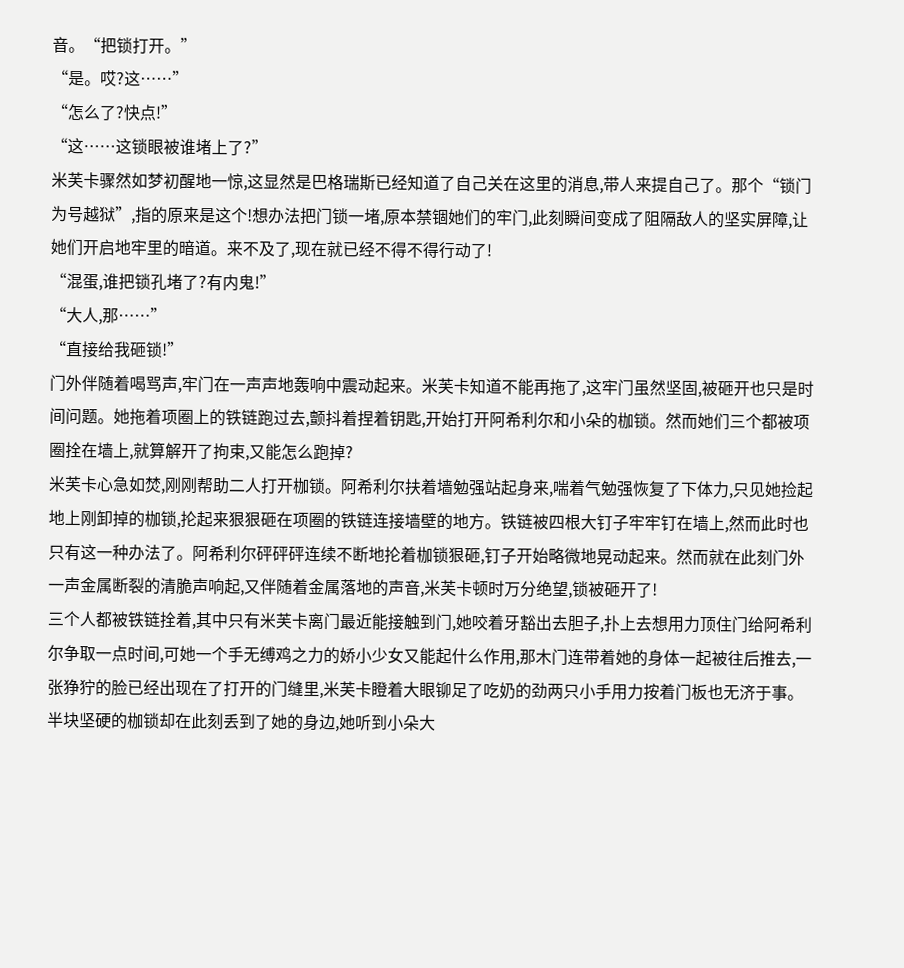音。“把锁打开。”
“是。哎?这……”
“怎么了?快点!”
“这……这锁眼被谁堵上了?”
米芙卡骤然如梦初醒地一惊,这显然是巴格瑞斯已经知道了自己关在这里的消息,带人来提自己了。那个“锁门为号越狱”,指的原来是这个!想办法把门锁一堵,原本禁锢她们的牢门,此刻瞬间变成了阻隔敌人的坚实屏障,让她们开启地牢里的暗道。来不及了,现在就已经不得不得行动了!
“混蛋,谁把锁孔堵了?有内鬼!”
“大人,那……”
“直接给我砸锁!”
门外伴随着喝骂声,牢门在一声声地轰响中震动起来。米芙卡知道不能再拖了,这牢门虽然坚固,被砸开也只是时间问题。她拖着项圈上的铁链跑过去,颤抖着捏着钥匙,开始打开阿希利尔和小朵的枷锁。然而她们三个都被项圈拴在墙上,就算解开了拘束,又能怎么跑掉?
米芙卡心急如焚,刚刚帮助二人打开枷锁。阿希利尔扶着墙勉强站起身来,喘着气勉强恢复了下体力,只见她捡起地上刚卸掉的枷锁,抡起来狠狠砸在项圈的铁链连接墙壁的地方。铁链被四根大钉子牢牢钉在墙上,然而此时也只有这一种办法了。阿希利尔砰砰砰连续不断地抡着枷锁狠砸,钉子开始略微地晃动起来。然而就在此刻门外一声金属断裂的清脆声响起,又伴随着金属落地的声音,米芙卡顿时万分绝望,锁被砸开了!
三个人都被铁链拴着,其中只有米芙卡离门最近能接触到门,她咬着牙豁出去胆子,扑上去想用力顶住门给阿希利尔争取一点时间,可她一个手无缚鸡之力的娇小少女又能起什么作用,那木门连带着她的身体一起被往后推去,一张狰狞的脸已经出现在了打开的门缝里,米芙卡瞪着大眼铆足了吃奶的劲两只小手用力按着门板也无济于事。半块坚硬的枷锁却在此刻丢到了她的身边,她听到小朵大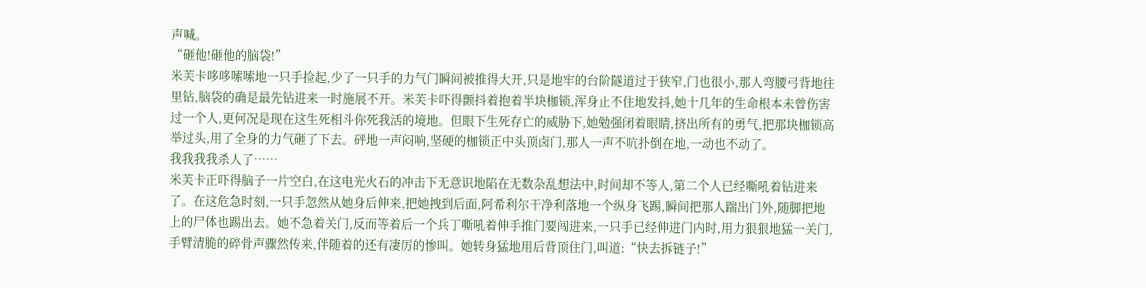声喊。
“砸他!砸他的脑袋!”
米芙卡哆哆嗦嗦地一只手捡起,少了一只手的力气门瞬间被推得大开,只是地牢的台阶隧道过于狭窄,门也很小,那人弯腰弓背地往里钻,脑袋的确是最先钻进来一时施展不开。米芙卡吓得颤抖着抱着半块枷锁,浑身止不住地发抖,她十几年的生命根本未曾伤害过一个人,更何况是现在这生死相斗你死我活的境地。但眼下生死存亡的威胁下,她勉强闭着眼睛,挤出所有的勇气,把那块枷锁高举过头,用了全身的力气砸了下去。砰地一声闷响,坚硬的枷锁正中头顶卤门,那人一声不吭扑倒在地,一动也不动了。
我我我我杀人了……
米芙卡正吓得脑子一片空白,在这电光火石的冲击下无意识地陷在无数杂乱想法中,时间却不等人,第二个人已经嘶吼着钻进来了。在这危急时刻,一只手忽然从她身后伸来,把她拽到后面,阿希利尔干净利落地一个纵身飞踢,瞬间把那人踹出门外,随脚把地上的尸体也踢出去。她不急着关门,反而等着后一个兵丁嘶吼着伸手推门要闯进来,一只手已经伸进门内时,用力狠狠地猛一关门,手臂清脆的碎骨声骤然传来,伴随着的还有凄厉的惨叫。她转身猛地用后背顶住门,叫道:“快去拆链子!”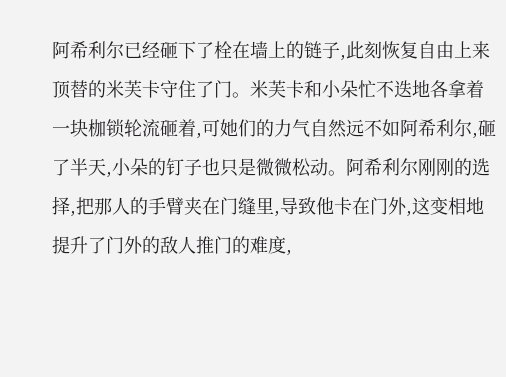阿希利尔已经砸下了栓在墙上的链子,此刻恢复自由上来顶替的米芙卡守住了门。米芙卡和小朵忙不迭地各拿着一块枷锁轮流砸着,可她们的力气自然远不如阿希利尔,砸了半天,小朵的钉子也只是微微松动。阿希利尔刚刚的选择,把那人的手臂夹在门缝里,导致他卡在门外,这变相地提升了门外的敌人推门的难度,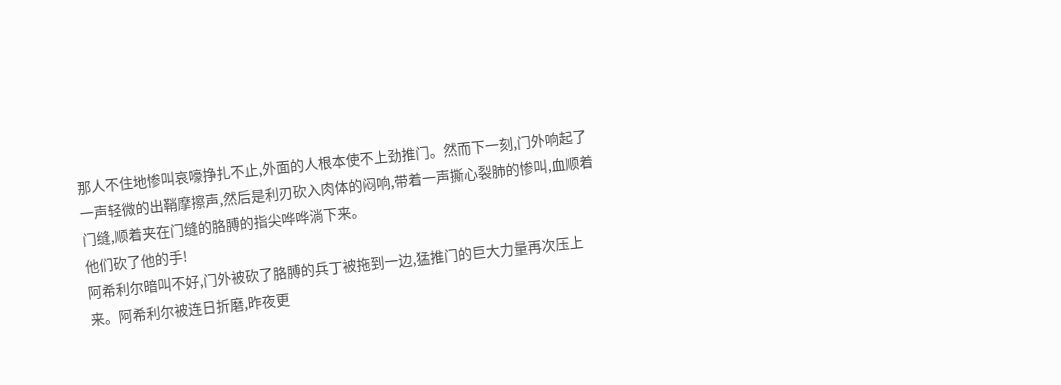那人不住地惨叫哀嚎挣扎不止,外面的人根本使不上劲推门。然而下一刻,门外响起了一声轻微的出鞘摩擦声,然后是利刃砍入肉体的闷响,带着一声撕心裂肺的惨叫,血顺着门缝,顺着夹在门缝的胳膊的指尖哗哗淌下来。
他们砍了他的手!
阿希利尔暗叫不好,门外被砍了胳膊的兵丁被拖到一边,猛推门的巨大力量再次压上来。阿希利尔被连日折磨,昨夜更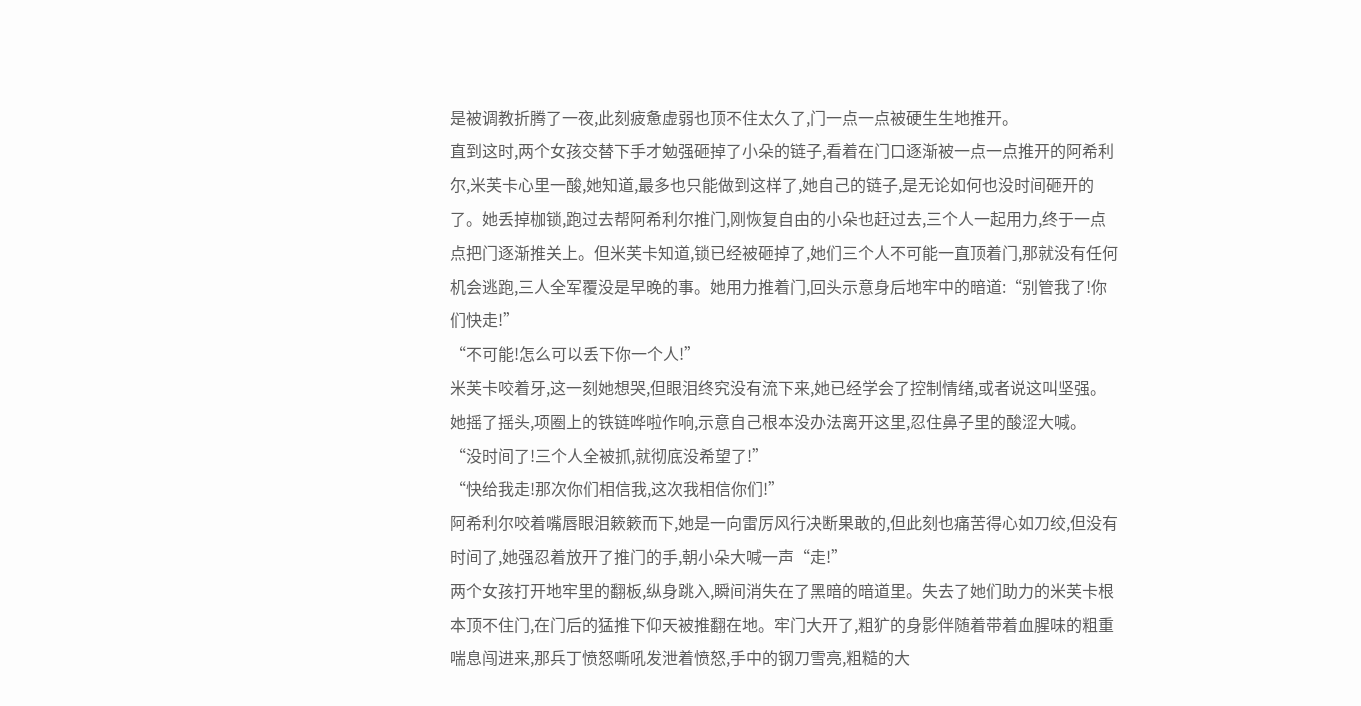是被调教折腾了一夜,此刻疲惫虚弱也顶不住太久了,门一点一点被硬生生地推开。
直到这时,两个女孩交替下手才勉强砸掉了小朵的链子,看着在门口逐渐被一点一点推开的阿希利尔,米芙卡心里一酸,她知道,最多也只能做到这样了,她自己的链子,是无论如何也没时间砸开的了。她丢掉枷锁,跑过去帮阿希利尔推门,刚恢复自由的小朵也赶过去,三个人一起用力,终于一点点把门逐渐推关上。但米芙卡知道,锁已经被砸掉了,她们三个人不可能一直顶着门,那就没有任何机会逃跑,三人全军覆没是早晚的事。她用力推着门,回头示意身后地牢中的暗道:“别管我了!你们快走!”
“不可能!怎么可以丢下你一个人!”
米芙卡咬着牙,这一刻她想哭,但眼泪终究没有流下来,她已经学会了控制情绪,或者说这叫坚强。她摇了摇头,项圈上的铁链哗啦作响,示意自己根本没办法离开这里,忍住鼻子里的酸涩大喊。
“没时间了!三个人全被抓,就彻底没希望了!”
“快给我走!那次你们相信我,这次我相信你们!”
阿希利尔咬着嘴唇眼泪簌簌而下,她是一向雷厉风行决断果敢的,但此刻也痛苦得心如刀绞,但没有时间了,她强忍着放开了推门的手,朝小朵大喊一声“走!”
两个女孩打开地牢里的翻板,纵身跳入,瞬间消失在了黑暗的暗道里。失去了她们助力的米芙卡根本顶不住门,在门后的猛推下仰天被推翻在地。牢门大开了,粗犷的身影伴随着带着血腥味的粗重喘息闯进来,那兵丁愤怒嘶吼发泄着愤怒,手中的钢刀雪亮,粗糙的大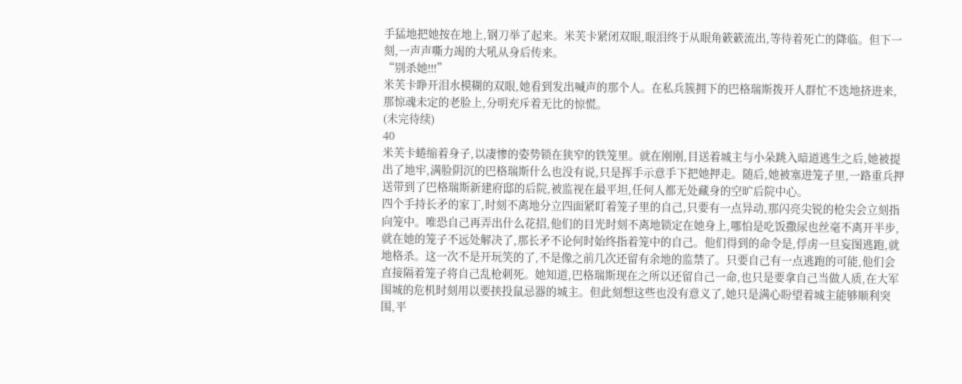手猛地把她按在地上,钢刀举了起来。米芙卡紧闭双眼,眼泪终于从眼角簌簌流出,等待着死亡的降临。但下一刻,一声声嘶力竭的大吼从身后传来。
“别杀她!!!”
米芙卡睁开泪水模糊的双眼,她看到发出喊声的那个人。在私兵簇拥下的巴格瑞斯拨开人群忙不迭地挤进来,那惊魂未定的老脸上,分明充斥着无比的惊慌。
(未完待续)
40
米芙卡蜷缩着身子,以凄惨的姿势锁在狭窄的铁笼里。就在刚刚,目送着城主与小朵跳入暗道逃生之后,她被提出了地牢,满脸阴沉的巴格瑞斯什么也没有说,只是挥手示意手下把她押走。随后,她被塞进笼子里,一路重兵押送带到了巴格瑞斯新建府邸的后院,被监视在最平坦,任何人都无处藏身的空旷后院中心。
四个手持长矛的家丁,时刻不离地分立四面紧盯着笼子里的自己,只要有一点异动,那闪亮尖锐的枪尖会立刻指向笼中。唯恐自己再弄出什么花招,他们的目光时刻不离地锁定在她身上,哪怕是吃饭撒尿也丝毫不离开半步,就在她的笼子不远处解决了,那长矛不论何时始终指着笼中的自己。他们得到的命令是,俘虏一旦妄图逃跑,就地格杀。这一次不是开玩笑的了,不是像之前几次还留有余地的监禁了。只要自己有一点逃跑的可能,他们会直接隔着笼子将自己乱枪刺死。她知道,巴格瑞斯现在之所以还留自己一命,也只是要拿自己当做人质,在大军围城的危机时刻用以要挟投鼠忌器的城主。但此刻想这些也没有意义了,她只是满心盼望着城主能够顺利突围,平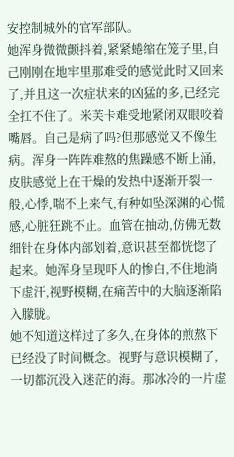安控制城外的官军部队。
她浑身微微颤抖着,紧紧蜷缩在笼子里,自己刚刚在地牢里那难受的感觉此时又回来了,并且这一次症状来的凶猛的多,已经完全扛不住了。米芙卡难受地紧闭双眼咬着嘴唇。自己是病了吗?但那感觉又不像生病。浑身一阵阵难熬的焦躁感不断上涌,皮肤感觉上在干燥的发热中逐渐开裂一般,心悸,喘不上来气,有种如坠深渊的心慌感,心脏狂跳不止。血管在抽动,仿佛无数细针在身体内部划着,意识甚至都恍惚了起来。她浑身呈现吓人的惨白,不住地淌下虚汗,视野模糊,在痛苦中的大脑逐渐陷入朦胧。
她不知道这样过了多久,在身体的煎熬下已经没了时间概念。视野与意识模糊了,一切都沉没入迷茫的海。那冰冷的一片虚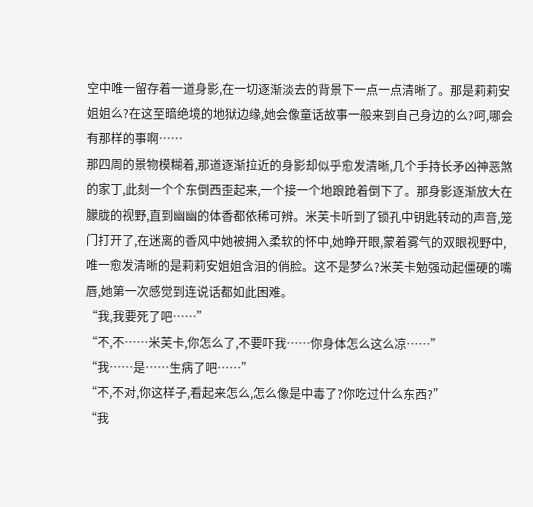空中唯一留存着一道身影,在一切逐渐淡去的背景下一点一点清晰了。那是莉莉安姐姐么?在这至暗绝境的地狱边缘,她会像童话故事一般来到自己身边的么?呵,哪会有那样的事啊……
那四周的景物模糊着,那道逐渐拉近的身影却似乎愈发清晰,几个手持长矛凶神恶煞的家丁,此刻一个个东倒西歪起来,一个接一个地踉跄着倒下了。那身影逐渐放大在朦胧的视野,直到幽幽的体香都依稀可辨。米芙卡听到了锁孔中钥匙转动的声音,笼门打开了,在迷离的香风中她被拥入柔软的怀中,她睁开眼,蒙着雾气的双眼视野中,唯一愈发清晰的是莉莉安姐姐含泪的俏脸。这不是梦么?米芙卡勉强动起僵硬的嘴唇,她第一次感觉到连说话都如此困难。
“我,我要死了吧……”
“不,不……米芙卡,你怎么了,不要吓我……你身体怎么这么凉……”
“我……是……生病了吧……”
“不,不对,你这样子,看起来怎么,怎么像是中毒了?你吃过什么东西?”
“我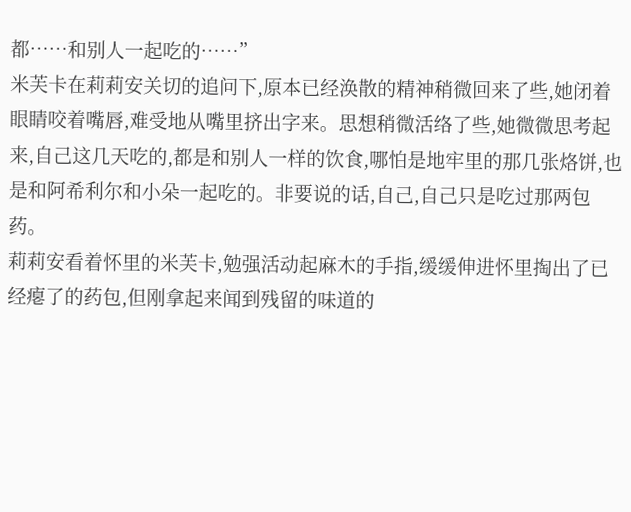都……和别人一起吃的……”
米芙卡在莉莉安关切的追问下,原本已经涣散的精神稍微回来了些,她闭着眼睛咬着嘴唇,难受地从嘴里挤出字来。思想稍微活络了些,她微微思考起来,自己这几天吃的,都是和别人一样的饮食,哪怕是地牢里的那几张烙饼,也是和阿希利尔和小朵一起吃的。非要说的话,自己,自己只是吃过那两包药。
莉莉安看着怀里的米芙卡,勉强活动起麻木的手指,缓缓伸进怀里掏出了已经瘪了的药包,但刚拿起来闻到残留的味道的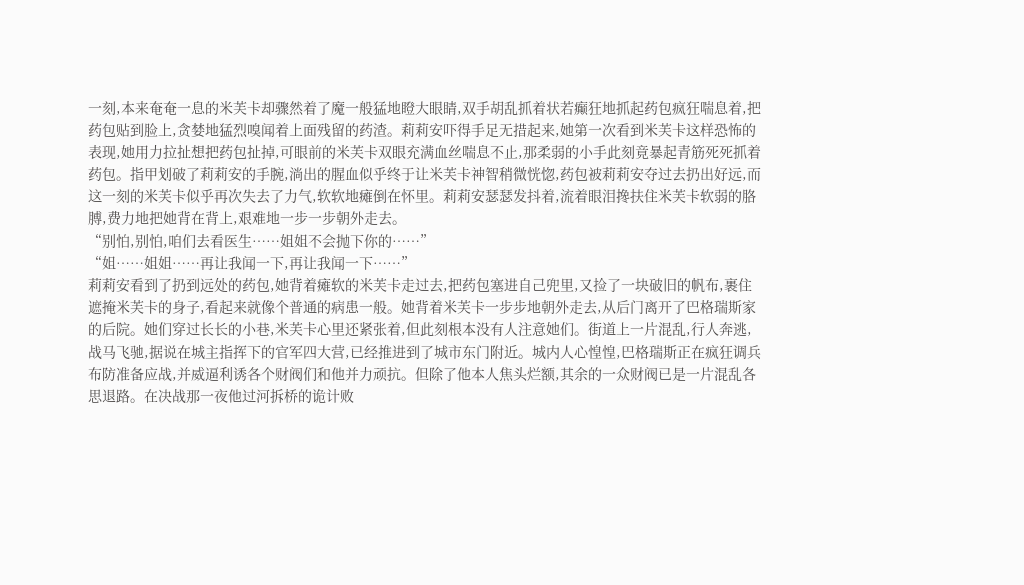一刻,本来奄奄一息的米芙卡却骤然着了魔一般猛地瞪大眼睛,双手胡乱抓着状若癫狂地抓起药包疯狂喘息着,把药包贴到脸上,贪婪地猛烈嗅闻着上面残留的药渣。莉莉安吓得手足无措起来,她第一次看到米芙卡这样恐怖的表现,她用力拉扯想把药包扯掉,可眼前的米芙卡双眼充满血丝喘息不止,那柔弱的小手此刻竟暴起青筋死死抓着药包。指甲划破了莉莉安的手腕,淌出的腥血似乎终于让米芙卡神智稍微恍惚,药包被莉莉安夺过去扔出好远,而这一刻的米芙卡似乎再次失去了力气,软软地瘫倒在怀里。莉莉安瑟瑟发抖着,流着眼泪搀扶住米芙卡软弱的胳膊,费力地把她背在背上,艰难地一步一步朝外走去。
“别怕,别怕,咱们去看医生……姐姐不会抛下你的……”
“姐……姐姐……再让我闻一下,再让我闻一下……”
莉莉安看到了扔到远处的药包,她背着瘫软的米芙卡走过去,把药包塞进自己兜里,又捡了一块破旧的帆布,裹住遮掩米芙卡的身子,看起来就像个普通的病患一般。她背着米芙卡一步步地朝外走去,从后门离开了巴格瑞斯家的后院。她们穿过长长的小巷,米芙卡心里还紧张着,但此刻根本没有人注意她们。街道上一片混乱,行人奔逃,战马飞驰,据说在城主指挥下的官军四大营,已经推进到了城市东门附近。城内人心惶惶,巴格瑞斯正在疯狂调兵布防准备应战,并威逼利诱各个财阀们和他并力顽抗。但除了他本人焦头烂额,其余的一众财阀已是一片混乱各思退路。在决战那一夜他过河拆桥的诡计败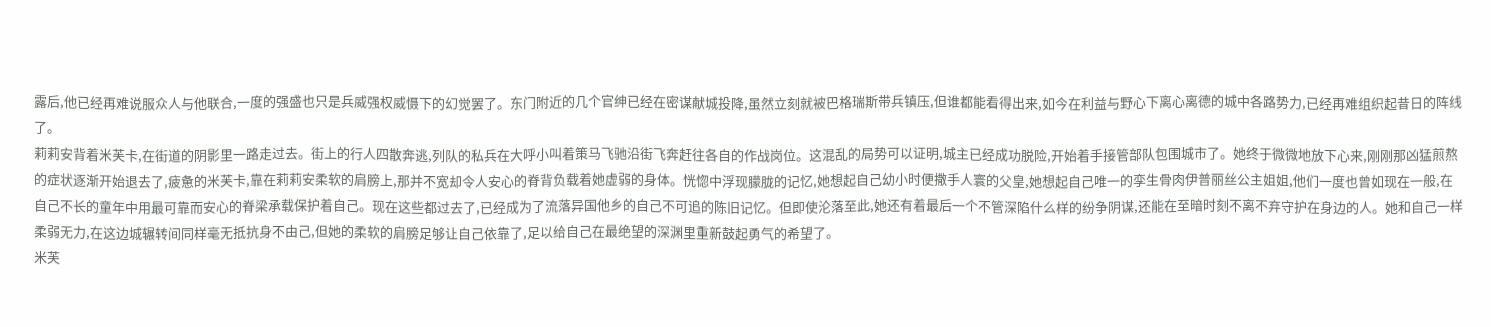露后,他已经再难说服众人与他联合,一度的强盛也只是兵威强权威慑下的幻觉罢了。东门附近的几个官绅已经在密谋献城投降,虽然立刻就被巴格瑞斯带兵镇压,但谁都能看得出来,如今在利益与野心下离心离德的城中各路势力,已经再难组织起昔日的阵线了。
莉莉安背着米芙卡,在街道的阴影里一路走过去。街上的行人四散奔逃,列队的私兵在大呼小叫着策马飞驰沿街飞奔赶往各自的作战岗位。这混乱的局势可以证明,城主已经成功脱险,开始着手接管部队包围城市了。她终于微微地放下心来,刚刚那凶猛煎熬的症状逐渐开始退去了,疲惫的米芙卡,靠在莉莉安柔软的肩膀上,那并不宽却令人安心的脊背负载着她虚弱的身体。恍惚中浮现朦胧的记忆,她想起自己幼小时便撒手人寰的父皇,她想起自己唯一的孪生骨肉伊普丽丝公主姐姐,他们一度也曾如现在一般,在自己不长的童年中用最可靠而安心的脊梁承载保护着自己。现在这些都过去了,已经成为了流落异国他乡的自己不可追的陈旧记忆。但即使沦落至此,她还有着最后一个不管深陷什么样的纷争阴谋,还能在至暗时刻不离不弃守护在身边的人。她和自己一样柔弱无力,在这边城辗转间同样毫无抵抗身不由己,但她的柔软的肩膀足够让自己依靠了,足以给自己在最绝望的深渊里重新鼓起勇气的希望了。
米芙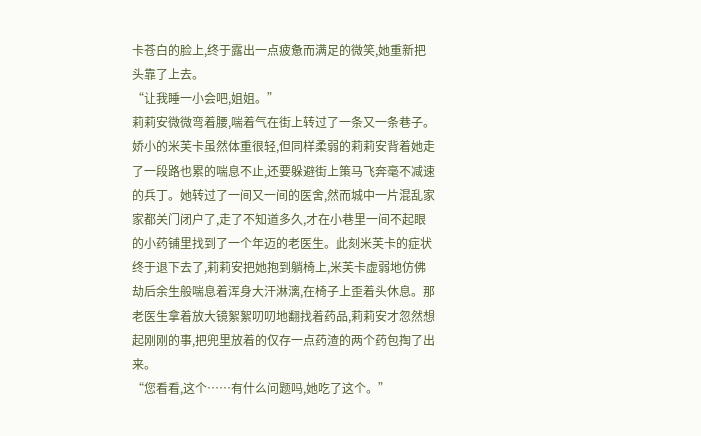卡苍白的脸上,终于露出一点疲惫而满足的微笑,她重新把头靠了上去。
“让我睡一小会吧,姐姐。”
莉莉安微微弯着腰,喘着气在街上转过了一条又一条巷子。娇小的米芙卡虽然体重很轻,但同样柔弱的莉莉安背着她走了一段路也累的喘息不止,还要躲避街上策马飞奔毫不减速的兵丁。她转过了一间又一间的医舍,然而城中一片混乱家家都关门闭户了,走了不知道多久,才在小巷里一间不起眼的小药铺里找到了一个年迈的老医生。此刻米芙卡的症状终于退下去了,莉莉安把她抱到躺椅上,米芙卡虚弱地仿佛劫后余生般喘息着浑身大汗淋漓,在椅子上歪着头休息。那老医生拿着放大镜絮絮叨叨地翻找着药品,莉莉安才忽然想起刚刚的事,把兜里放着的仅存一点药渣的两个药包掏了出来。
“您看看,这个……有什么问题吗,她吃了这个。”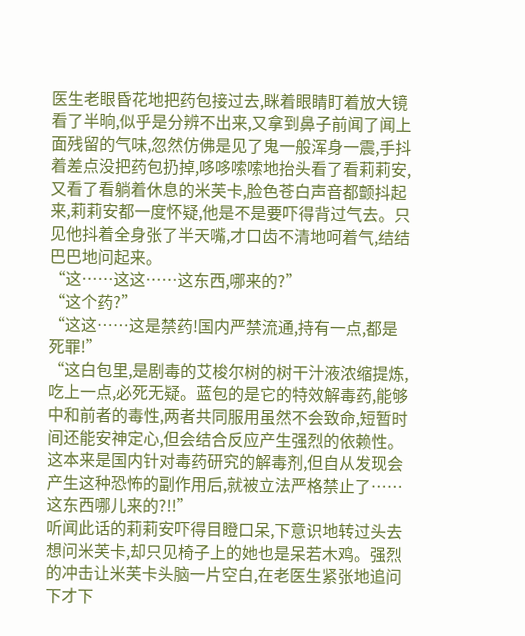医生老眼昏花地把药包接过去,眯着眼睛盯着放大镜看了半晌,似乎是分辨不出来,又拿到鼻子前闻了闻上面残留的气味,忽然仿佛是见了鬼一般浑身一震,手抖着差点没把药包扔掉,哆哆嗦嗦地抬头看了看莉莉安,又看了看躺着休息的米芙卡,脸色苍白声音都颤抖起来,莉莉安都一度怀疑,他是不是要吓得背过气去。只见他抖着全身张了半天嘴,才口齿不清地呵着气,结结巴巴地问起来。
“这……这这……这东西,哪来的?”
“这个药?”
“这这……这是禁药!国内严禁流通,持有一点,都是死罪!”
“这白包里,是剧毒的艾梭尔树的树干汁液浓缩提炼,吃上一点,必死无疑。蓝包的是它的特效解毒药,能够中和前者的毒性,两者共同服用虽然不会致命,短暂时间还能安神定心,但会结合反应产生强烈的依赖性。这本来是国内针对毒药研究的解毒剂,但自从发现会产生这种恐怖的副作用后,就被立法严格禁止了……这东西哪儿来的?!!”
听闻此话的莉莉安吓得目瞪口呆,下意识地转过头去想问米芙卡,却只见椅子上的她也是呆若木鸡。强烈的冲击让米芙卡头脑一片空白,在老医生紧张地追问下才下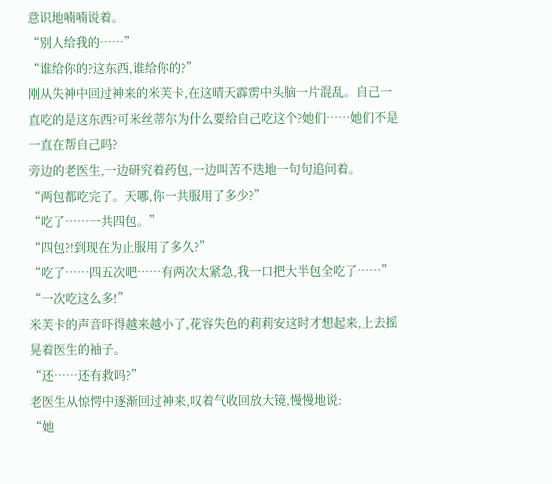意识地喃喃说着。
“别人给我的……”
“谁给你的?这东西,谁给你的?”
刚从失神中回过神来的米芙卡,在这晴天霹雳中头脑一片混乱。自己一直吃的是这东西?可米丝蒂尔为什么要给自己吃这个?她们……她们不是一直在帮自己吗?
旁边的老医生,一边研究着药包,一边叫苦不迭地一句句追问着。
“两包都吃完了。天哪,你一共服用了多少?”
“吃了……一共四包。”
“四包?!到现在为止服用了多久?”
“吃了……四五次吧……有两次太紧急,我一口把大半包全吃了……”
“一次吃这么多!”
米芙卡的声音吓得越来越小了,花容失色的莉莉安这时才想起来,上去摇晃着医生的袖子。
“还……还有救吗?”
老医生从惊愕中逐渐回过神来,叹着气收回放大镜,慢慢地说:
“她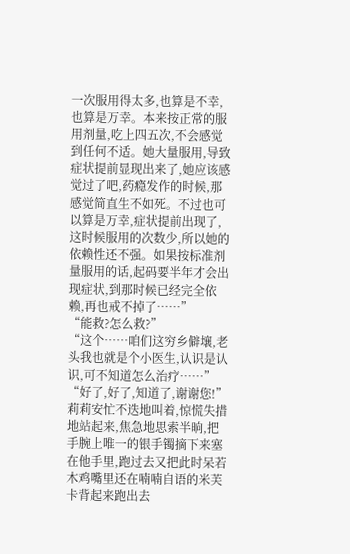一次服用得太多,也算是不幸,也算是万幸。本来按正常的服用剂量,吃上四五次,不会感觉到任何不适。她大量服用,导致症状提前显现出来了,她应该感觉过了吧,药瘾发作的时候,那感觉简直生不如死。不过也可以算是万幸,症状提前出现了,这时候服用的次数少,所以她的依赖性还不强。如果按标准剂量服用的话,起码要半年才会出现症状,到那时候已经完全依赖,再也戒不掉了……”
“能救?怎么救?”
“这个……咱们这穷乡僻壤,老头我也就是个小医生,认识是认识,可不知道怎么治疗……”
“好了,好了,知道了,谢谢您!”
莉莉安忙不迭地叫着,惊慌失措地站起来,焦急地思索半晌,把手腕上唯一的银手镯摘下来塞在他手里,跑过去又把此时呆若木鸡嘴里还在喃喃自语的米芙卡背起来跑出去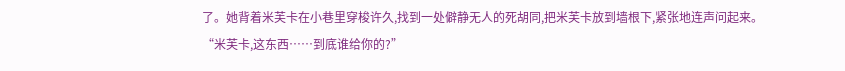了。她背着米芙卡在小巷里穿梭许久,找到一处僻静无人的死胡同,把米芙卡放到墙根下,紧张地连声问起来。
“米芙卡,这东西……到底谁给你的?”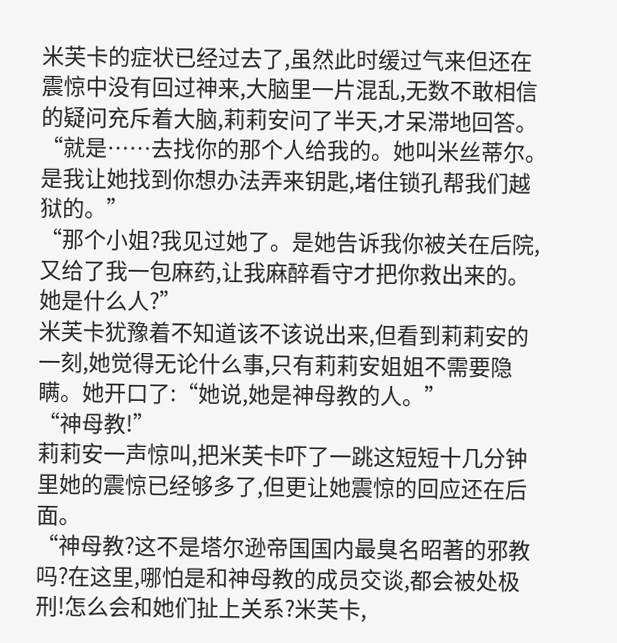米芙卡的症状已经过去了,虽然此时缓过气来但还在震惊中没有回过神来,大脑里一片混乱,无数不敢相信的疑问充斥着大脑,莉莉安问了半天,才呆滞地回答。
“就是……去找你的那个人给我的。她叫米丝蒂尔。是我让她找到你想办法弄来钥匙,堵住锁孔帮我们越狱的。”
“那个小姐?我见过她了。是她告诉我你被关在后院,又给了我一包麻药,让我麻醉看守才把你救出来的。她是什么人?”
米芙卡犹豫着不知道该不该说出来,但看到莉莉安的一刻,她觉得无论什么事,只有莉莉安姐姐不需要隐瞒。她开口了:“她说,她是神母教的人。”
“神母教!”
莉莉安一声惊叫,把米芙卡吓了一跳这短短十几分钟里她的震惊已经够多了,但更让她震惊的回应还在后面。
“神母教?这不是塔尔逊帝国国内最臭名昭著的邪教吗?在这里,哪怕是和神母教的成员交谈,都会被处极刑!怎么会和她们扯上关系?米芙卡,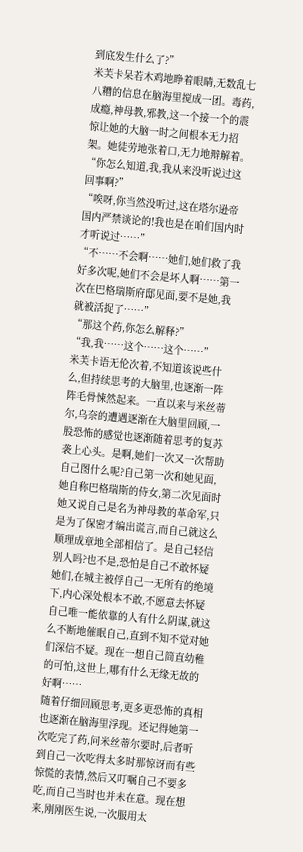到底发生什么了?”
米芙卡呆若木鸡地睁着眼睛,无数乱七八糟的信息在脑海里搅成一团。毒药,成瘾,神母教,邪教,这一个接一个的震惊让她的大脑一时之间根本无力招架。她徒劳地张着口,无力地辩解着。
“你怎么知道,我,我从来没听说过这回事啊?”
“唉呀,你当然没听过,这在塔尔逊帝国内严禁谈论的!我也是在咱们国内时才听说过……”
“不……不会啊……她们,她们救了我好多次呢,她们不会是坏人啊……第一次在巴格瑞斯府邸见面,要不是她,我就被活捉了……”
“那这个药,你怎么解释?”
“我,我……这个……这个……”
米芙卡语无伦次着,不知道该说些什么,但持续思考的大脑里,也逐渐一阵阵毛骨悚然起来。一直以来与米丝蒂尔,乌奈的遭遇逐渐在大脑里回顾,一股恐怖的感觉也逐渐随着思考的复苏袭上心头。是啊,她们一次又一次帮助自己图什么呢?自己第一次和她见面,她自称巴格瑞斯的侍女,第二次见面时她又说自己是名为神母教的革命军,只是为了保密才编出谎言,而自己就这么顺理成章地全部相信了。是自己轻信别人吗?也不是,恐怕是自己不敢怀疑她们,在城主被俘自己一无所有的绝境下,内心深处根本不敢,不愿意去怀疑自己唯一能依靠的人有什么阴谋,就这么不断地催眠自己,直到不知不觉对她们深信不疑。现在一想自己简直幼稚的可怕,这世上,哪有什么无缘无故的好啊……
随着仔细回顾思考,更多更恐怖的真相也逐渐在脑海里浮现。还记得她第一次吃完了药,问米丝蒂尔要时,后者听到自己一次吃得太多时那惊讶而有些惊慌的表情,然后又叮嘱自己不要多吃,而自己当时也并未在意。现在想来,刚刚医生说,一次服用太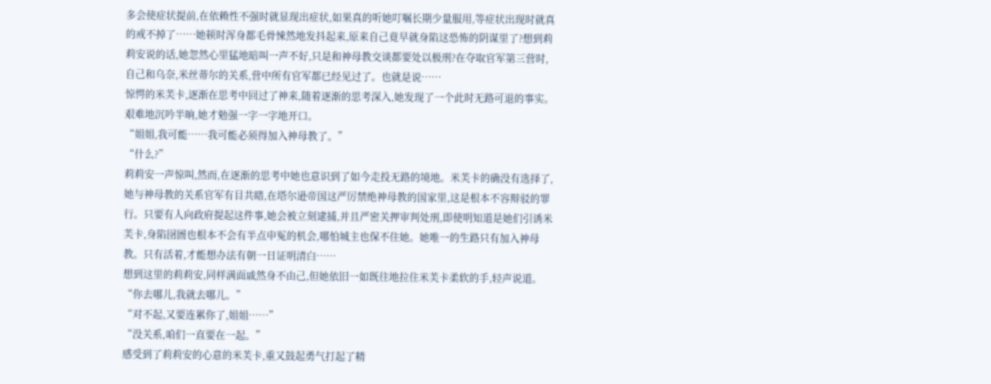多会使症状提前,在依赖性不强时就显现出症状,如果真的听她叮嘱长期少量服用,等症状出现时就真的戒不掉了……她顿时浑身都毛骨悚然地发抖起来,原来自己竟早就身陷这恐怖的阴谋里了?想到莉莉安说的话,她忽然心里猛地暗叫一声不好,只是和神母教交谈都要处以极刑?在夺取官军第三营时,自己和乌奈,米丝蒂尔的关系,营中所有官军都已经见过了。也就是说……
惊愕的米芙卡,逐渐在思考中回过了神来,随着逐渐的思考深入,她发现了一个此时无路可退的事实。艰难地沉吟半晌,她才勉强一字一字地开口。
“姐姐,我可能……我可能必须得加入神母教了。”
“什么?”
莉莉安一声惊叫,然而,在逐渐的思考中她也意识到了如今走投无路的境地。米芙卡的确没有选择了,她与神母教的关系官军有目共睹,在塔尔逊帝国这严厉禁绝神母教的国家里,这是根本不容辩驳的罪行。只要有人向政府提起这件事,她会被立刻逮捕,并且严密关押审判处刑,即使明知道是她们引诱米芙卡,身陷囹圄也根本不会有半点申冤的机会,哪怕城主也保不住她。她唯一的生路只有加入神母教。只有活着,才能想办法有朝一日证明清白……
想到这里的莉莉安,同样满面戚然身不由己,但她依旧一如既往地拉住米芙卡柔软的手,轻声说道。
“你去哪儿,我就去哪儿。”
“对不起,又要连累你了,姐姐……”
“没关系,咱们一直要在一起。”
感受到了莉莉安的心意的米芙卡,重又鼓起勇气打起了精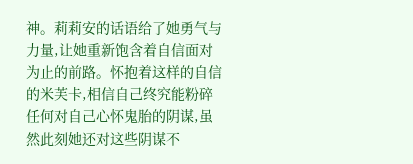神。莉莉安的话语给了她勇气与力量,让她重新饱含着自信面对为止的前路。怀抱着这样的自信的米芙卡,相信自己终究能粉碎任何对自己心怀鬼胎的阴谋,虽然此刻她还对这些阴谋不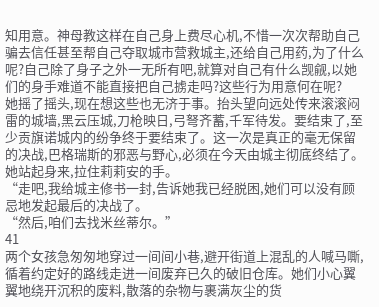知用意。神母教这样在自己身上费尽心机,不惜一次次帮助自己骗去信任甚至帮自己夺取城市营救城主,还给自己用药,为了什么呢?自己除了身子之外一无所有吧,就算对自己有什么觊觎,以她们的身手难道不能直接把自己掳走吗?这些行为用意何在呢?
她摇了摇头,现在想这些也无济于事。抬头望向远处传来滚滚闷雷的城墙,黑云压城,刀枪映日,弓弩齐蓄,千军待发。要结束了,至少贡旗诺城内的纷争终于要结束了。这一次是真正的毫无保留的决战,巴格瑞斯的邪恶与野心,必须在今天由城主彻底终结了。她站起身来,拉住莉莉安的手。
“走吧,我给城主修书一封,告诉她我已经脱困,她们可以没有顾忌地发起最后的决战了。
“然后,咱们去找米丝蒂尔。”
41
两个女孩急匆匆地穿过一间间小巷,避开街道上混乱的人喊马嘶,循着约定好的路线走进一间废弃已久的破旧仓库。她们小心翼翼地绕开沉积的废料,散落的杂物与裹满灰尘的货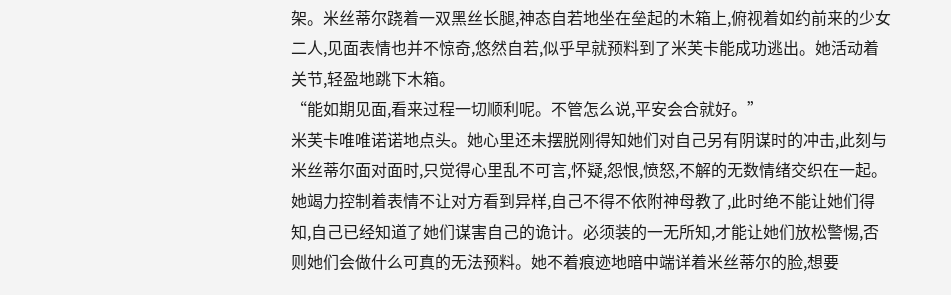架。米丝蒂尔跷着一双黑丝长腿,神态自若地坐在垒起的木箱上,俯视着如约前来的少女二人,见面表情也并不惊奇,悠然自若,似乎早就预料到了米芙卡能成功逃出。她活动着关节,轻盈地跳下木箱。
“能如期见面,看来过程一切顺利呢。不管怎么说,平安会合就好。”
米芙卡唯唯诺诺地点头。她心里还未摆脱刚得知她们对自己另有阴谋时的冲击,此刻与米丝蒂尔面对面时,只觉得心里乱不可言,怀疑,怨恨,愤怒,不解的无数情绪交织在一起。她竭力控制着表情不让对方看到异样,自己不得不依附神母教了,此时绝不能让她们得知,自己已经知道了她们谋害自己的诡计。必须装的一无所知,才能让她们放松警惕,否则她们会做什么可真的无法预料。她不着痕迹地暗中端详着米丝蒂尔的脸,想要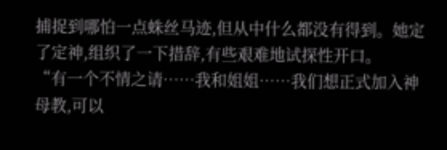捕捉到哪怕一点蛛丝马迹,但从中什么都没有得到。她定了定神,组织了一下措辞,有些艰难地试探性开口。
“有一个不情之请……我和姐姐……我们想正式加入神母教,可以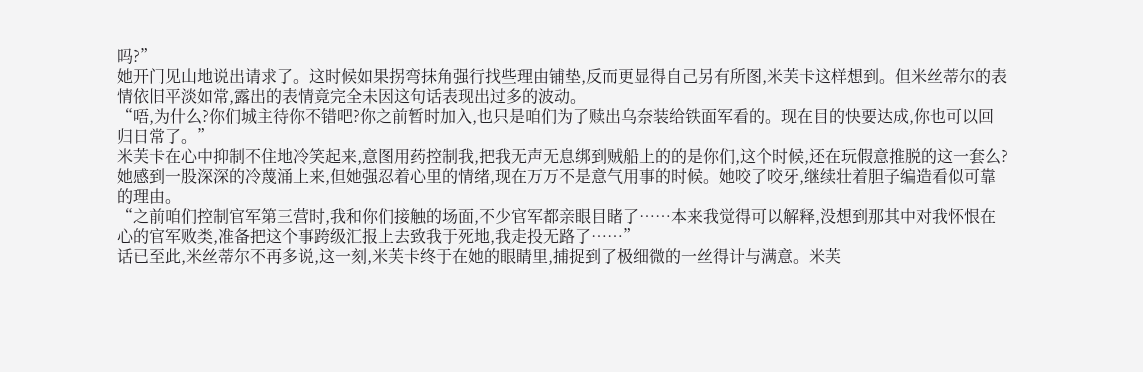吗?”
她开门见山地说出请求了。这时候如果拐弯抹角强行找些理由铺垫,反而更显得自己另有所图,米芙卡这样想到。但米丝蒂尔的表情依旧平淡如常,露出的表情竟完全未因这句话表现出过多的波动。
“唔,为什么?你们城主待你不错吧?你之前暂时加入,也只是咱们为了赎出乌奈装给铁面军看的。现在目的快要达成,你也可以回归日常了。”
米芙卡在心中抑制不住地冷笑起来,意图用药控制我,把我无声无息绑到贼船上的的是你们,这个时候,还在玩假意推脱的这一套么?她感到一股深深的冷蔑涌上来,但她强忍着心里的情绪,现在万万不是意气用事的时候。她咬了咬牙,继续壮着胆子编造看似可靠的理由。
“之前咱们控制官军第三营时,我和你们接触的场面,不少官军都亲眼目睹了……本来我觉得可以解释,没想到那其中对我怀恨在心的官军败类,准备把这个事跨级汇报上去致我于死地,我走投无路了……”
话已至此,米丝蒂尔不再多说,这一刻,米芙卡终于在她的眼睛里,捕捉到了极细微的一丝得计与满意。米芙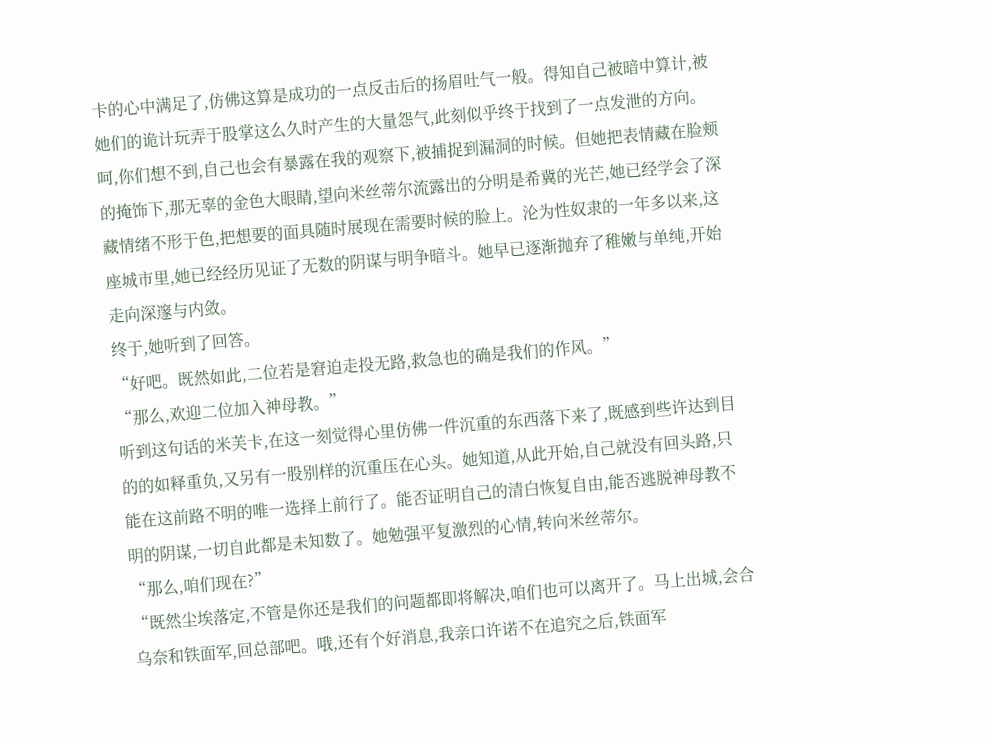卡的心中满足了,仿佛这算是成功的一点反击后的扬眉吐气一般。得知自己被暗中算计,被她们的诡计玩弄于股掌这么久时产生的大量怨气,此刻似乎终于找到了一点发泄的方向。呵,你们想不到,自己也会有暴露在我的观察下,被捕捉到漏洞的时候。但她把表情藏在脸颊的掩饰下,那无辜的金色大眼睛,望向米丝蒂尔流露出的分明是希冀的光芒,她已经学会了深藏情绪不形于色,把想要的面具随时展现在需要时候的脸上。沦为性奴隶的一年多以来,这座城市里,她已经经历见证了无数的阴谋与明争暗斗。她早已逐渐抛弃了稚嫩与单纯,开始走向深邃与内敛。
终于,她听到了回答。
“好吧。既然如此,二位若是窘迫走投无路,救急也的确是我们的作风。”
“那么,欢迎二位加入神母教。”
听到这句话的米芙卡,在这一刻觉得心里仿佛一件沉重的东西落下来了,既感到些许达到目的的如释重负,又另有一股别样的沉重压在心头。她知道,从此开始,自己就没有回头路,只能在这前路不明的唯一选择上前行了。能否证明自己的清白恢复自由,能否逃脱神母教不明的阴谋,一切自此都是未知数了。她勉强平复激烈的心情,转向米丝蒂尔。
“那么,咱们现在?”
“既然尘埃落定,不管是你还是我们的问题都即将解决,咱们也可以离开了。马上出城,会合乌奈和铁面军,回总部吧。哦,还有个好消息,我亲口许诺不在追究之后,铁面军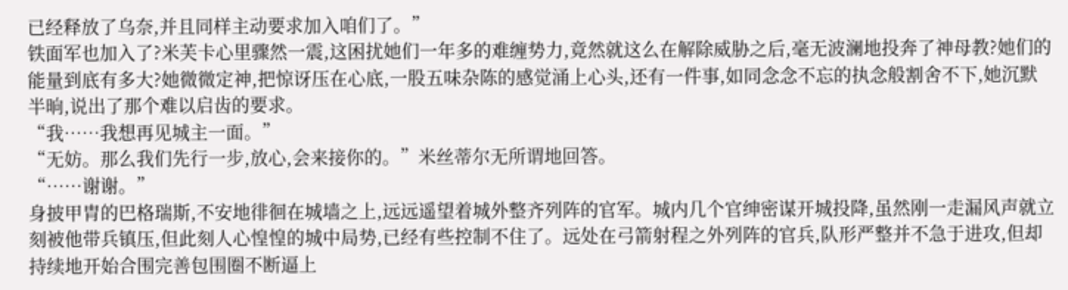已经释放了乌奈,并且同样主动要求加入咱们了。”
铁面军也加入了?米芙卡心里骤然一震,这困扰她们一年多的难缠势力,竟然就这么在解除威胁之后,毫无波澜地投奔了神母教?她们的能量到底有多大?她微微定神,把惊讶压在心底,一股五味杂陈的感觉涌上心头,还有一件事,如同念念不忘的执念般割舍不下,她沉默半晌,说出了那个难以启齿的要求。
“我……我想再见城主一面。”
“无妨。那么我们先行一步,放心,会来接你的。”米丝蒂尔无所谓地回答。
“……谢谢。”
身披甲胄的巴格瑞斯,不安地徘徊在城墙之上,远远遥望着城外整齐列阵的官军。城内几个官绅密谋开城投降,虽然刚一走漏风声就立刻被他带兵镇压,但此刻人心惶惶的城中局势,已经有些控制不住了。远处在弓箭射程之外列阵的官兵,队形严整并不急于进攻,但却持续地开始合围完善包围圈不断逼上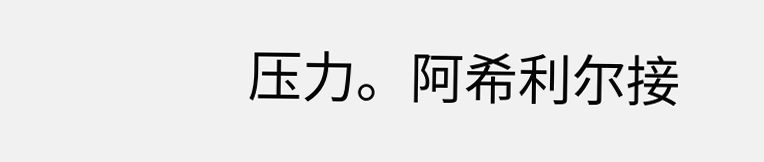压力。阿希利尔接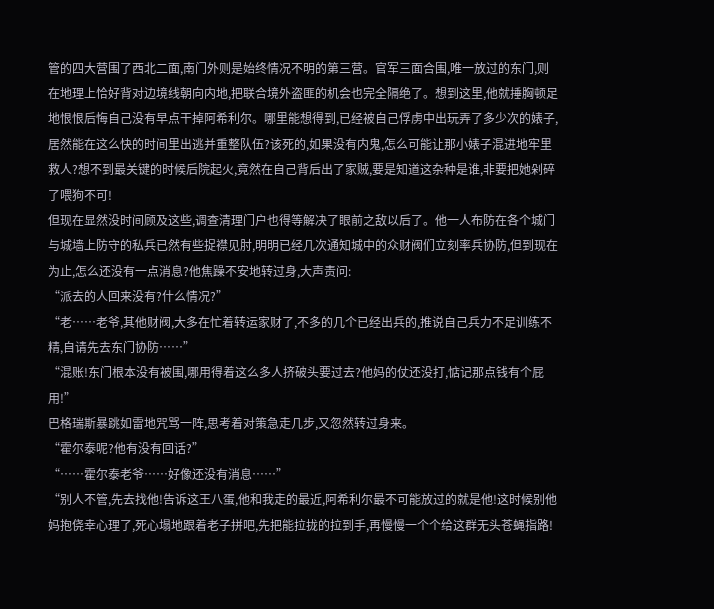管的四大营围了西北二面,南门外则是始终情况不明的第三营。官军三面合围,唯一放过的东门,则在地理上恰好背对边境线朝向内地,把联合境外盗匪的机会也完全隔绝了。想到这里,他就捶胸顿足地恨恨后悔自己没有早点干掉阿希利尔。哪里能想得到,已经被自己俘虏中出玩弄了多少次的婊子,居然能在这么快的时间里出逃并重整队伍?该死的,如果没有内鬼,怎么可能让那小婊子混进地牢里救人?想不到最关键的时候后院起火,竟然在自己背后出了家贼,要是知道这杂种是谁,非要把她剁碎了喂狗不可!
但现在显然没时间顾及这些,调查清理门户也得等解决了眼前之敌以后了。他一人布防在各个城门与城墙上防守的私兵已然有些捉襟见肘,明明已经几次通知城中的众财阀们立刻率兵协防,但到现在为止,怎么还没有一点消息?他焦躁不安地转过身,大声责问:
“派去的人回来没有?什么情况?”
“老……老爷,其他财阀,大多在忙着转运家财了,不多的几个已经出兵的,推说自己兵力不足训练不精,自请先去东门协防……”
“混账!东门根本没有被围,哪用得着这么多人挤破头要过去?他妈的仗还没打,惦记那点钱有个屁用!”
巴格瑞斯暴跳如雷地咒骂一阵,思考着对策急走几步,又忽然转过身来。
“霍尔泰呢?他有没有回话?”
“……霍尔泰老爷……好像还没有消息……”
“别人不管,先去找他!告诉这王八蛋,他和我走的最近,阿希利尔最不可能放过的就是他!这时候别他妈抱侥幸心理了,死心塌地跟着老子拼吧,先把能拉拢的拉到手,再慢慢一个个给这群无头苍蝇指路!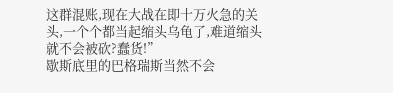这群混账,现在大战在即十万火急的关头,一个个都当起缩头乌龟了,难道缩头就不会被砍?蠢货!”
歇斯底里的巴格瑞斯当然不会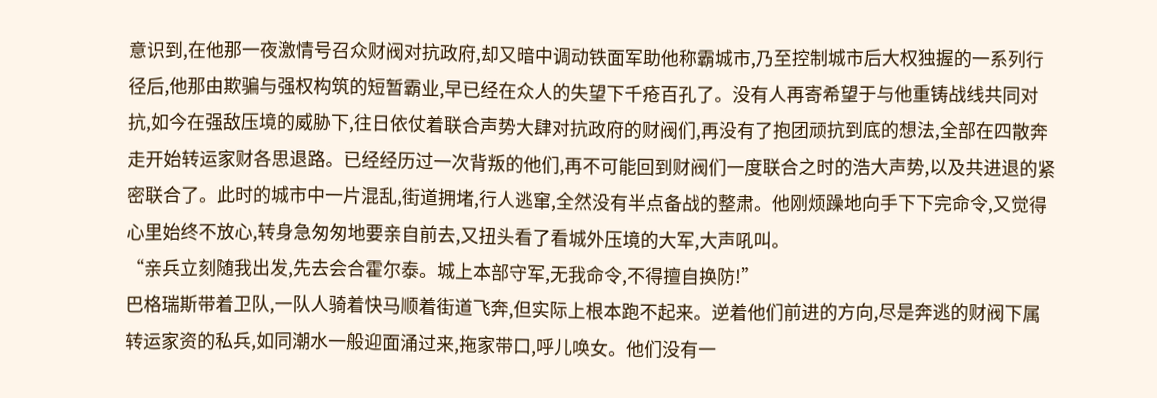意识到,在他那一夜激情号召众财阀对抗政府,却又暗中调动铁面军助他称霸城市,乃至控制城市后大权独握的一系列行径后,他那由欺骗与强权构筑的短暂霸业,早已经在众人的失望下千疮百孔了。没有人再寄希望于与他重铸战线共同对抗,如今在强敌压境的威胁下,往日依仗着联合声势大肆对抗政府的财阀们,再没有了抱团顽抗到底的想法,全部在四散奔走开始转运家财各思退路。已经经历过一次背叛的他们,再不可能回到财阀们一度联合之时的浩大声势,以及共进退的紧密联合了。此时的城市中一片混乱,街道拥堵,行人逃窜,全然没有半点备战的整肃。他刚烦躁地向手下下完命令,又觉得心里始终不放心,转身急匆匆地要亲自前去,又扭头看了看城外压境的大军,大声吼叫。
“亲兵立刻随我出发,先去会合霍尔泰。城上本部守军,无我命令,不得擅自换防!”
巴格瑞斯带着卫队,一队人骑着快马顺着街道飞奔,但实际上根本跑不起来。逆着他们前进的方向,尽是奔逃的财阀下属转运家资的私兵,如同潮水一般迎面涌过来,拖家带口,呼儿唤女。他们没有一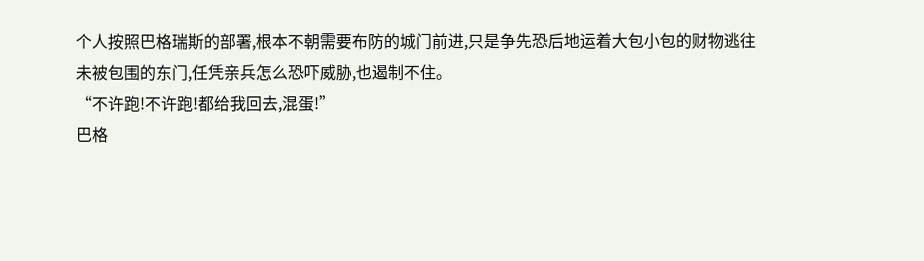个人按照巴格瑞斯的部署,根本不朝需要布防的城门前进,只是争先恐后地运着大包小包的财物逃往未被包围的东门,任凭亲兵怎么恐吓威胁,也遏制不住。
“不许跑!不许跑!都给我回去,混蛋!”
巴格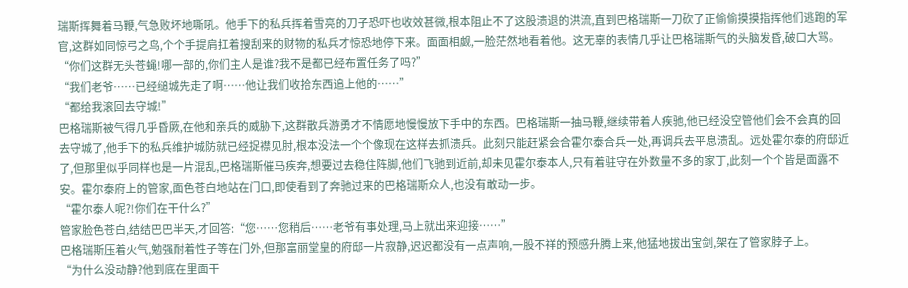瑞斯挥舞着马鞭,气急败坏地嘶吼。他手下的私兵挥着雪亮的刀子恐吓也收效甚微,根本阻止不了这股溃退的洪流,直到巴格瑞斯一刀砍了正偷偷摸摸指挥他们逃跑的军官,这群如同惊弓之鸟,个个手提肩扛着搜刮来的财物的私兵才惊恐地停下来。面面相觑,一脸茫然地看着他。这无辜的表情几乎让巴格瑞斯气的头脑发昏,破口大骂。
“你们这群无头苍蝇!哪一部的,你们主人是谁?我不是都已经布置任务了吗?”
“我们老爷……已经缒城先走了啊……他让我们收拾东西追上他的……”
“都给我滚回去守城!”
巴格瑞斯被气得几乎昏厥,在他和亲兵的威胁下,这群散兵游勇才不情愿地慢慢放下手中的东西。巴格瑞斯一抽马鞭,继续带着人疾驰,他已经没空管他们会不会真的回去守城了,他手下的私兵维护城防就已经捉襟见肘,根本没法一个个像现在这样去抓溃兵。此刻只能赶紧会合霍尔泰合兵一处,再调兵去平息溃乱。远处霍尔泰的府邸近了,但那里似乎同样也是一片混乱,巴格瑞斯催马疾奔,想要过去稳住阵脚,他们飞驰到近前,却未见霍尔泰本人,只有着驻守在外数量不多的家丁,此刻一个个皆是面露不安。霍尔泰府上的管家,面色苍白地站在门口,即使看到了奔驰过来的巴格瑞斯众人,也没有敢动一步。
“霍尔泰人呢?!你们在干什么?”
管家脸色苍白,结结巴巴半天,才回答:“您……您稍后……老爷有事处理,马上就出来迎接……”
巴格瑞斯压着火气,勉强耐着性子等在门外,但那富丽堂皇的府邸一片寂静,迟迟都没有一点声响,一股不祥的预感升腾上来,他猛地拔出宝剑,架在了管家脖子上。
“为什么没动静?他到底在里面干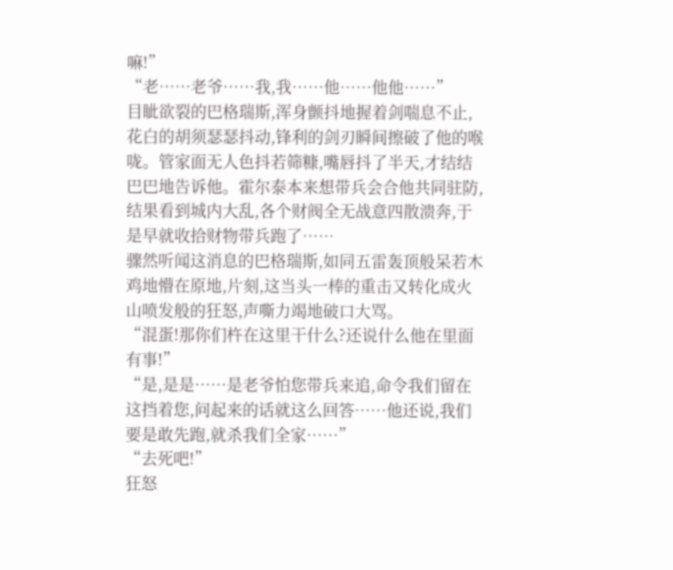嘛!”
“老……老爷……我,我……他……他他……”
目眦欲裂的巴格瑞斯,浑身颤抖地握着剑喘息不止,花白的胡须瑟瑟抖动,锋利的剑刃瞬间擦破了他的喉咙。管家面无人色抖若筛糠,嘴唇抖了半天,才结结巴巴地告诉他。霍尔泰本来想带兵会合他共同驻防,结果看到城内大乱,各个财阀全无战意四散溃奔,于是早就收拾财物带兵跑了……
骤然听闻这消息的巴格瑞斯,如同五雷轰顶般呆若木鸡地懵在原地,片刻,这当头一棒的重击又转化成火山喷发般的狂怒,声嘶力竭地破口大骂。
“混蛋!那你们杵在这里干什么?还说什么他在里面有事!”
“是,是是……是老爷怕您带兵来追,命令我们留在这挡着您,问起来的话就这么回答……他还说,我们要是敢先跑,就杀我们全家……”
“去死吧!”
狂怒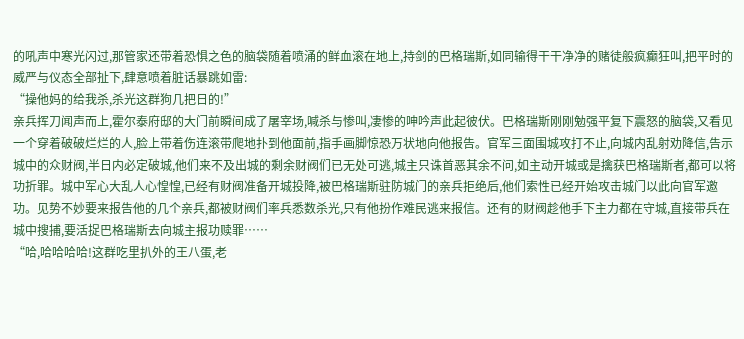的吼声中寒光闪过,那管家还带着恐惧之色的脑袋随着喷涌的鲜血滚在地上,持剑的巴格瑞斯,如同输得干干净净的赌徒般疯癫狂叫,把平时的威严与仪态全部扯下,肆意喷着脏话暴跳如雷:
“操他妈的给我杀,杀光这群狗几把日的!”
亲兵挥刀闻声而上,霍尔泰府邸的大门前瞬间成了屠宰场,喊杀与惨叫,凄惨的呻吟声此起彼伏。巴格瑞斯刚刚勉强平复下震怒的脑袋,又看见一个穿着破破烂烂的人,脸上带着伤连滚带爬地扑到他面前,指手画脚惊恐万状地向他报告。官军三面围城攻打不止,向城内乱射劝降信,告示城中的众财阀,半日内必定破城,他们来不及出城的剩余财阀们已无处可逃,城主只诛首恶其余不问,如主动开城或是擒获巴格瑞斯者,都可以将功折罪。城中军心大乱人心惶惶,已经有财阀准备开城投降,被巴格瑞斯驻防城门的亲兵拒绝后,他们索性已经开始攻击城门以此向官军邀功。见势不妙要来报告他的几个亲兵,都被财阀们率兵悉数杀光,只有他扮作难民逃来报信。还有的财阀趁他手下主力都在守城,直接带兵在城中搜捕,要活捉巴格瑞斯去向城主报功赎罪……
“哈,哈哈哈哈!这群吃里扒外的王八蛋,老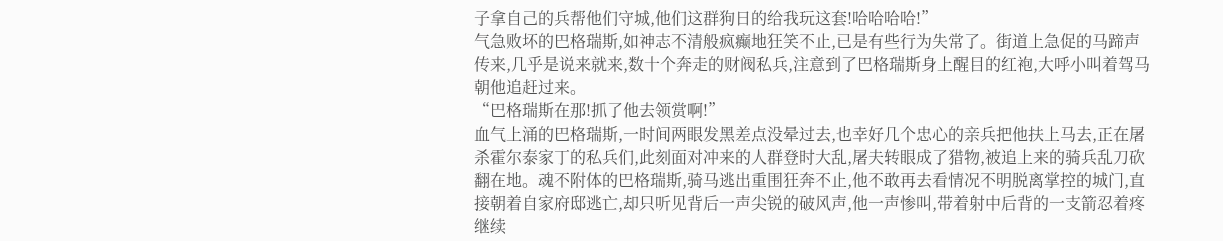子拿自己的兵帮他们守城,他们这群狗日的给我玩这套!哈哈哈哈!”
气急败坏的巴格瑞斯,如神志不清般疯癫地狂笑不止,已是有些行为失常了。街道上急促的马蹄声传来,几乎是说来就来,数十个奔走的财阀私兵,注意到了巴格瑞斯身上醒目的红袍,大呼小叫着驾马朝他追赶过来。
“巴格瑞斯在那!抓了他去领赏啊!”
血气上涌的巴格瑞斯,一时间两眼发黑差点没晕过去,也幸好几个忠心的亲兵把他扶上马去,正在屠杀霍尔泰家丁的私兵们,此刻面对冲来的人群登时大乱,屠夫转眼成了猎物,被追上来的骑兵乱刀砍翻在地。魂不附体的巴格瑞斯,骑马逃出重围狂奔不止,他不敢再去看情况不明脱离掌控的城门,直接朝着自家府邸逃亡,却只听见背后一声尖锐的破风声,他一声惨叫,带着射中后背的一支箭忍着疼继续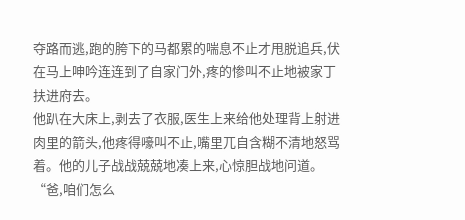夺路而逃,跑的胯下的马都累的喘息不止才甩脱追兵,伏在马上呻吟连连到了自家门外,疼的惨叫不止地被家丁扶进府去。
他趴在大床上,剥去了衣服,医生上来给他处理背上射进肉里的箭头,他疼得嚎叫不止,嘴里兀自含糊不清地怒骂着。他的儿子战战兢兢地凑上来,心惊胆战地问道。
“爸,咱们怎么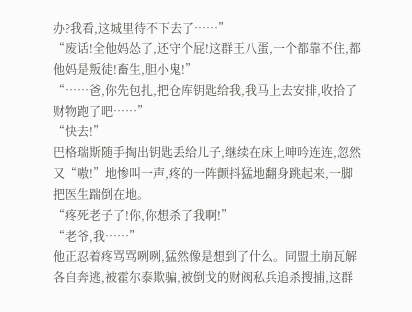办?我看,这城里待不下去了……”
“废话!全他妈怂了,还守个屁!这群王八蛋,一个都靠不住,都他妈是叛徒!畜生,胆小鬼!”
“……爸,你先包扎,把仓库钥匙给我,我马上去安排,收拾了财物跑了吧……”
“快去!”
巴格瑞斯随手掏出钥匙丢给儿子,继续在床上呻吟连连,忽然又“嗷!”地惨叫一声,疼的一阵颤抖猛地翻身跳起来,一脚把医生踹倒在地。
“疼死老子了!你,你想杀了我啊!”
“老爷,我……”
他正忍着疼骂骂咧咧,猛然像是想到了什么。同盟土崩瓦解各自奔逃,被霍尔泰欺骗,被倒戈的财阀私兵追杀搜捕,这群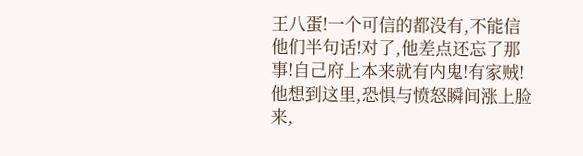王八蛋!一个可信的都没有,不能信他们半句话!对了,他差点还忘了那事!自己府上本来就有内鬼!有家贼!
他想到这里,恐惧与愤怒瞬间涨上脸来,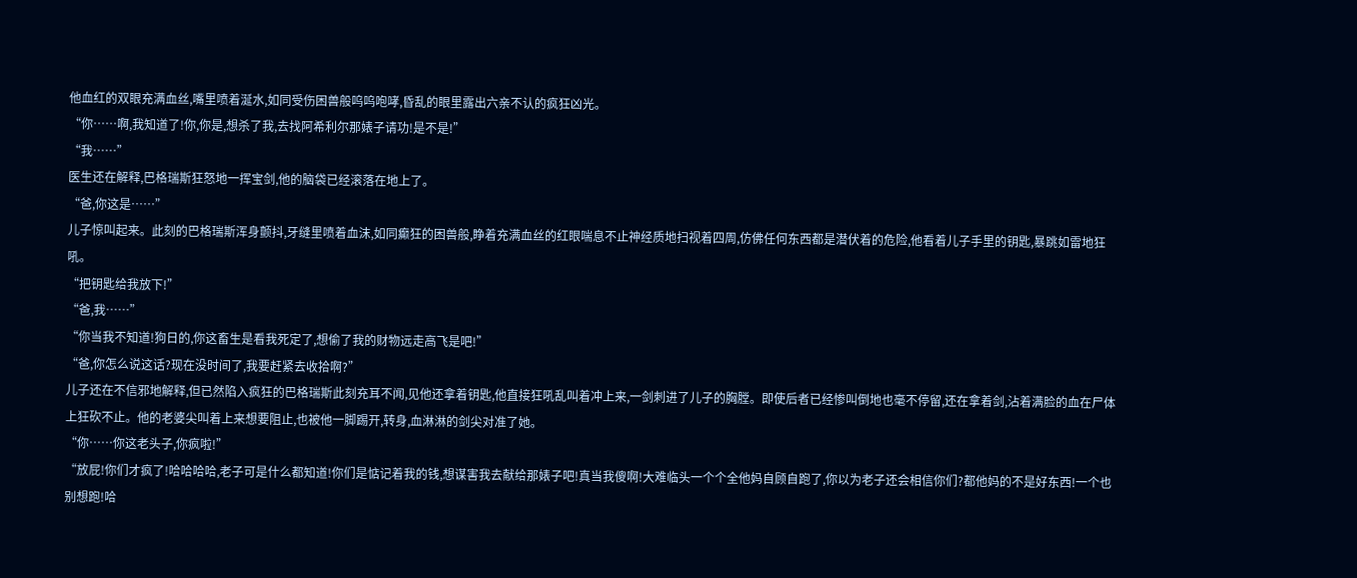他血红的双眼充满血丝,嘴里喷着涎水,如同受伤困兽般呜呜咆哮,昏乱的眼里露出六亲不认的疯狂凶光。
“你……啊,我知道了!你,你是,想杀了我,去找阿希利尔那婊子请功!是不是!”
“我……”
医生还在解释,巴格瑞斯狂怒地一挥宝剑,他的脑袋已经滚落在地上了。
“爸,你这是……”
儿子惊叫起来。此刻的巴格瑞斯浑身颤抖,牙缝里喷着血沫,如同癫狂的困兽般,睁着充满血丝的红眼喘息不止神经质地扫视着四周,仿佛任何东西都是潜伏着的危险,他看着儿子手里的钥匙,暴跳如雷地狂吼。
“把钥匙给我放下!”
“爸,我……”
“你当我不知道!狗日的,你这畜生是看我死定了,想偷了我的财物远走高飞是吧!”
“爸,你怎么说这话?现在没时间了,我要赶紧去收拾啊?”
儿子还在不信邪地解释,但已然陷入疯狂的巴格瑞斯此刻充耳不闻,见他还拿着钥匙,他直接狂吼乱叫着冲上来,一剑刺进了儿子的胸膛。即使后者已经惨叫倒地也毫不停留,还在拿着剑,沾着满脸的血在尸体上狂砍不止。他的老婆尖叫着上来想要阻止,也被他一脚踢开,转身,血淋淋的剑尖对准了她。
“你……你这老头子,你疯啦!”
“放屁!你们才疯了!哈哈哈哈,老子可是什么都知道!你们是惦记着我的钱,想谋害我去献给那婊子吧!真当我傻啊!大难临头一个个全他妈自顾自跑了,你以为老子还会相信你们?都他妈的不是好东西!一个也别想跑!哈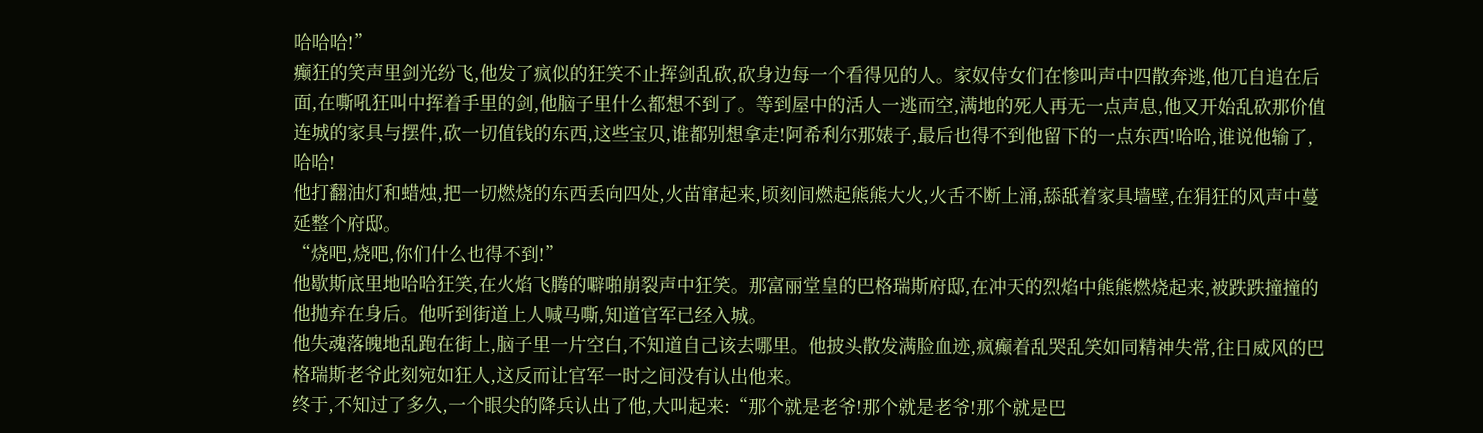哈哈哈!”
癫狂的笑声里剑光纷飞,他发了疯似的狂笑不止挥剑乱砍,砍身边每一个看得见的人。家奴侍女们在惨叫声中四散奔逃,他兀自追在后面,在嘶吼狂叫中挥着手里的剑,他脑子里什么都想不到了。等到屋中的活人一逃而空,满地的死人再无一点声息,他又开始乱砍那价值连城的家具与摆件,砍一切值钱的东西,这些宝贝,谁都别想拿走!阿希利尔那婊子,最后也得不到他留下的一点东西!哈哈,谁说他输了,哈哈!
他打翻油灯和蜡烛,把一切燃烧的东西丢向四处,火苗窜起来,顷刻间燃起熊熊大火,火舌不断上涌,舔舐着家具墙壁,在狷狂的风声中蔓延整个府邸。
“烧吧,烧吧,你们什么也得不到!”
他歇斯底里地哈哈狂笑,在火焰飞腾的噼啪崩裂声中狂笑。那富丽堂皇的巴格瑞斯府邸,在冲天的烈焰中熊熊燃烧起来,被跌跌撞撞的他抛弃在身后。他听到街道上人喊马嘶,知道官军已经入城。
他失魂落魄地乱跑在街上,脑子里一片空白,不知道自己该去哪里。他披头散发满脸血迹,疯癫着乱哭乱笑如同精神失常,往日威风的巴格瑞斯老爷此刻宛如狂人,这反而让官军一时之间没有认出他来。
终于,不知过了多久,一个眼尖的降兵认出了他,大叫起来:“那个就是老爷!那个就是老爷!那个就是巴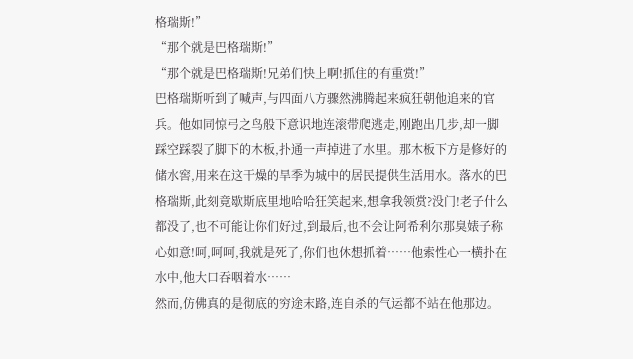格瑞斯!”
“那个就是巴格瑞斯!”
“那个就是巴格瑞斯!兄弟们快上啊!抓住的有重赏!”
巴格瑞斯听到了喊声,与四面八方骤然沸腾起来疯狂朝他追来的官兵。他如同惊弓之鸟般下意识地连滚带爬逃走,刚跑出几步,却一脚踩空踩裂了脚下的木板,扑通一声掉进了水里。那木板下方是修好的储水窖,用来在这干燥的旱季为城中的居民提供生活用水。落水的巴格瑞斯,此刻竟歇斯底里地哈哈狂笑起来,想拿我领赏?没门!老子什么都没了,也不可能让你们好过,到最后,也不会让阿希利尔那臭婊子称心如意!呵,呵呵,我就是死了,你们也休想抓着……他索性心一横扑在水中,他大口吞咽着水……
然而,仿佛真的是彻底的穷途末路,连自杀的气运都不站在他那边。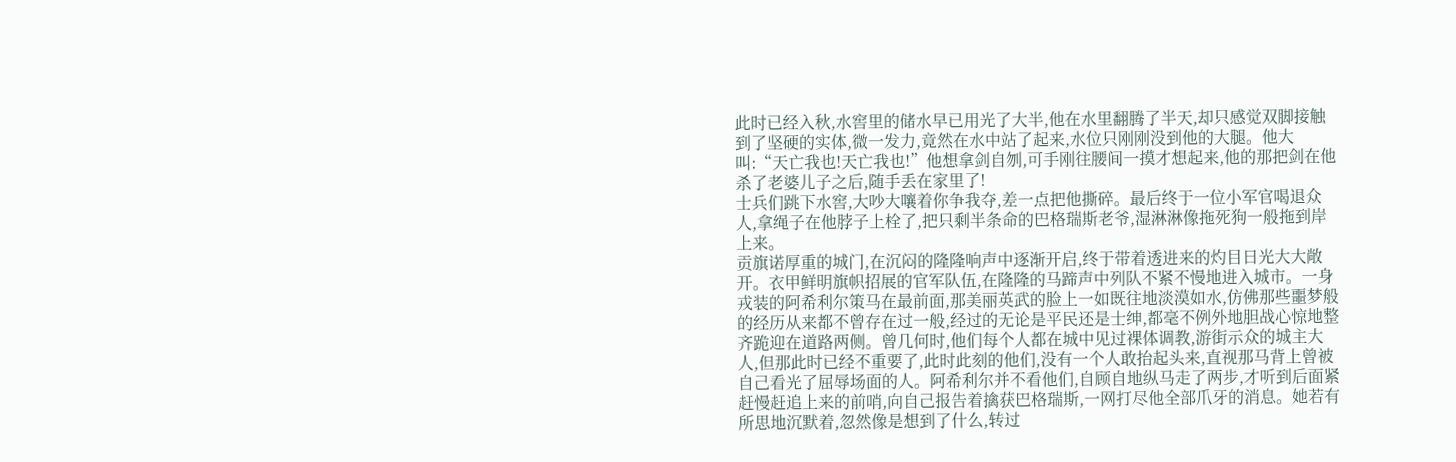此时已经入秋,水窖里的储水早已用光了大半,他在水里翻腾了半天,却只感觉双脚接触到了坚硬的实体,微一发力,竟然在水中站了起来,水位只刚刚没到他的大腿。他大叫:“天亡我也!天亡我也!”他想拿剑自刎,可手刚往腰间一摸才想起来,他的那把剑在他杀了老婆儿子之后,随手丢在家里了!
士兵们跳下水窖,大吵大嚷着你争我夺,差一点把他撕碎。最后终于一位小军官喝退众人,拿绳子在他脖子上栓了,把只剩半条命的巴格瑞斯老爷,湿淋淋像拖死狗一般拖到岸上来。
贡旗诺厚重的城门,在沉闷的隆隆响声中逐渐开启,终于带着透进来的灼目日光大大敞开。衣甲鲜明旗帜招展的官军队伍,在隆隆的马蹄声中列队不紧不慢地进入城市。一身戎装的阿希利尔策马在最前面,那美丽英武的脸上一如既往地淡漠如水,仿佛那些噩梦般的经历从来都不曾存在过一般,经过的无论是平民还是士绅,都毫不例外地胆战心惊地整齐跪迎在道路两侧。曾几何时,他们每个人都在城中见过裸体调教,游街示众的城主大人,但那此时已经不重要了,此时此刻的他们,没有一个人敢抬起头来,直视那马背上曾被自己看光了屈辱场面的人。阿希利尔并不看他们,自顾自地纵马走了两步,才听到后面紧赶慢赶追上来的前哨,向自己报告着擒获巴格瑞斯,一网打尽他全部爪牙的消息。她若有所思地沉默着,忽然像是想到了什么,转过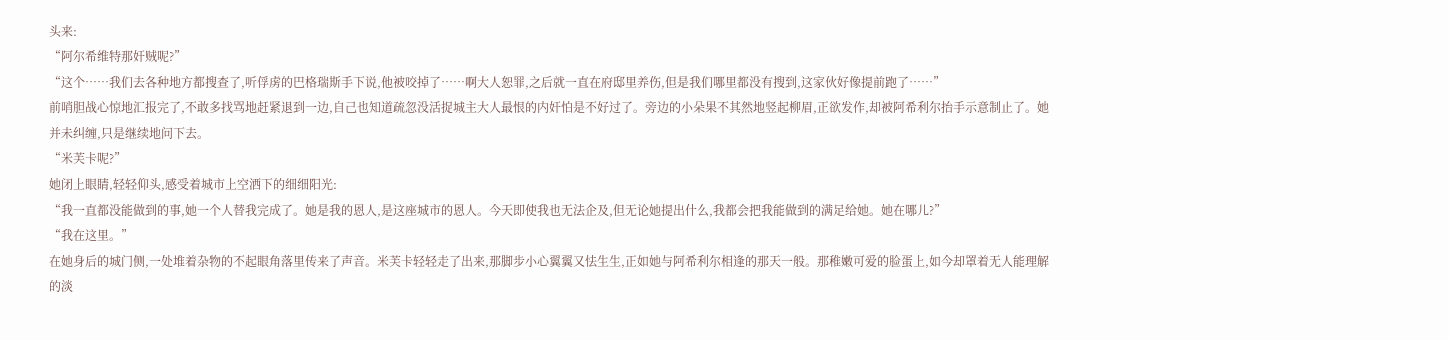头来:
“阿尔希维特那奸贼呢?”
“这个……我们去各种地方都搜查了,听俘虏的巴格瑞斯手下说,他被咬掉了……啊大人恕罪,之后就一直在府邸里养伤,但是我们哪里都没有搜到,这家伙好像提前跑了……”
前哨胆战心惊地汇报完了,不敢多找骂地赶紧退到一边,自己也知道疏忽没活捉城主大人最恨的内奸怕是不好过了。旁边的小朵果不其然地竖起柳眉,正欲发作,却被阿希利尔抬手示意制止了。她并未纠缠,只是继续地问下去。
“米芙卡呢?”
她闭上眼睛,轻轻仰头,感受着城市上空洒下的细细阳光:
“我一直都没能做到的事,她一个人替我完成了。她是我的恩人,是这座城市的恩人。今天即使我也无法企及,但无论她提出什么,我都会把我能做到的满足给她。她在哪儿?”
“我在这里。”
在她身后的城门侧,一处堆着杂物的不起眼角落里传来了声音。米芙卡轻轻走了出来,那脚步小心翼翼又怯生生,正如她与阿希利尔相逢的那天一般。那稚嫩可爱的脸蛋上,如今却罩着无人能理解的淡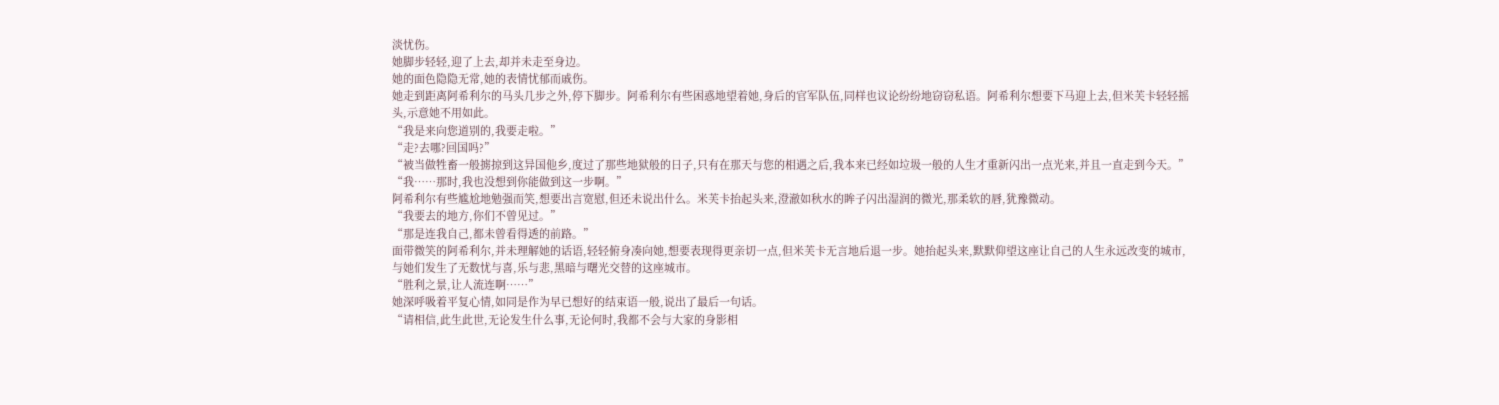淡忧伤。
她脚步轻轻,迎了上去,却并未走至身边。
她的面色隐隐无常,她的表情忧郁而戚伤。
她走到距离阿希利尔的马头几步之外,停下脚步。阿希利尔有些困惑地望着她,身后的官军队伍,同样也议论纷纷地窃窃私语。阿希利尔想要下马迎上去,但米芙卡轻轻摇头,示意她不用如此。
“我是来向您道别的,我要走啦。”
“走?去哪?回国吗?”
“被当做牲畜一般掳掠到这异国他乡,度过了那些地狱般的日子,只有在那天与您的相遇之后,我本来已经如垃圾一般的人生才重新闪出一点光来,并且一直走到今天。”
“我……那时,我也没想到你能做到这一步啊。”
阿希利尔有些尴尬地勉强而笑,想要出言宽慰,但还未说出什么。米芙卡抬起头来,澄澈如秋水的眸子闪出湿润的微光,那柔软的唇,犹豫微动。
“我要去的地方,你们不曾见过。”
“那是连我自己,都未曾看得透的前路。”
面带微笑的阿希利尔,并未理解她的话语,轻轻俯身凑向她,想要表现得更亲切一点,但米芙卡无言地后退一步。她抬起头来,默默仰望这座让自己的人生永远改变的城市,与她们发生了无数忧与喜,乐与悲,黑暗与曙光交替的这座城市。
“胜利之景,让人流连啊……”
她深呼吸着平复心情,如同是作为早已想好的结束语一般,说出了最后一句话。
“请相信,此生此世,无论发生什么事,无论何时,我都不会与大家的身影相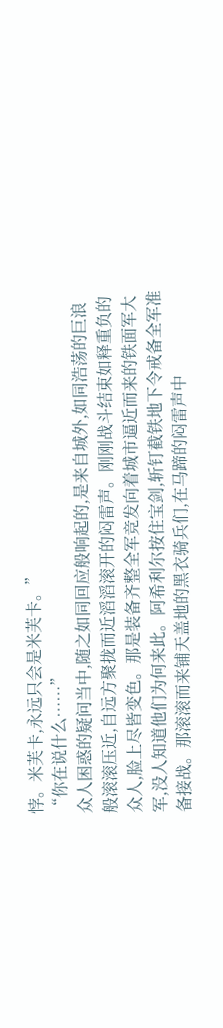悖。米芙卡,永远只会是米芙卡。”
“你在说什么……”
众人困惑的疑问当中,随之如同回应般响起的,是来自城外,如同浩荡的巨浪般滚滚压近,自远方聚拢而近滔滔滚开的闷雷声。刚刚战斗结束如释重负的众人,脸上尽皆变色。那是装备齐整全军竞发向着城市逼近而来的铁面军大军,没人知道他们为何来此。阿希利尔按住宝剑,斩钉截铁地下令戒备全军准备接战。那滚滚而来铺天盖地的黑衣骑兵们,在马蹄的闷雷声中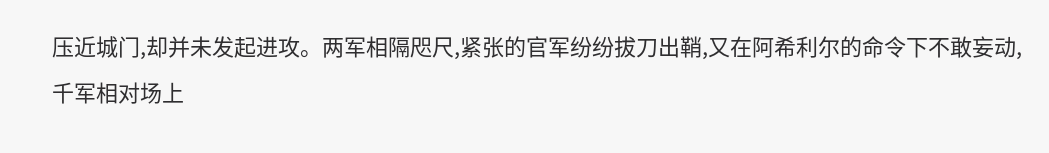压近城门,却并未发起进攻。两军相隔咫尺,紧张的官军纷纷拔刀出鞘,又在阿希利尔的命令下不敢妄动,千军相对场上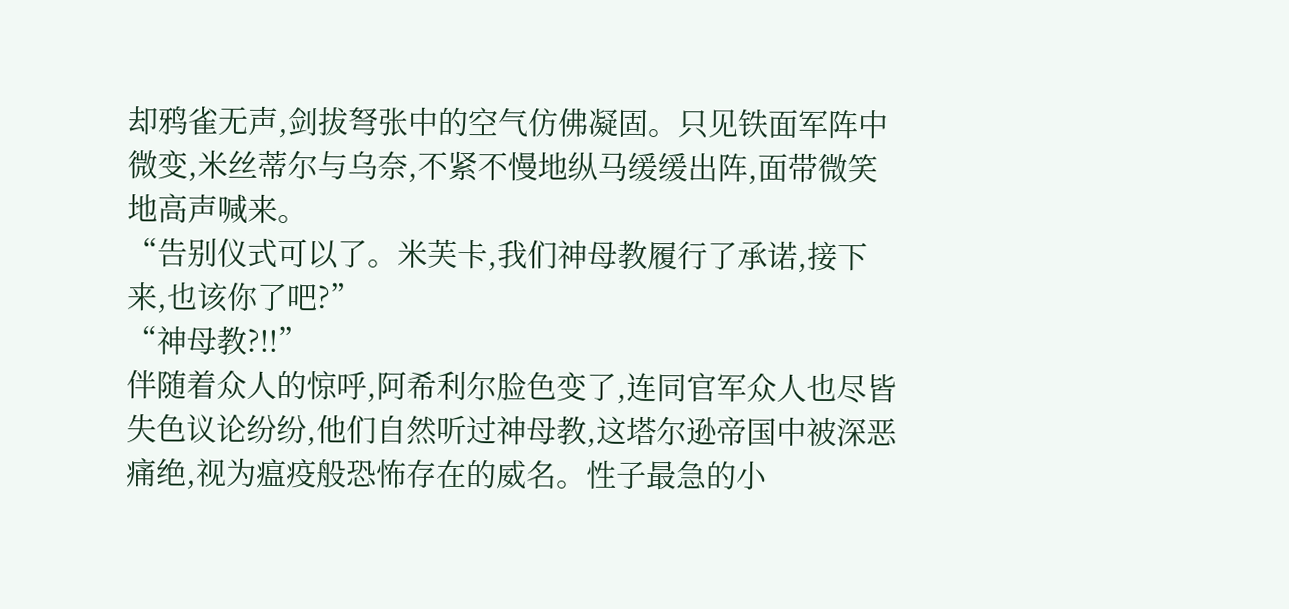却鸦雀无声,剑拔弩张中的空气仿佛凝固。只见铁面军阵中微变,米丝蒂尔与乌奈,不紧不慢地纵马缓缓出阵,面带微笑地高声喊来。
“告别仪式可以了。米芙卡,我们神母教履行了承诺,接下来,也该你了吧?”
“神母教?!!”
伴随着众人的惊呼,阿希利尔脸色变了,连同官军众人也尽皆失色议论纷纷,他们自然听过神母教,这塔尔逊帝国中被深恶痛绝,视为瘟疫般恐怖存在的威名。性子最急的小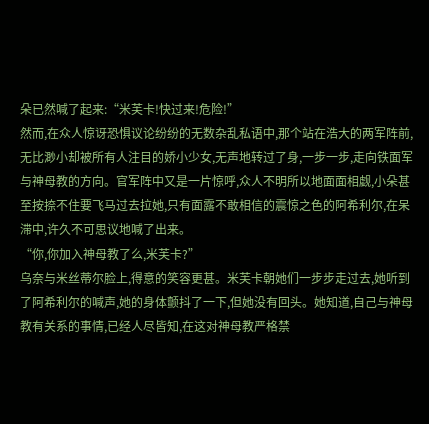朵已然喊了起来:“米芙卡!快过来!危险!”
然而,在众人惊讶恐惧议论纷纷的无数杂乱私语中,那个站在浩大的两军阵前,无比渺小却被所有人注目的娇小少女,无声地转过了身,一步一步,走向铁面军与神母教的方向。官军阵中又是一片惊呼,众人不明所以地面面相觑,小朵甚至按捺不住要飞马过去拉她,只有面露不敢相信的震惊之色的阿希利尔,在呆滞中,许久不可思议地喊了出来。
“你,你加入神母教了么,米芙卡?”
乌奈与米丝蒂尔脸上,得意的笑容更甚。米芙卡朝她们一步步走过去,她听到了阿希利尔的喊声,她的身体颤抖了一下,但她没有回头。她知道,自己与神母教有关系的事情,已经人尽皆知,在这对神母教严格禁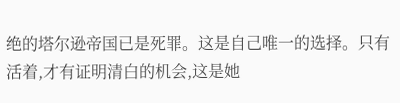绝的塔尔逊帝国已是死罪。这是自己唯一的选择。只有活着,才有证明清白的机会,这是她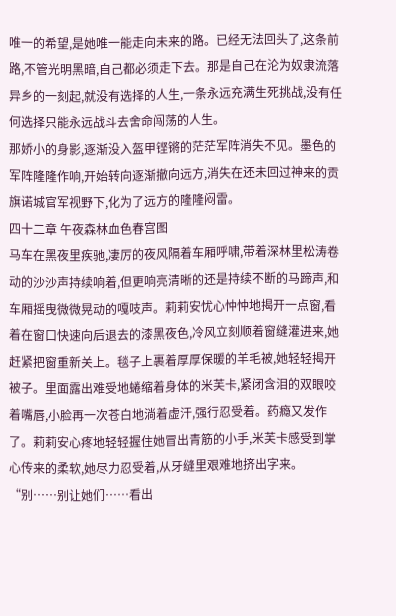唯一的希望,是她唯一能走向未来的路。已经无法回头了,这条前路,不管光明黑暗,自己都必须走下去。那是自己在沦为奴隶流落异乡的一刻起,就没有选择的人生,一条永远充满生死挑战,没有任何选择只能永远战斗去舍命闯荡的人生。
那娇小的身影,逐渐没入盔甲铿锵的茫茫军阵消失不见。墨色的军阵隆隆作响,开始转向逐渐撤向远方,消失在还未回过神来的贡旗诺城官军视野下,化为了远方的隆隆闷雷。
四十二章 午夜森林血色春宫图
马车在黑夜里疾驰,凄厉的夜风隔着车厢呼啸,带着深林里松涛卷动的沙沙声持续响着,但更响亮清晰的还是持续不断的马蹄声,和车厢摇曳微微晃动的嘎吱声。莉莉安忧心忡忡地揭开一点窗,看着在窗口快速向后退去的漆黑夜色,冷风立刻顺着窗缝灌进来,她赶紧把窗重新关上。毯子上裹着厚厚保暖的羊毛被,她轻轻揭开被子。里面露出难受地蜷缩着身体的米芙卡,紧闭含泪的双眼咬着嘴唇,小脸再一次苍白地淌着虚汗,强行忍受着。药瘾又发作了。莉莉安心疼地轻轻握住她冒出青筋的小手,米芙卡感受到掌心传来的柔软,她尽力忍受着,从牙缝里艰难地挤出字来。
“别……别让她们……看出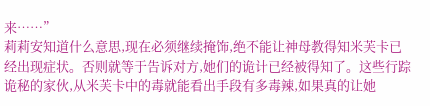来……”
莉莉安知道什么意思,现在必须继续掩饰,绝不能让神母教得知米芙卡已经出现症状。否则就等于告诉对方,她们的诡计已经被得知了。这些行踪诡秘的家伙,从米芙卡中的毒就能看出手段有多毒辣,如果真的让她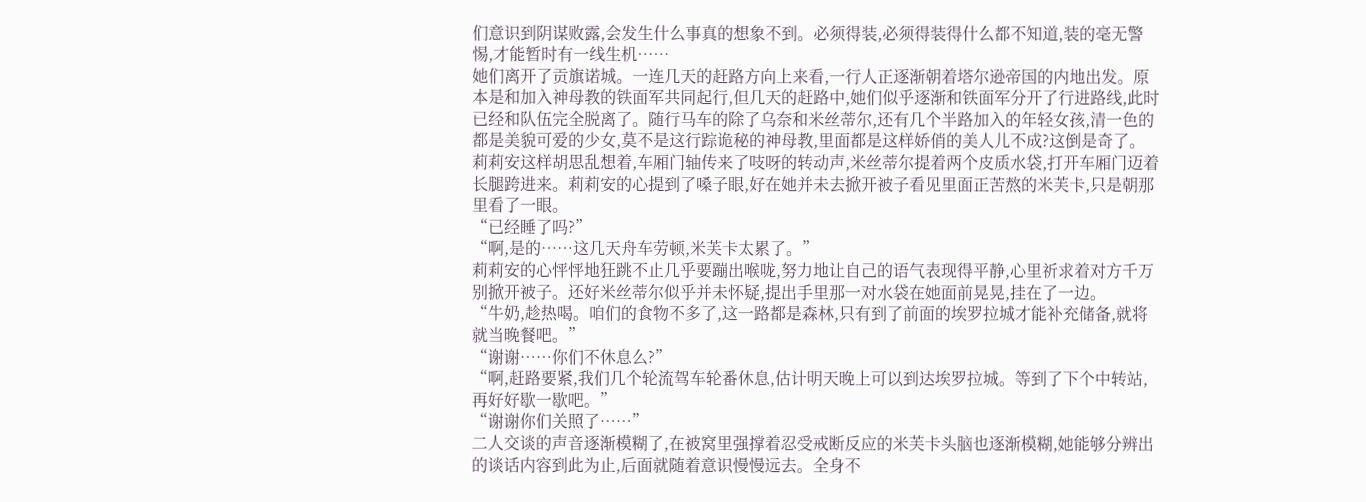们意识到阴谋败露,会发生什么事真的想象不到。必须得装,必须得装得什么都不知道,装的毫无警惕,才能暂时有一线生机……
她们离开了贡旗诺城。一连几天的赶路方向上来看,一行人正逐渐朝着塔尔逊帝国的内地出发。原本是和加入神母教的铁面军共同起行,但几天的赶路中,她们似乎逐渐和铁面军分开了行进路线,此时已经和队伍完全脱离了。随行马车的除了乌奈和米丝蒂尔,还有几个半路加入的年轻女孩,清一色的都是美貌可爱的少女,莫不是这行踪诡秘的神母教,里面都是这样娇俏的美人儿不成?这倒是奇了。
莉莉安这样胡思乱想着,车厢门轴传来了吱呀的转动声,米丝蒂尔提着两个皮质水袋,打开车厢门迈着长腿跨进来。莉莉安的心提到了嗓子眼,好在她并未去掀开被子看见里面正苦熬的米芙卡,只是朝那里看了一眼。
“已经睡了吗?”
“啊,是的……这几天舟车劳顿,米芙卡太累了。”
莉莉安的心怦怦地狂跳不止几乎要蹦出喉咙,努力地让自己的语气表现得平静,心里祈求着对方千万别掀开被子。还好米丝蒂尔似乎并未怀疑,提出手里那一对水袋在她面前晃晃,挂在了一边。
“牛奶,趁热喝。咱们的食物不多了,这一路都是森林,只有到了前面的埃罗拉城才能补充储备,就将就当晚餐吧。”
“谢谢……你们不休息么?”
“啊,赶路要紧,我们几个轮流驾车轮番休息,估计明天晚上可以到达埃罗拉城。等到了下个中转站,再好好歇一歇吧。”
“谢谢你们关照了……”
二人交谈的声音逐渐模糊了,在被窝里强撑着忍受戒断反应的米芙卡头脑也逐渐模糊,她能够分辨出的谈话内容到此为止,后面就随着意识慢慢远去。全身不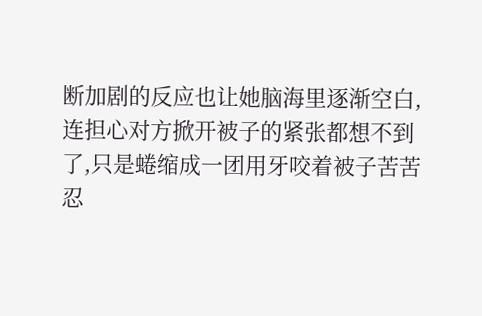断加剧的反应也让她脑海里逐渐空白,连担心对方掀开被子的紧张都想不到了,只是蜷缩成一团用牙咬着被子苦苦忍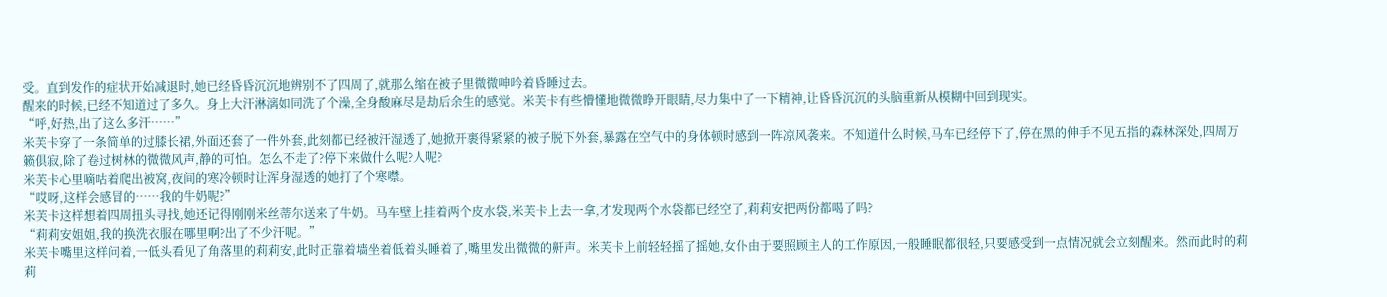受。直到发作的症状开始减退时,她已经昏昏沉沉地辨别不了四周了,就那么缩在被子里微微呻吟着昏睡过去。
醒来的时候,已经不知道过了多久。身上大汗淋漓如同洗了个澡,全身酸麻尽是劫后余生的感觉。米芙卡有些懵懂地微微睁开眼睛,尽力集中了一下精神,让昏昏沉沉的头脑重新从模糊中回到现实。
“呼,好热,出了这么多汗……”
米芙卡穿了一条简单的过膝长裙,外面还套了一件外套,此刻都已经被汗湿透了,她掀开裹得紧紧的被子脱下外套,暴露在空气中的身体顿时感到一阵凉风袭来。不知道什么时候,马车已经停下了,停在黑的伸手不见五指的森林深处,四周万籁俱寂,除了卷过树林的微微风声,静的可怕。怎么不走了?停下来做什么呢?人呢?
米芙卡心里嘀咕着爬出被窝,夜间的寒冷顿时让浑身湿透的她打了个寒噤。
“哎呀,这样会感冒的……我的牛奶呢?”
米芙卡这样想着四周扭头寻找,她还记得刚刚米丝蒂尔送来了牛奶。马车壁上挂着两个皮水袋,米芙卡上去一拿,才发现两个水袋都已经空了,莉莉安把两份都喝了吗?
“莉莉安姐姐,我的换洗衣服在哪里啊?出了不少汗呢。”
米芙卡嘴里这样问着,一低头看见了角落里的莉莉安,此时正靠着墙坐着低着头睡着了,嘴里发出微微的鼾声。米芙卡上前轻轻摇了摇她,女仆由于要照顾主人的工作原因,一般睡眠都很轻,只要感受到一点情况就会立刻醒来。然而此时的莉莉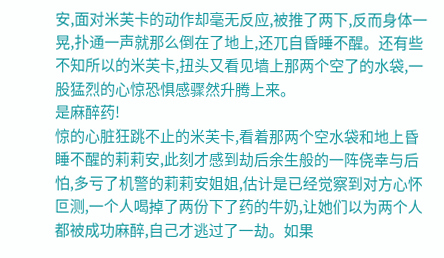安,面对米芙卡的动作却毫无反应,被推了两下,反而身体一晃,扑通一声就那么倒在了地上,还兀自昏睡不醒。还有些不知所以的米芙卡,扭头又看见墙上那两个空了的水袋,一股猛烈的心惊恐惧感骤然升腾上来。
是麻醉药!
惊的心脏狂跳不止的米芙卡,看着那两个空水袋和地上昏睡不醒的莉莉安,此刻才感到劫后余生般的一阵侥幸与后怕,多亏了机警的莉莉安姐姐,估计是已经觉察到对方心怀叵测,一个人喝掉了两份下了药的牛奶,让她们以为两个人都被成功麻醉,自己才逃过了一劫。如果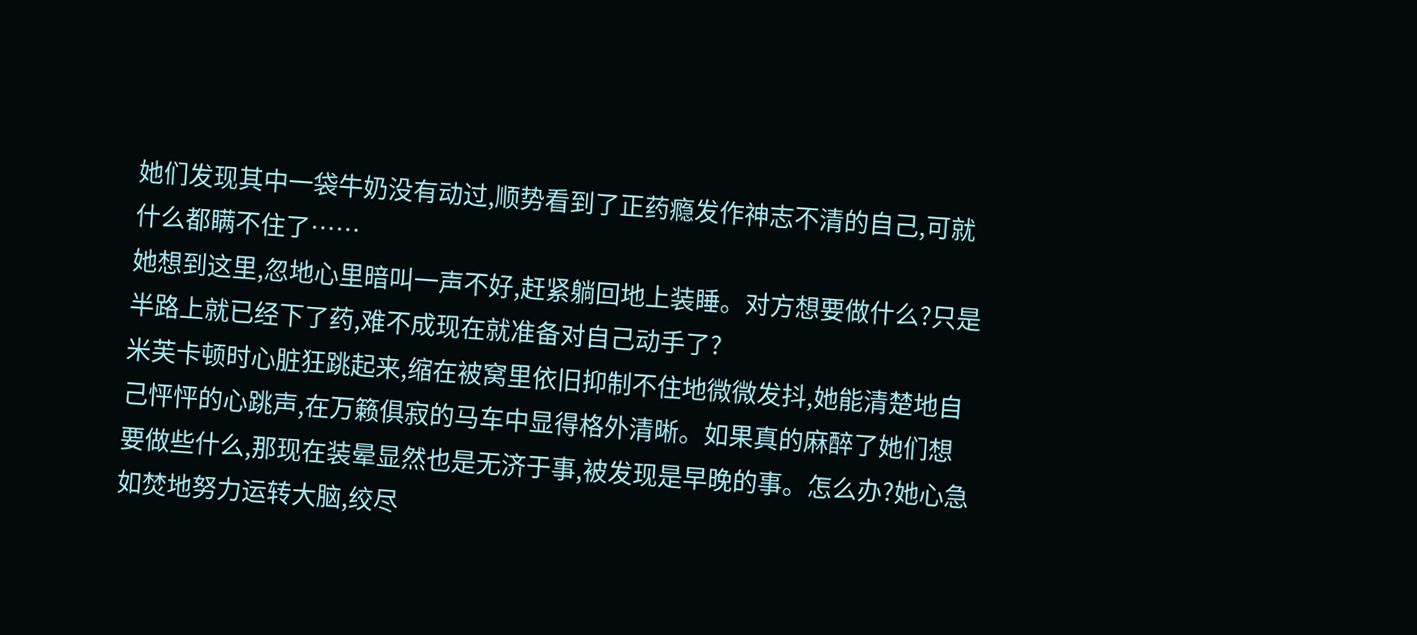她们发现其中一袋牛奶没有动过,顺势看到了正药瘾发作神志不清的自己,可就什么都瞒不住了……
她想到这里,忽地心里暗叫一声不好,赶紧躺回地上装睡。对方想要做什么?只是半路上就已经下了药,难不成现在就准备对自己动手了?
米芙卡顿时心脏狂跳起来,缩在被窝里依旧抑制不住地微微发抖,她能清楚地自己怦怦的心跳声,在万籁俱寂的马车中显得格外清晰。如果真的麻醉了她们想要做些什么,那现在装晕显然也是无济于事,被发现是早晚的事。怎么办?她心急如焚地努力运转大脑,绞尽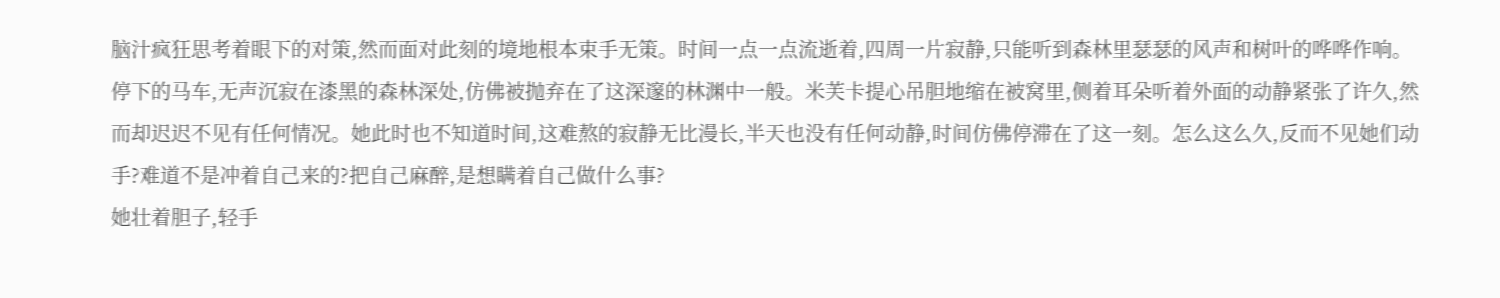脑汁疯狂思考着眼下的对策,然而面对此刻的境地根本束手无策。时间一点一点流逝着,四周一片寂静,只能听到森林里瑟瑟的风声和树叶的哗哗作响。
停下的马车,无声沉寂在漆黑的森林深处,仿佛被抛弃在了这深邃的林渊中一般。米芙卡提心吊胆地缩在被窝里,侧着耳朵听着外面的动静紧张了许久,然而却迟迟不见有任何情况。她此时也不知道时间,这难熬的寂静无比漫长,半天也没有任何动静,时间仿佛停滞在了这一刻。怎么这么久,反而不见她们动手?难道不是冲着自己来的?把自己麻醉,是想瞒着自己做什么事?
她壮着胆子,轻手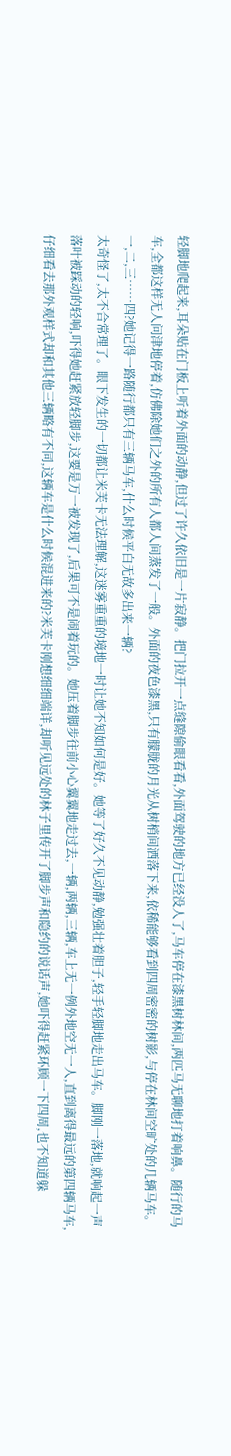轻脚地爬起来,耳朵贴在门板上听着外面的动静,但过了许久依旧是一片寂静。把门拉开一点缝隙偷眼看看,外面驾驶的地方已经没人了,马车停在漆黑树林间,两匹马无聊地打着响鼻。随行的马车,全都这样无人问津地停着,仿佛除她们之外的所有人都人间蒸发了一般。外面的夜色漆黑,只有朦胧的月光从树梢间洒落下来,依稀能够看到四周密密的树影,与停在林间空旷处的几辆马车。一,二,三……四?她记得一路随行都只有三辆马车,什么时候平白无故多出来一辆?
太奇怪了,太不合常理了。眼下发生的一切都让米芙卡无法理解,这迷雾重重的境地一时让她不知如何是好。她等了好久不见动静,勉强壮着胆子,轻手轻脚地走出马车。脚刚一落地,就响起一声落叶被踩动的轻响,吓得她赶紧放轻脚步,这要是万一被发现了,后果可不是闹着玩的。她压着脚步往前小心翼翼地走过去,一辆,两辆,三辆,车上无一例外地空无一人,直到离得最远的第四辆马车,仔细看去那外观样式却和其他三辆略有不同,这辆车是什么时候混进来的?米芙卡刚想细细端详,却听见远处的林子里传开了脚步声和隐约的说话声,她吓得赶紧环顾一下四周,也不知道躲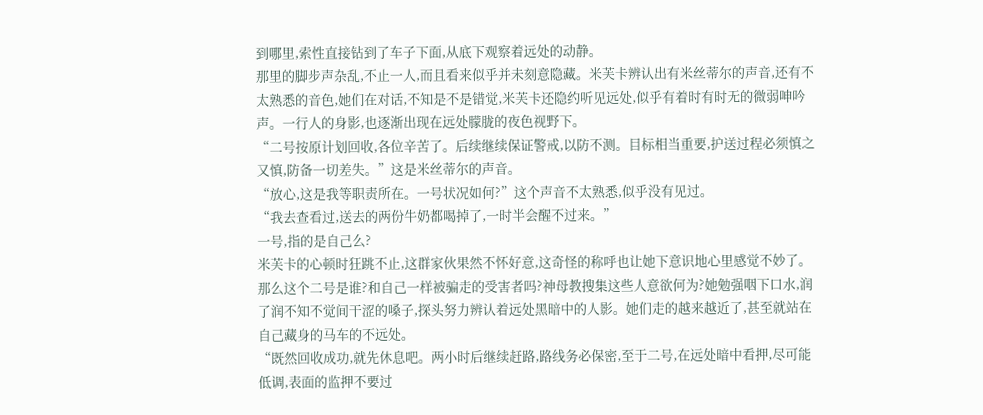到哪里,索性直接钻到了车子下面,从底下观察着远处的动静。
那里的脚步声杂乱,不止一人,而且看来似乎并未刻意隐藏。米芙卡辨认出有米丝蒂尔的声音,还有不太熟悉的音色,她们在对话,不知是不是错觉,米芙卡还隐约听见远处,似乎有着时有时无的微弱呻吟声。一行人的身影,也逐渐出现在远处朦胧的夜色视野下。
“二号按原计划回收,各位辛苦了。后续继续保证警戒,以防不测。目标相当重要,护送过程必须慎之又慎,防备一切差失。”这是米丝蒂尔的声音。
“放心,这是我等职责所在。一号状况如何?”这个声音不太熟悉,似乎没有见过。
“我去查看过,送去的两份牛奶都喝掉了,一时半会醒不过来。”
一号,指的是自己么?
米芙卡的心顿时狂跳不止,这群家伙果然不怀好意,这奇怪的称呼也让她下意识地心里感觉不妙了。那么这个二号是谁?和自己一样被骗走的受害者吗?神母教搜集这些人意欲何为?她勉强咽下口水,润了润不知不觉间干涩的嗓子,探头努力辨认着远处黑暗中的人影。她们走的越来越近了,甚至就站在自己藏身的马车的不远处。
“既然回收成功,就先休息吧。两小时后继续赶路,路线务必保密,至于二号,在远处暗中看押,尽可能低调,表面的监押不要过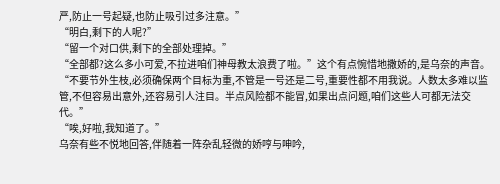严,防止一号起疑,也防止吸引过多注意。”
“明白,剩下的人呢?”
“留一个对口供,剩下的全部处理掉。”
“全部都?这么多小可爱,不拉进咱们神母教太浪费了啦。”这个有点惋惜地撒娇的,是乌奈的声音。
“不要节外生枝,必须确保两个目标为重,不管是一号还是二号,重要性都不用我说。人数太多难以监管,不但容易出意外,还容易引人注目。半点风险都不能冒,如果出点问题,咱们这些人可都无法交代。”
“唉,好啦,我知道了。”
乌奈有些不悦地回答,伴随着一阵杂乱轻微的娇哼与呻吟,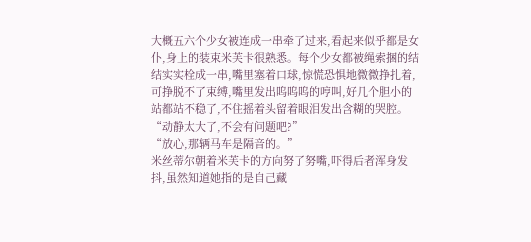大概五六个少女被连成一串牵了过来,看起来似乎都是女仆,身上的装束米芙卡很熟悉。每个少女都被绳索捆的结结实实栓成一串,嘴里塞着口球,惊慌恐惧地微微挣扎着,可挣脱不了束缚,嘴里发出呜呜呜的哼叫,好几个胆小的站都站不稳了,不住摇着头留着眼泪发出含糊的哭腔。
“动静太大了,不会有问题吧?”
“放心,那辆马车是隔音的。”
米丝蒂尔朝着米芙卡的方向努了努嘴,吓得后者浑身发抖,虽然知道她指的是自己藏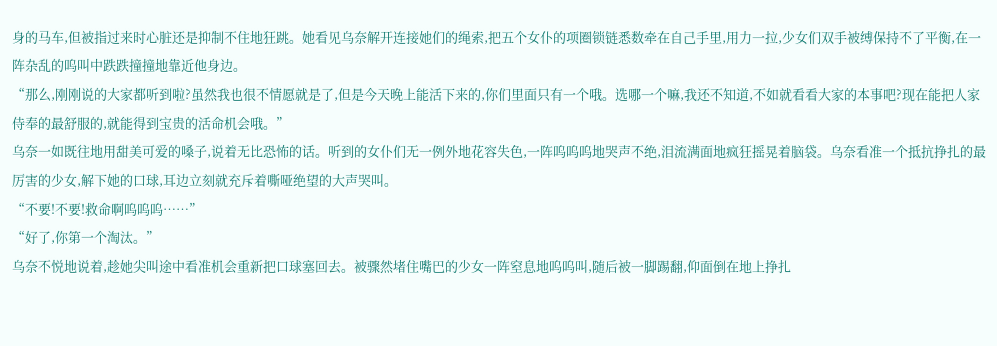身的马车,但被指过来时心脏还是抑制不住地狂跳。她看见乌奈解开连接她们的绳索,把五个女仆的项圈锁链悉数牵在自己手里,用力一拉,少女们双手被缚保持不了平衡,在一阵杂乱的呜叫中跌跌撞撞地靠近他身边。
“那么,刚刚说的大家都听到啦?虽然我也很不情愿就是了,但是今天晚上能活下来的,你们里面只有一个哦。选哪一个嘛,我还不知道,不如就看看大家的本事吧?现在能把人家侍奉的最舒服的,就能得到宝贵的活命机会哦。”
乌奈一如既往地用甜美可爱的嗓子,说着无比恐怖的话。听到的女仆们无一例外地花容失色,一阵呜呜呜地哭声不绝,泪流满面地疯狂摇晃着脑袋。乌奈看准一个抵抗挣扎的最厉害的少女,解下她的口球,耳边立刻就充斥着嘶哑绝望的大声哭叫。
“不要!不要!救命啊呜呜呜……”
“好了,你第一个淘汰。”
乌奈不悦地说着,趁她尖叫途中看准机会重新把口球塞回去。被骤然堵住嘴巴的少女一阵窒息地呜呜叫,随后被一脚踢翻,仰面倒在地上挣扎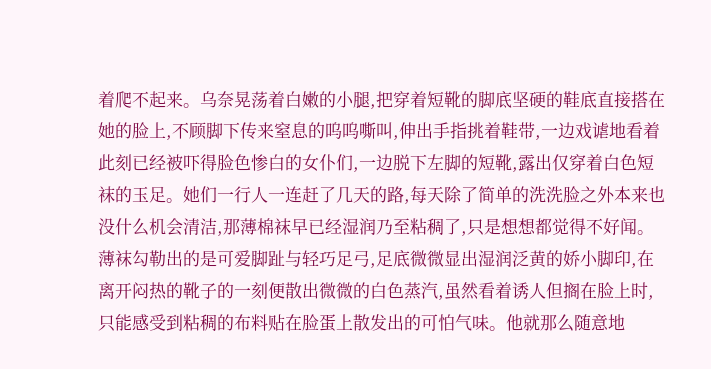着爬不起来。乌奈晃荡着白嫩的小腿,把穿着短靴的脚底坚硬的鞋底直接搭在她的脸上,不顾脚下传来窒息的呜呜嘶叫,伸出手指挑着鞋带,一边戏谑地看着此刻已经被吓得脸色惨白的女仆们,一边脱下左脚的短靴,露出仅穿着白色短袜的玉足。她们一行人一连赶了几天的路,每天除了简单的洗洗脸之外本来也没什么机会清洁,那薄棉袜早已经湿润乃至粘稠了,只是想想都觉得不好闻。薄袜勾勒出的是可爱脚趾与轻巧足弓,足底微微显出湿润泛黄的娇小脚印,在离开闷热的靴子的一刻便散出微微的白色蒸汽,虽然看着诱人但搁在脸上时,只能感受到粘稠的布料贴在脸蛋上散发出的可怕气味。他就那么随意地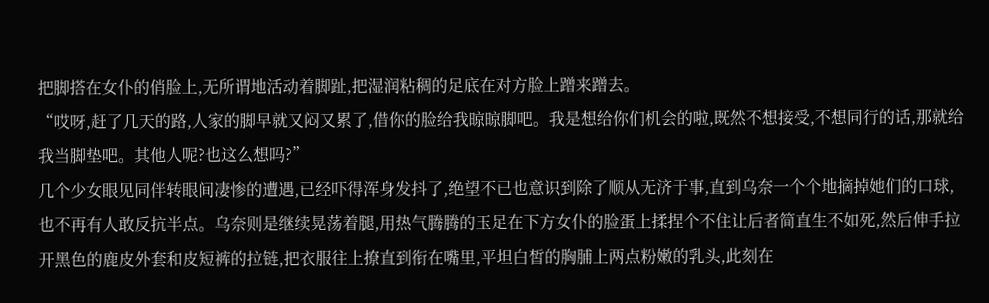把脚搭在女仆的俏脸上,无所谓地活动着脚趾,把湿润粘稠的足底在对方脸上蹭来蹭去。
“哎呀,赶了几天的路,人家的脚早就又闷又累了,借你的脸给我晾晾脚吧。我是想给你们机会的啦,既然不想接受,不想同行的话,那就给我当脚垫吧。其他人呢?也这么想吗?”
几个少女眼见同伴转眼间凄惨的遭遇,已经吓得浑身发抖了,绝望不已也意识到除了顺从无济于事,直到乌奈一个个地摘掉她们的口球,也不再有人敢反抗半点。乌奈则是继续晃荡着腿,用热气腾腾的玉足在下方女仆的脸蛋上揉捏个不住让后者简直生不如死,然后伸手拉开黑色的鹿皮外套和皮短裤的拉链,把衣服往上撩直到衔在嘴里,平坦白皙的胸脯上两点粉嫩的乳头,此刻在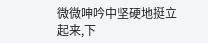微微呻吟中坚硬地挺立起来,下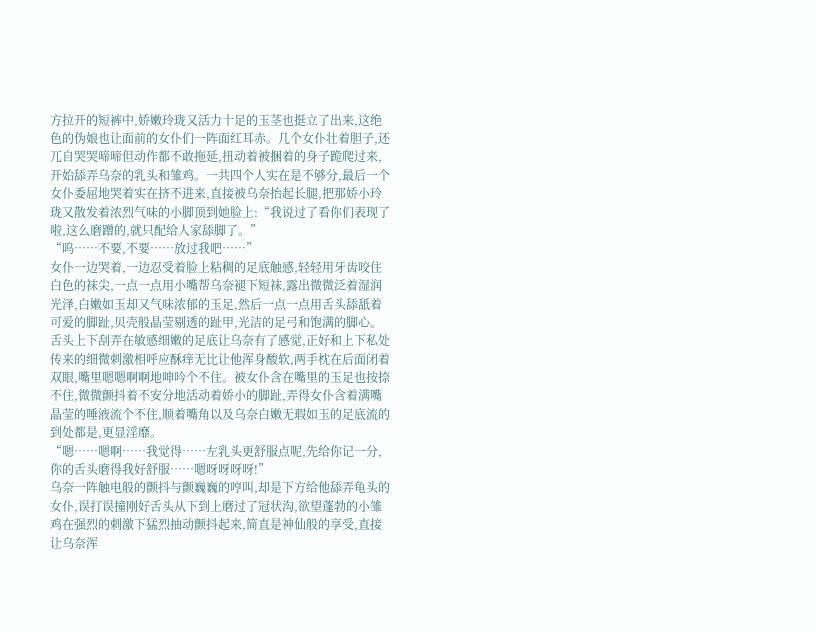方拉开的短裤中,娇嫩玲珑又活力十足的玉茎也挺立了出来,这绝色的伪娘也让面前的女仆们一阵面红耳赤。几个女仆壮着胆子,还兀自哭哭啼啼但动作都不敢拖延,扭动着被捆着的身子跪爬过来,开始舔弄乌奈的乳头和雏鸡。一共四个人实在是不够分,最后一个女仆委屈地哭着实在挤不进来,直接被乌奈抬起长腿,把那娇小玲珑又散发着浓烈气味的小脚顶到她脸上:“我说过了看你们表现了啦,这么磨蹭的,就只配给人家舔脚了。”
“呜……不要,不要……放过我吧……”
女仆一边哭着,一边忍受着脸上粘稠的足底触感,轻轻用牙齿咬住白色的袜尖,一点一点用小嘴帮乌奈褪下短袜,露出微微泛着湿润光泽,白嫩如玉却又气味浓郁的玉足,然后一点一点用舌头舔舐着可爱的脚趾,贝壳般晶莹剔透的趾甲,光洁的足弓和饱满的脚心。舌头上下刮弄在敏感细嫩的足底让乌奈有了感觉,正好和上下私处传来的细微刺激相呼应酥痒无比让他浑身酸软,两手枕在后面闭着双眼,嘴里嗯嗯啊啊地呻吟个不住。被女仆含在嘴里的玉足也按捺不住,微微颤抖着不安分地活动着娇小的脚趾,弄得女仆含着满嘴晶莹的唾液流个不住,顺着嘴角以及乌奈白嫩无瑕如玉的足底流的到处都是,更显淫靡。
“嗯……嗯啊……我觉得……左乳头更舒服点呢,先给你记一分,你的舌头磨得我好舒服……嗯呀呀呀呀!”
乌奈一阵触电般的颤抖与颤巍巍的哼叫,却是下方给他舔弄龟头的女仆,误打误撞刚好舌头从下到上磨过了冠状沟,欲望蓬勃的小雏鸡在强烈的刺激下猛烈抽动颤抖起来,简直是神仙般的享受,直接让乌奈浑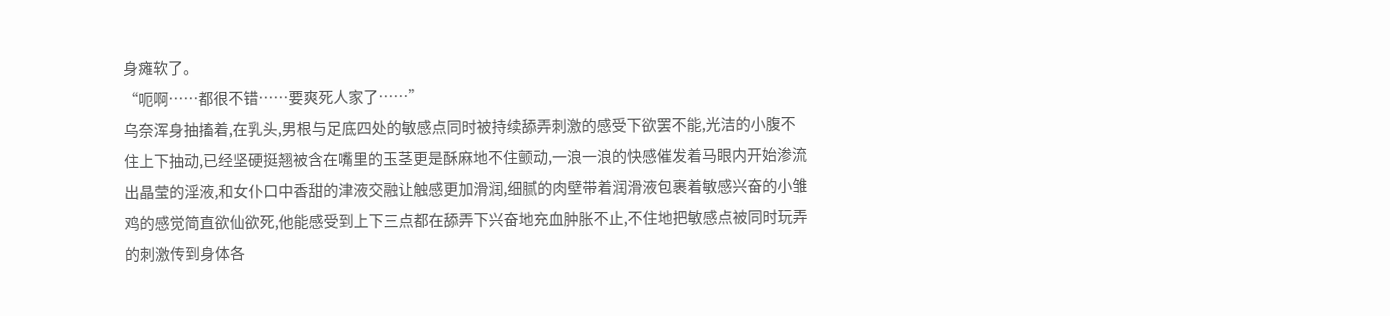身瘫软了。
“呃啊……都很不错……要爽死人家了……”
乌奈浑身抽搐着,在乳头,男根与足底四处的敏感点同时被持续舔弄刺激的感受下欲罢不能,光洁的小腹不住上下抽动,已经坚硬挺翘被含在嘴里的玉茎更是酥麻地不住颤动,一浪一浪的快感催发着马眼内开始渗流出晶莹的淫液,和女仆口中香甜的津液交融让触感更加滑润,细腻的肉壁带着润滑液包裹着敏感兴奋的小雏鸡的感觉简直欲仙欲死,他能感受到上下三点都在舔弄下兴奋地充血肿胀不止,不住地把敏感点被同时玩弄的刺激传到身体各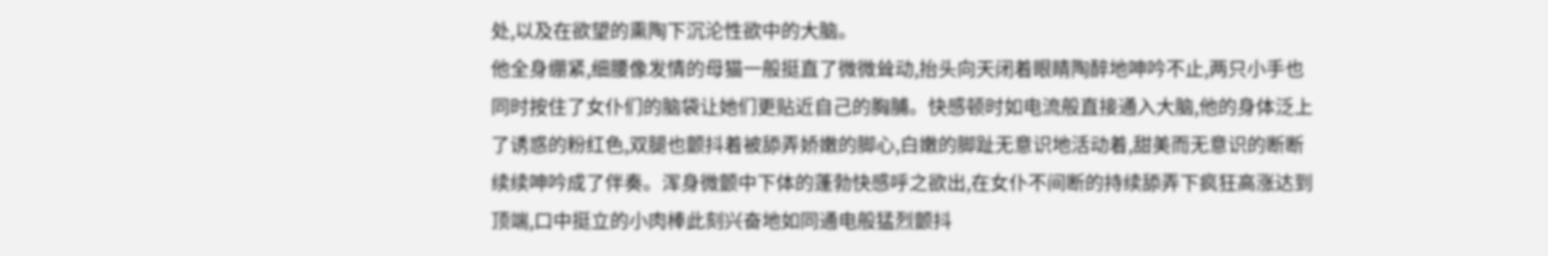处,以及在欲望的熏陶下沉沦性欲中的大脑。
他全身绷紧,细腰像发情的母猫一般挺直了微微耸动,抬头向天闭着眼睛陶醉地呻吟不止,两只小手也同时按住了女仆们的脑袋让她们更贴近自己的胸脯。快感顿时如电流般直接通入大脑,他的身体泛上了诱惑的粉红色,双腿也颤抖着被舔弄娇嫩的脚心,白嫩的脚趾无意识地活动着,甜美而无意识的断断续续呻吟成了伴奏。浑身微颤中下体的蓬勃快感呼之欲出,在女仆不间断的持续舔弄下疯狂高涨达到顶端,口中挺立的小肉棒此刻兴奋地如同通电般猛烈颤抖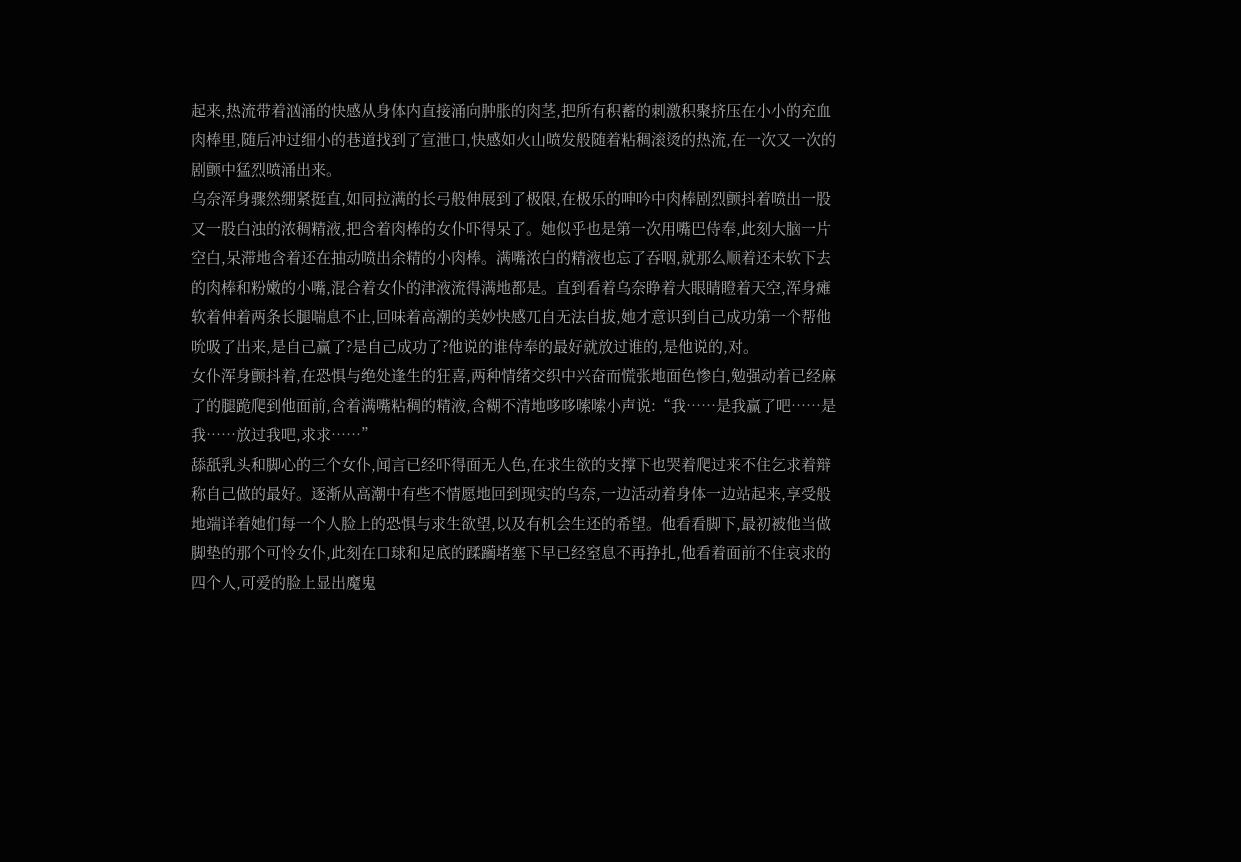起来,热流带着汹涌的快感从身体内直接涌向肿胀的肉茎,把所有积蓄的刺激积聚挤压在小小的充血肉棒里,随后冲过细小的巷道找到了宣泄口,快感如火山喷发般随着粘稠滚烫的热流,在一次又一次的剧颤中猛烈喷涌出来。
乌奈浑身骤然绷紧挺直,如同拉满的长弓般伸展到了极限,在极乐的呻吟中肉棒剧烈颤抖着喷出一股又一股白浊的浓稠精液,把含着肉棒的女仆吓得呆了。她似乎也是第一次用嘴巴侍奉,此刻大脑一片空白,呆滞地含着还在抽动喷出余精的小肉棒。满嘴浓白的精液也忘了吞咽,就那么顺着还未软下去的肉棒和粉嫩的小嘴,混合着女仆的津液流得满地都是。直到看着乌奈睁着大眼睛瞪着天空,浑身瘫软着伸着两条长腿喘息不止,回味着高潮的美妙快感兀自无法自拔,她才意识到自己成功第一个帮他吮吸了出来,是自己赢了?是自己成功了?他说的谁侍奉的最好就放过谁的,是他说的,对。
女仆浑身颤抖着,在恐惧与绝处逢生的狂喜,两种情绪交织中兴奋而慌张地面色惨白,勉强动着已经麻了的腿跪爬到他面前,含着满嘴粘稠的精液,含糊不清地哆哆嗦嗦小声说:“我……是我赢了吧……是我……放过我吧,求求……”
舔舐乳头和脚心的三个女仆,闻言已经吓得面无人色,在求生欲的支撑下也哭着爬过来不住乞求着辩称自己做的最好。逐渐从高潮中有些不情愿地回到现实的乌奈,一边活动着身体一边站起来,享受般地端详着她们每一个人脸上的恐惧与求生欲望,以及有机会生还的希望。他看看脚下,最初被他当做脚垫的那个可怜女仆,此刻在口球和足底的蹂躏堵塞下早已经窒息不再挣扎,他看着面前不住哀求的四个人,可爱的脸上显出魔鬼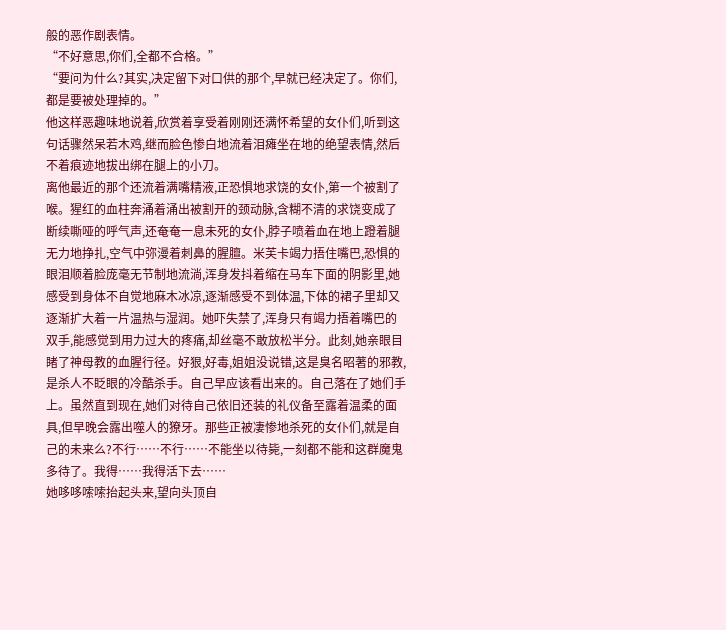般的恶作剧表情。
“不好意思,你们,全都不合格。”
“要问为什么?其实,决定留下对口供的那个,早就已经决定了。你们,都是要被处理掉的。”
他这样恶趣味地说着,欣赏着享受着刚刚还满怀希望的女仆们,听到这句话骤然呆若木鸡,继而脸色惨白地流着泪瘫坐在地的绝望表情,然后不着痕迹地拔出绑在腿上的小刀。
离他最近的那个还流着满嘴精液,正恐惧地求饶的女仆,第一个被割了喉。猩红的血柱奔涌着涌出被割开的颈动脉,含糊不清的求饶变成了断续嘶哑的呼气声,还奄奄一息未死的女仆,脖子喷着血在地上蹬着腿无力地挣扎,空气中弥漫着刺鼻的腥膻。米芙卡竭力捂住嘴巴,恐惧的眼泪顺着脸庞毫无节制地流淌,浑身发抖着缩在马车下面的阴影里,她感受到身体不自觉地麻木冰凉,逐渐感受不到体温,下体的裙子里却又逐渐扩大着一片温热与湿润。她吓失禁了,浑身只有竭力捂着嘴巴的双手,能感觉到用力过大的疼痛,却丝毫不敢放松半分。此刻,她亲眼目睹了神母教的血腥行径。好狠,好毒,姐姐没说错,这是臭名昭著的邪教,是杀人不眨眼的冷酷杀手。自己早应该看出来的。自己落在了她们手上。虽然直到现在,她们对待自己依旧还装的礼仪备至露着温柔的面具,但早晚会露出噬人的獠牙。那些正被凄惨地杀死的女仆们,就是自己的未来么?不行……不行……不能坐以待毙,一刻都不能和这群魔鬼多待了。我得……我得活下去……
她哆哆嗦嗦抬起头来,望向头顶自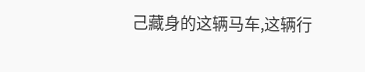己藏身的这辆马车,这辆行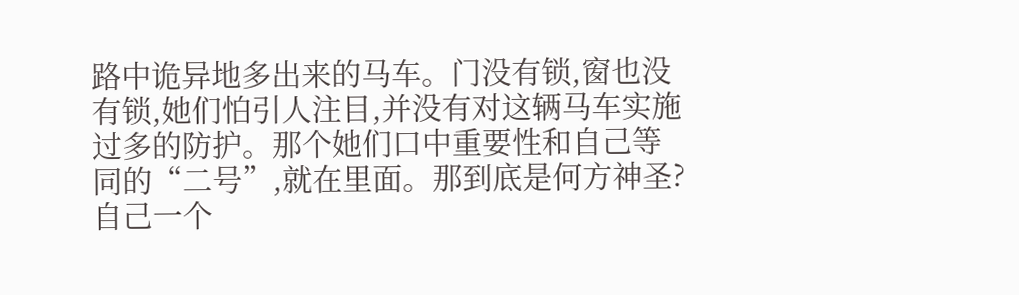路中诡异地多出来的马车。门没有锁,窗也没有锁,她们怕引人注目,并没有对这辆马车实施过多的防护。那个她们口中重要性和自己等同的“二号”,就在里面。那到底是何方神圣?自己一个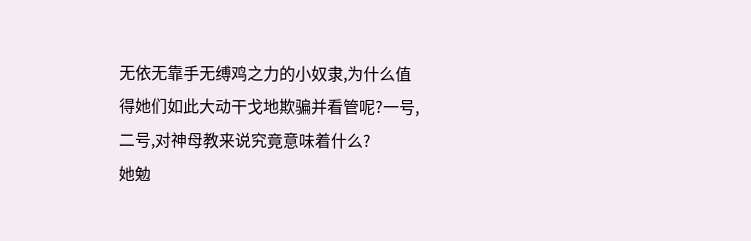无依无靠手无缚鸡之力的小奴隶,为什么值得她们如此大动干戈地欺骗并看管呢?一号,二号,对神母教来说究竟意味着什么?
她勉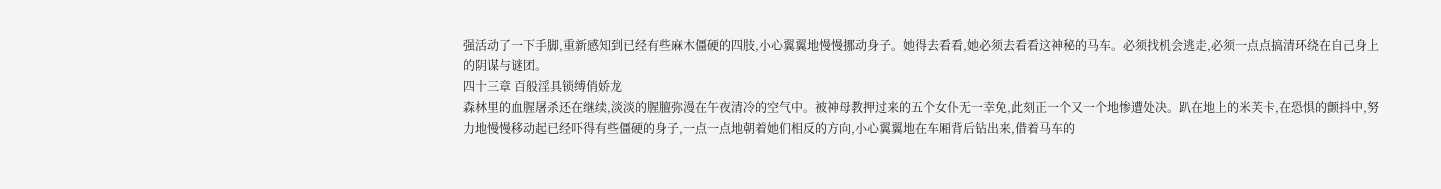强活动了一下手脚,重新感知到已经有些麻木僵硬的四肢,小心翼翼地慢慢挪动身子。她得去看看,她必须去看看这神秘的马车。必须找机会逃走,必须一点点搞清环绕在自己身上的阴谋与谜团。
四十三章 百般淫具锁缚俏娇龙
森林里的血腥屠杀还在继续,淡淡的腥膻弥漫在午夜清冷的空气中。被神母教押过来的五个女仆无一幸免,此刻正一个又一个地惨遭处决。趴在地上的米芙卡,在恐惧的颤抖中,努力地慢慢移动起已经吓得有些僵硬的身子,一点一点地朝着她们相反的方向,小心翼翼地在车厢背后钻出来,借着马车的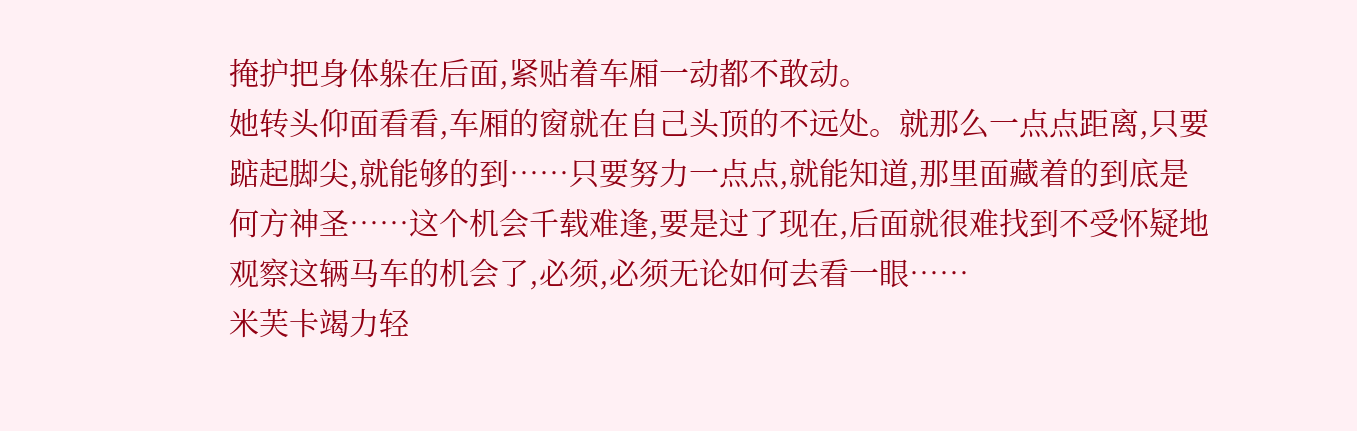掩护把身体躲在后面,紧贴着车厢一动都不敢动。
她转头仰面看看,车厢的窗就在自己头顶的不远处。就那么一点点距离,只要踮起脚尖,就能够的到……只要努力一点点,就能知道,那里面藏着的到底是何方神圣……这个机会千载难逢,要是过了现在,后面就很难找到不受怀疑地观察这辆马车的机会了,必须,必须无论如何去看一眼……
米芙卡竭力轻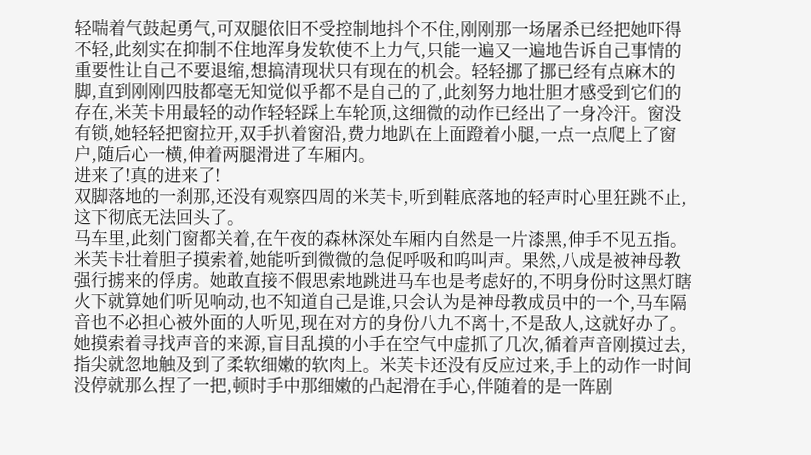轻喘着气鼓起勇气,可双腿依旧不受控制地抖个不住,刚刚那一场屠杀已经把她吓得不轻,此刻实在抑制不住地浑身发软使不上力气,只能一遍又一遍地告诉自己事情的重要性让自己不要退缩,想搞清现状只有现在的机会。轻轻挪了挪已经有点麻木的脚,直到刚刚四肢都毫无知觉似乎都不是自己的了,此刻努力地壮胆才感受到它们的存在,米芙卡用最轻的动作轻轻踩上车轮顶,这细微的动作已经出了一身冷汗。窗没有锁,她轻轻把窗拉开,双手扒着窗沿,费力地趴在上面蹬着小腿,一点一点爬上了窗户,随后心一横,伸着两腿滑进了车厢内。
进来了!真的进来了!
双脚落地的一刹那,还没有观察四周的米芙卡,听到鞋底落地的轻声时心里狂跳不止,这下彻底无法回头了。
马车里,此刻门窗都关着,在午夜的森林深处车厢内自然是一片漆黑,伸手不见五指。米芙卡壮着胆子摸索着,她能听到微微的急促呼吸和呜叫声。果然,八成是被神母教强行掳来的俘虏。她敢直接不假思索地跳进马车也是考虑好的,不明身份时这黑灯瞎火下就算她们听见响动,也不知道自己是谁,只会认为是神母教成员中的一个,马车隔音也不必担心被外面的人听见,现在对方的身份八九不离十,不是敌人,这就好办了。
她摸索着寻找声音的来源,盲目乱摸的小手在空气中虚抓了几次,循着声音刚摸过去,指尖就忽地触及到了柔软细嫩的软肉上。米芙卡还没有反应过来,手上的动作一时间没停就那么捏了一把,顿时手中那细嫩的凸起滑在手心,伴随着的是一阵剧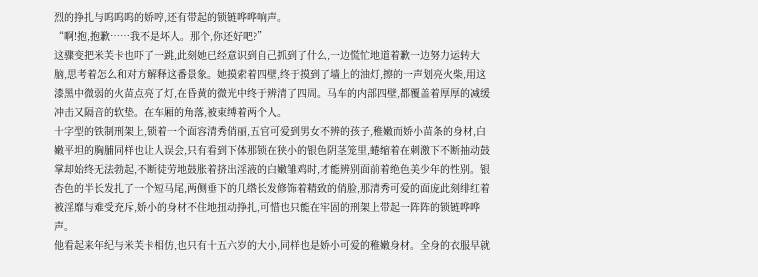烈的挣扎与呜呜呜的娇哼,还有带起的锁链哗哗响声。
“啊!抱,抱歉……我不是坏人。那个,你还好吧?”
这骤变把米芙卡也吓了一跳,此刻她已经意识到自己抓到了什么,一边慌忙地道着歉一边努力运转大脑,思考着怎么和对方解释这番景象。她摸索着四壁,终于摸到了墙上的油灯,擦的一声划亮火柴,用这漆黑中微弱的火苗点亮了灯,在昏黄的微光中终于辨清了四周。马车的内部四壁,都覆盖着厚厚的减缓冲击又隔音的软垫。在车厢的角落,被束缚着两个人。
十字型的铁制刑架上,锁着一个面容清秀俏丽,五官可爱到男女不辨的孩子,稚嫩而娇小苗条的身材,白嫩平坦的胸脯同样也让人误会,只有看到下体那锁在狭小的银色阴茎笼里,蜷缩着在刺激下不断抽动鼓掌却始终无法勃起,不断徒劳地鼓胀着挤出淫液的白嫩雏鸡时,才能辨别面前着绝色美少年的性别。银杏色的半长发扎了一个短马尾,两侧垂下的几绺长发修饰着精致的俏脸,那清秀可爱的面庞此刻绯红着被淫靡与难受充斥,娇小的身材不住地扭动挣扎,可惜也只能在牢固的刑架上带起一阵阵的锁链哗哗声。
他看起来年纪与米芙卡相仿,也只有十五六岁的大小,同样也是娇小可爱的稚嫩身材。全身的衣服早就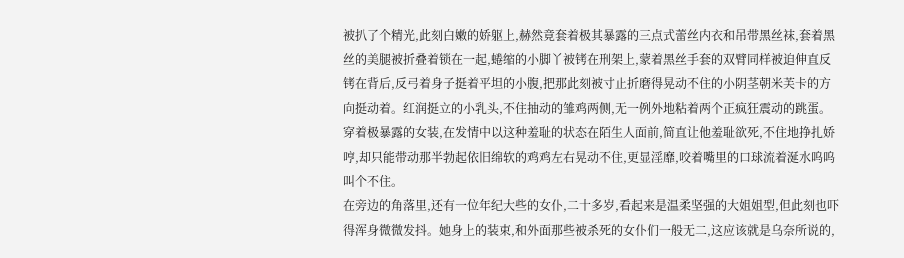被扒了个精光,此刻白嫩的娇躯上,赫然竟套着极其暴露的三点式蕾丝内衣和吊带黑丝袜,套着黑丝的美腿被折叠着锁在一起,蜷缩的小脚丫被铐在刑架上,蒙着黑丝手套的双臂同样被迫伸直反铐在背后,反弓着身子挺着平坦的小腹,把那此刻被寸止折磨得晃动不住的小阴茎朝米芙卡的方向挺动着。红润挺立的小乳头,不住抽动的雏鸡两侧,无一例外地粘着两个正疯狂震动的跳蛋。穿着极暴露的女装,在发情中以这种羞耻的状态在陌生人面前,简直让他羞耻欲死,不住地挣扎娇哼,却只能带动那半勃起依旧绵软的鸡鸡左右晃动不住,更显淫靡,咬着嘴里的口球流着涎水呜呜叫个不住。
在旁边的角落里,还有一位年纪大些的女仆,二十多岁,看起来是温柔坚强的大姐姐型,但此刻也吓得浑身微微发抖。她身上的装束,和外面那些被杀死的女仆们一般无二,这应该就是乌奈所说的,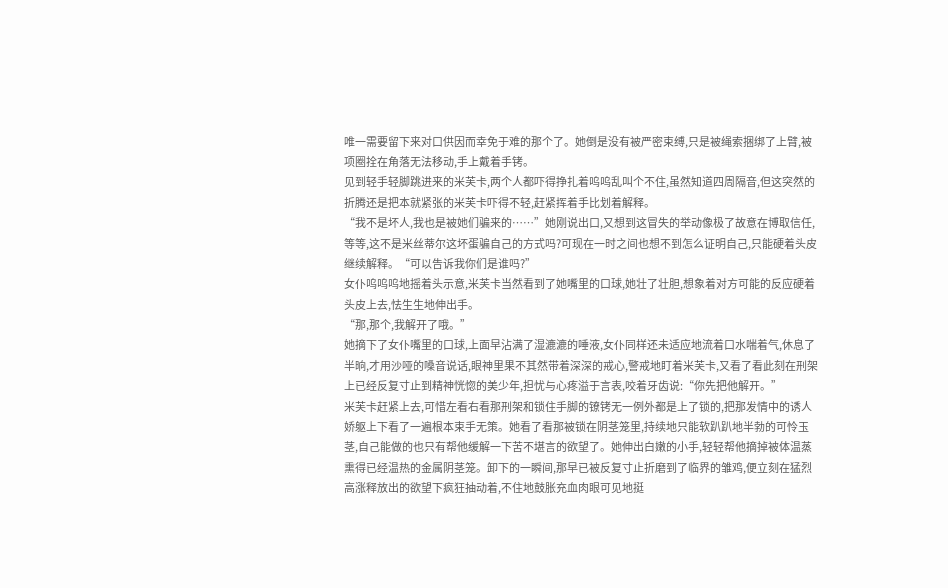唯一需要留下来对口供因而幸免于难的那个了。她倒是没有被严密束缚,只是被绳索捆绑了上臂,被项圈拴在角落无法移动,手上戴着手铐。
见到轻手轻脚跳进来的米芙卡,两个人都吓得挣扎着呜呜乱叫个不住,虽然知道四周隔音,但这突然的折腾还是把本就紧张的米芙卡吓得不轻,赶紧挥着手比划着解释。
“我不是坏人,我也是被她们骗来的……”她刚说出口,又想到这冒失的举动像极了故意在博取信任,等等,这不是米丝蒂尔这坏蛋骗自己的方式吗?可现在一时之间也想不到怎么证明自己,只能硬着头皮继续解释。“可以告诉我你们是谁吗?”
女仆呜呜呜地摇着头示意,米芙卡当然看到了她嘴里的口球,她壮了壮胆,想象着对方可能的反应硬着头皮上去,怯生生地伸出手。
“那,那个,我解开了哦。”
她摘下了女仆嘴里的口球,上面早沾满了湿漉漉的唾液,女仆同样还未适应地流着口水喘着气,休息了半晌,才用沙哑的嗓音说话,眼神里果不其然带着深深的戒心,警戒地盯着米芙卡,又看了看此刻在刑架上已经反复寸止到精神恍惚的美少年,担忧与心疼溢于言表,咬着牙齿说:“你先把他解开。”
米芙卡赶紧上去,可惜左看右看那刑架和锁住手脚的镣铐无一例外都是上了锁的,把那发情中的诱人娇躯上下看了一遍根本束手无策。她看了看那被锁在阴茎笼里,持续地只能软趴趴地半勃的可怜玉茎,自己能做的也只有帮他缓解一下苦不堪言的欲望了。她伸出白嫩的小手,轻轻帮他摘掉被体温蒸熏得已经温热的金属阴茎笼。卸下的一瞬间,那早已被反复寸止折磨到了临界的雏鸡,便立刻在猛烈高涨释放出的欲望下疯狂抽动着,不住地鼓胀充血肉眼可见地挺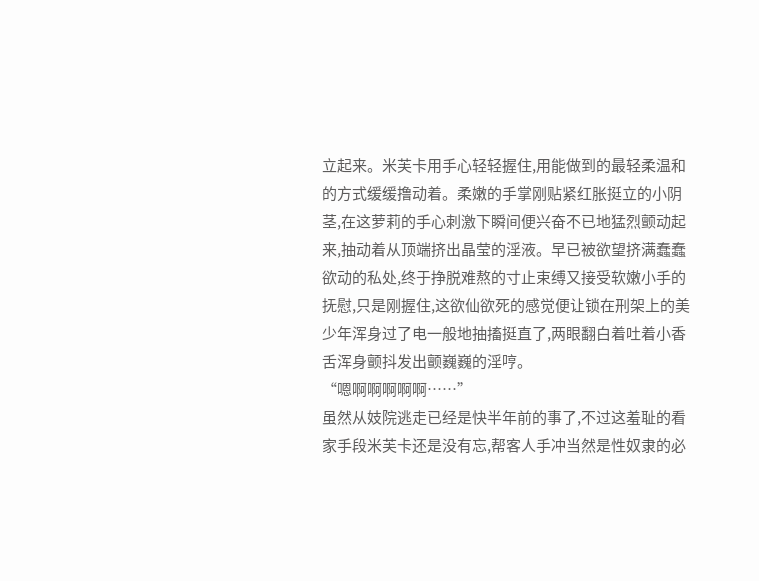立起来。米芙卡用手心轻轻握住,用能做到的最轻柔温和的方式缓缓撸动着。柔嫩的手掌刚贴紧红胀挺立的小阴茎,在这萝莉的手心刺激下瞬间便兴奋不已地猛烈颤动起来,抽动着从顶端挤出晶莹的淫液。早已被欲望挤满蠢蠢欲动的私处,终于挣脱难熬的寸止束缚又接受软嫩小手的抚慰,只是刚握住,这欲仙欲死的感觉便让锁在刑架上的美少年浑身过了电一般地抽搐挺直了,两眼翻白着吐着小香舌浑身颤抖发出颤巍巍的淫哼。
“嗯啊啊啊啊啊……”
虽然从妓院逃走已经是快半年前的事了,不过这羞耻的看家手段米芙卡还是没有忘,帮客人手冲当然是性奴隶的必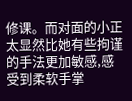修课。而对面的小正太显然比她有些拘谨的手法更加敏感,感受到柔软手掌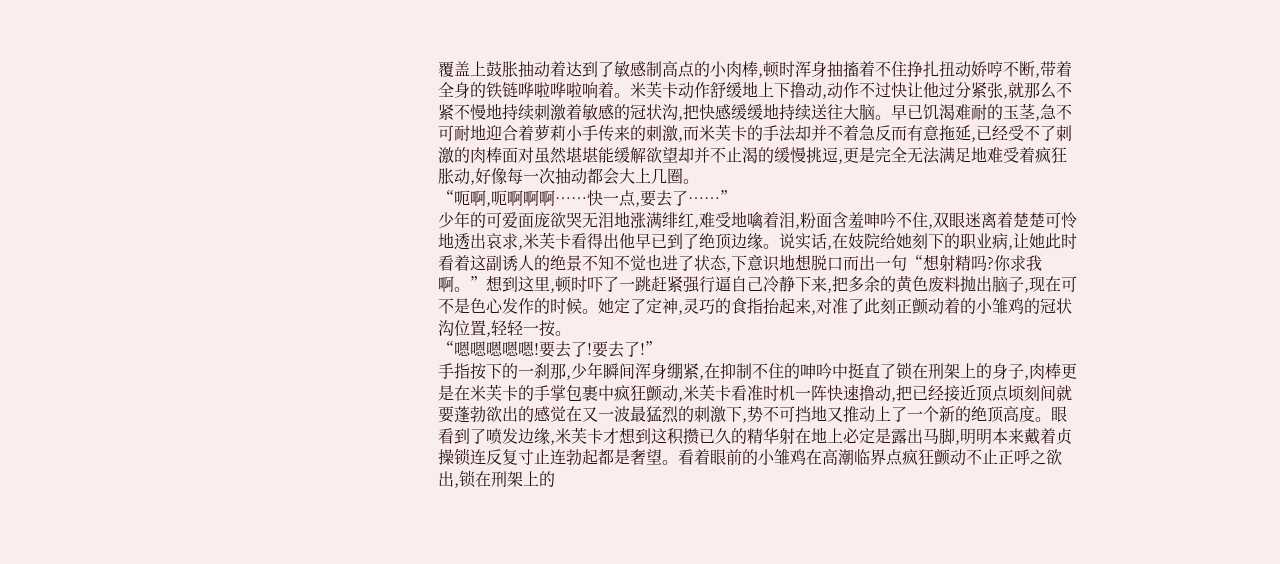覆盖上鼓胀抽动着达到了敏感制高点的小肉棒,顿时浑身抽搐着不住挣扎扭动娇哼不断,带着全身的铁链哗啦哗啦响着。米芙卡动作舒缓地上下撸动,动作不过快让他过分紧张,就那么不紧不慢地持续刺激着敏感的冠状沟,把快感缓缓地持续送往大脑。早已饥渴难耐的玉茎,急不可耐地迎合着萝莉小手传来的刺激,而米芙卡的手法却并不着急反而有意拖延,已经受不了刺激的肉棒面对虽然堪堪能缓解欲望却并不止渴的缓慢挑逗,更是完全无法满足地难受着疯狂胀动,好像每一次抽动都会大上几圈。
“呃啊,呃啊啊啊……快一点,要去了……”
少年的可爱面庞欲哭无泪地涨满绯红,难受地噙着泪,粉面含羞呻吟不住,双眼迷离着楚楚可怜地透出哀求,米芙卡看得出他早已到了绝顶边缘。说实话,在妓院给她刻下的职业病,让她此时看着这副诱人的绝景不知不觉也进了状态,下意识地想脱口而出一句“想射精吗?你求我啊。”想到这里,顿时吓了一跳赶紧强行逼自己冷静下来,把多余的黄色废料抛出脑子,现在可不是色心发作的时候。她定了定神,灵巧的食指抬起来,对准了此刻正颤动着的小雏鸡的冠状沟位置,轻轻一按。
“嗯嗯嗯嗯嗯!要去了!要去了!”
手指按下的一刹那,少年瞬间浑身绷紧,在抑制不住的呻吟中挺直了锁在刑架上的身子,肉棒更是在米芙卡的手掌包裹中疯狂颤动,米芙卡看准时机一阵快速撸动,把已经接近顶点顷刻间就要蓬勃欲出的感觉在又一波最猛烈的刺激下,势不可挡地又推动上了一个新的绝顶高度。眼看到了喷发边缘,米芙卡才想到这积攒已久的精华射在地上必定是露出马脚,明明本来戴着贞操锁连反复寸止连勃起都是奢望。看着眼前的小雏鸡在高潮临界点疯狂颤动不止正呼之欲出,锁在刑架上的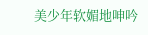美少年软媚地呻吟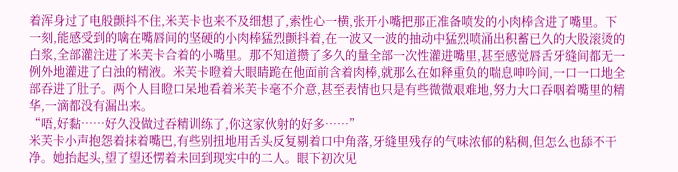着浑身过了电般颤抖不住,米芙卡也来不及细想了,索性心一横,张开小嘴把那正准备喷发的小肉棒含进了嘴里。下一刻,能感受到的噙在嘴唇间的坚硬的小肉棒猛烈颤抖着,在一波又一波的抽动中猛烈喷涌出积蓄已久的大股滚烫的白浆,全部灌注进了米芙卡合着的小嘴里。那不知道攒了多久的量全部一次性灌进嘴里,甚至感觉唇舌牙缝间都无一例外地灌进了白浊的精液。米芙卡瞪着大眼睛跪在他面前含着肉棒,就那么在如释重负的喘息呻吟间,一口一口地全部吞进了肚子。两个人目瞪口呆地看着米芙卡毫不介意,甚至表情也只是有些微微艰难地,努力大口吞咽着嘴里的精华,一滴都没有漏出来。
“唔,好黏……好久没做过吞精训练了,你这家伙射的好多……”
米芙卡小声抱怨着抹着嘴巴,有些别扭地用舌头反复剔着口中角落,牙缝里残存的气味浓郁的粘稠,但怎么也舔不干净。她抬起头,望了望还愣着未回到现实中的二人。眼下初次见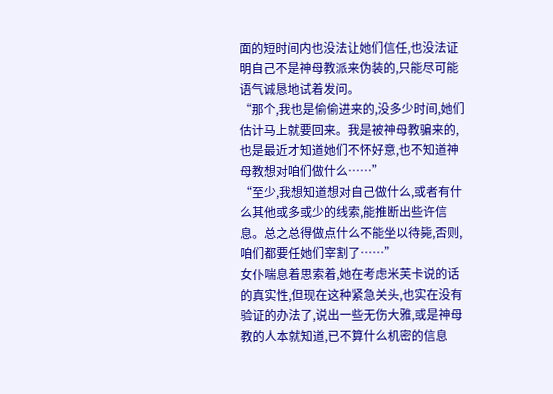面的短时间内也没法让她们信任,也没法证明自己不是神母教派来伪装的,只能尽可能语气诚恳地试着发问。
“那个,我也是偷偷进来的,没多少时间,她们估计马上就要回来。我是被神母教骗来的,也是最近才知道她们不怀好意,也不知道神母教想对咱们做什么……”
“至少,我想知道想对自己做什么,或者有什么其他或多或少的线索,能推断出些许信息。总之总得做点什么不能坐以待毙,否则,咱们都要任她们宰割了……”
女仆喘息着思索着,她在考虑米芙卡说的话的真实性,但现在这种紧急关头,也实在没有验证的办法了,说出一些无伤大雅,或是神母教的人本就知道,已不算什么机密的信息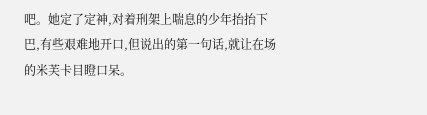吧。她定了定神,对着刑架上喘息的少年抬抬下巴,有些艰难地开口,但说出的第一句话,就让在场的米芙卡目瞪口呆。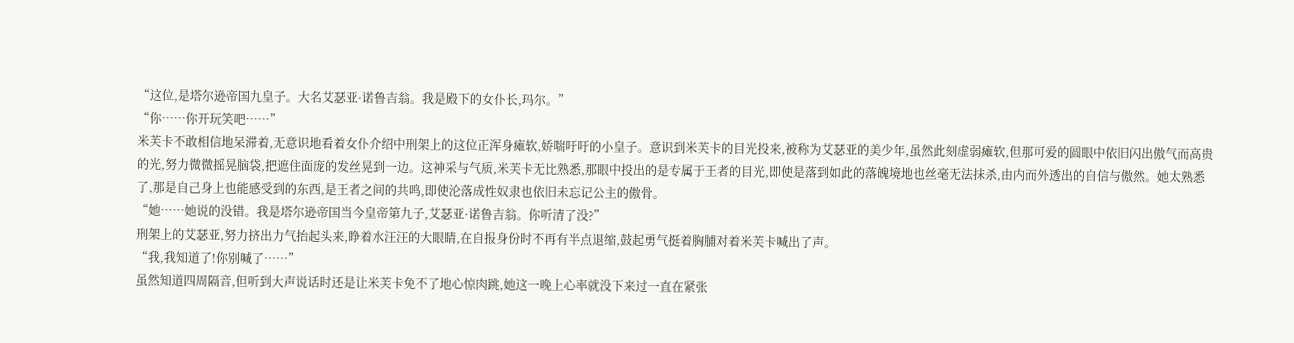“这位,是塔尔逊帝国九皇子。大名艾瑟亚·诺鲁吉翁。我是殿下的女仆长,玛尔。”
“你……你开玩笑吧……”
米芙卡不敢相信地呆滞着,无意识地看着女仆介绍中刑架上的这位正浑身瘫软,娇喘吁吁的小皇子。意识到米芙卡的目光投来,被称为艾瑟亚的美少年,虽然此刻虚弱瘫软,但那可爱的圆眼中依旧闪出傲气而高贵的光,努力微微摇晃脑袋,把遮住面庞的发丝晃到一边。这神采与气质,米芙卡无比熟悉,那眼中投出的是专属于王者的目光,即使是落到如此的落魄境地也丝毫无法抹杀,由内而外透出的自信与傲然。她太熟悉了,那是自己身上也能感受到的东西,是王者之间的共鸣,即使沦落成性奴隶也依旧未忘记公主的傲骨。
“她……她说的没错。我是塔尔逊帝国当今皇帝第九子,艾瑟亚·诺鲁吉翁。你听清了没?”
刑架上的艾瑟亚,努力挤出力气抬起头来,睁着水汪汪的大眼睛,在自报身份时不再有半点退缩,鼓起勇气挺着胸脯对着米芙卡喊出了声。
“我,我知道了!你别喊了……”
虽然知道四周隔音,但听到大声说话时还是让米芙卡免不了地心惊肉跳,她这一晚上心率就没下来过一直在紧张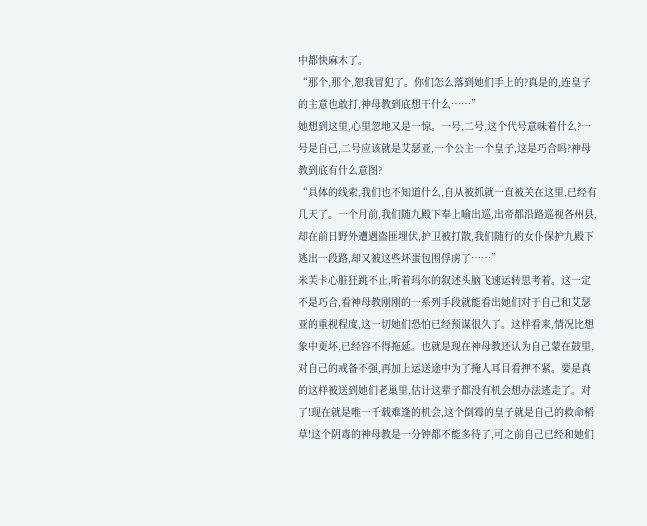中都快麻木了。
“那个,那个,恕我冒犯了。你们怎么落到她们手上的?真是的,连皇子的主意也敢打,神母教到底想干什么……”
她想到这里,心里忽地又是一惊。一号,二号,这个代号意味着什么?一号是自己,二号应该就是艾瑟亚,一个公主一个皇子,这是巧合吗?神母教到底有什么意图?
“具体的线索,我们也不知道什么,自从被抓就一直被关在这里,已经有几天了。一个月前,我们随九殿下奉上喻出巡,出帝都沿路巡视各州县,却在前日野外遭遇盗匪埋伏,护卫被打散,我们随行的女仆保护九殿下逃出一段路,却又被这些坏蛋包围俘虏了……”
米芙卡心脏狂跳不止,听着玛尔的叙述头脑飞速运转思考着。这一定不是巧合,看神母教刚刚的一系列手段就能看出她们对于自己和艾瑟亚的重视程度,这一切她们恐怕已经预谋很久了。这样看来,情况比想象中更坏,已经容不得拖延。也就是现在神母教还认为自己蒙在鼓里,对自己的戒备不强,再加上运送途中为了掩人耳目看押不紧。要是真的这样被送到她们老巢里,估计这辈子都没有机会想办法逃走了。对了!现在就是唯一千载难逢的机会,这个倒霉的皇子就是自己的救命稻草!这个阴毒的神母教是一分钟都不能多待了,可之前自己已经和她们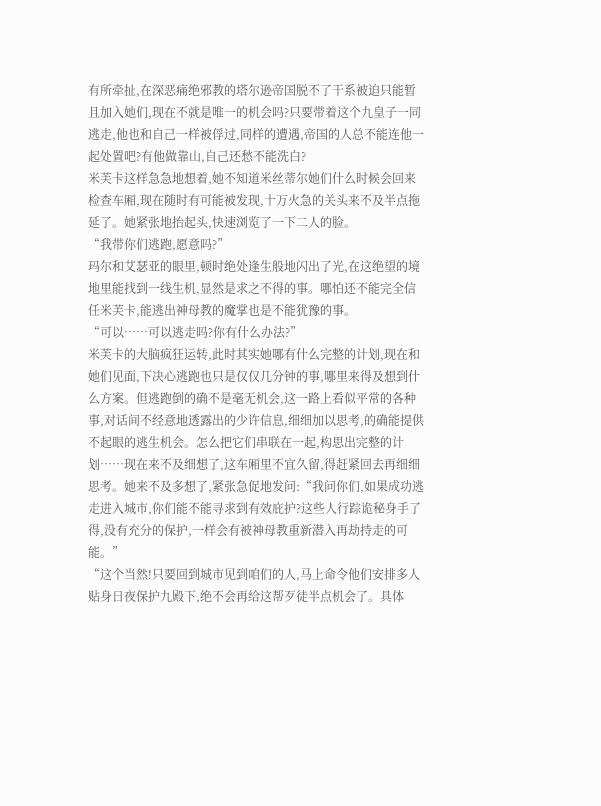有所牵扯,在深恶痛绝邪教的塔尔逊帝国脱不了干系被迫只能暂且加入她们,现在不就是唯一的机会吗?只要带着这个九皇子一同逃走,他也和自己一样被俘过,同样的遭遇,帝国的人总不能连他一起处置吧?有他做靠山,自己还愁不能洗白?
米芙卡这样急急地想着,她不知道米丝蒂尔她们什么时候会回来检查车厢,现在随时有可能被发现,十万火急的关头来不及半点拖延了。她紧张地抬起头,快速浏览了一下二人的脸。
“我带你们逃跑,愿意吗?”
玛尔和艾瑟亚的眼里,顿时绝处逢生般地闪出了光,在这绝望的境地里能找到一线生机,显然是求之不得的事。哪怕还不能完全信任米芙卡,能逃出神母教的魔掌也是不能犹豫的事。
“可以……可以逃走吗?你有什么办法?”
米芙卡的大脑疯狂运转,此时其实她哪有什么完整的计划,现在和她们见面,下决心逃跑也只是仅仅几分钟的事,哪里来得及想到什么方案。但逃跑倒的确不是毫无机会,这一路上看似平常的各种事,对话间不经意地透露出的少许信息,细细加以思考,的确能提供不起眼的逃生机会。怎么把它们串联在一起,构思出完整的计划……现在来不及细想了,这车厢里不宜久留,得赶紧回去再细细思考。她来不及多想了,紧张急促地发问:“我问你们,如果成功逃走进入城市,你们能不能寻求到有效庇护?这些人行踪诡秘身手了得,没有充分的保护,一样会有被神母教重新潜入再劫持走的可能。”
“这个当然!只要回到城市见到咱们的人,马上命令他们安排多人贴身日夜保护九殿下,绝不会再给这帮歹徒半点机会了。具体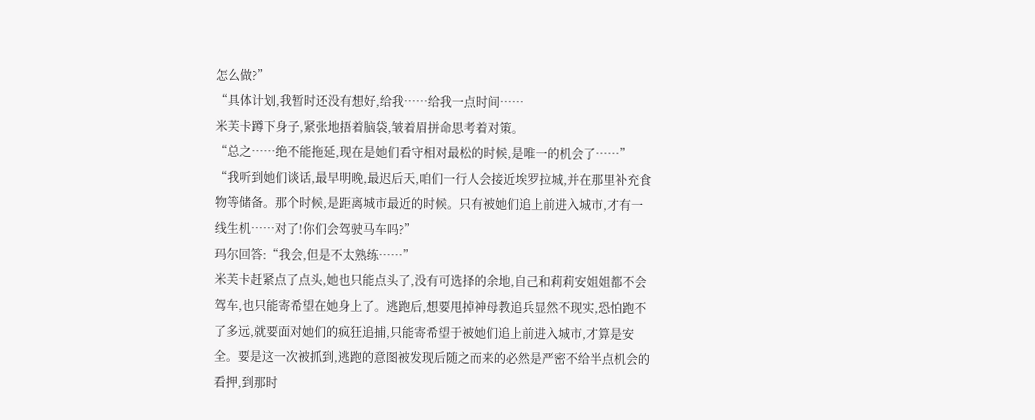怎么做?”
“具体计划,我暂时还没有想好,给我……给我一点时间……
米芙卡蹲下身子,紧张地捂着脑袋,皱着眉拼命思考着对策。
“总之……绝不能拖延,现在是她们看守相对最松的时候,是唯一的机会了……”
“我听到她们谈话,最早明晚,最迟后天,咱们一行人会接近埃罗拉城,并在那里补充食物等储备。那个时候,是距离城市最近的时候。只有被她们追上前进入城市,才有一线生机……对了!你们会驾驶马车吗?”
玛尔回答:“我会,但是不太熟练……”
米芙卡赶紧点了点头,她也只能点头了,没有可选择的余地,自己和莉莉安姐姐都不会驾车,也只能寄希望在她身上了。逃跑后,想要甩掉神母教追兵显然不现实,恐怕跑不了多远,就要面对她们的疯狂追捕,只能寄希望于被她们追上前进入城市,才算是安全。要是这一次被抓到,逃跑的意图被发现后随之而来的必然是严密不给半点机会的看押,到那时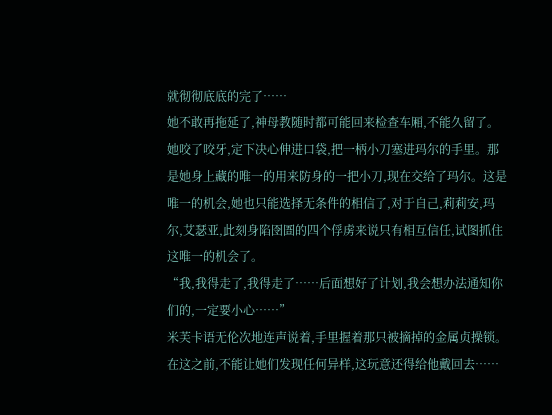就彻彻底底的完了……
她不敢再拖延了,神母教随时都可能回来检查车厢,不能久留了。她咬了咬牙,定下决心伸进口袋,把一柄小刀塞进玛尔的手里。那是她身上藏的唯一的用来防身的一把小刀,现在交给了玛尔。这是唯一的机会,她也只能选择无条件的相信了,对于自己,莉莉安,玛尔,艾瑟亚,此刻身陷囹圄的四个俘虏来说只有相互信任,试图抓住这唯一的机会了。
“我,我得走了,我得走了……后面想好了计划,我会想办法通知你们的,一定要小心……”
米芙卡语无伦次地连声说着,手里握着那只被摘掉的金属贞操锁。在这之前,不能让她们发现任何异样,这玩意还得给他戴回去……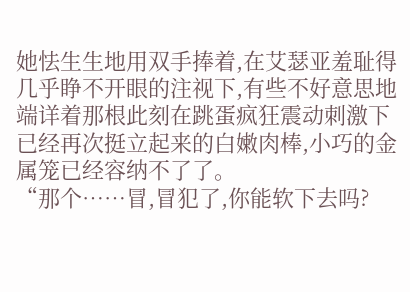她怯生生地用双手捧着,在艾瑟亚羞耻得几乎睁不开眼的注视下,有些不好意思地端详着那根此刻在跳蛋疯狂震动刺激下已经再次挺立起来的白嫩肉棒,小巧的金属笼已经容纳不了了。
“那个……冒,冒犯了,你能软下去吗?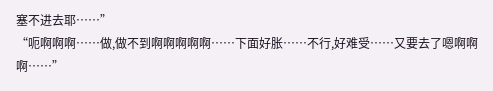塞不进去耶……”
“呃啊啊啊……做,做不到啊啊啊啊啊……下面好胀……不行,好难受……又要去了嗯啊啊啊……”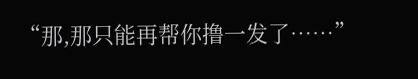“那,那只能再帮你撸一发了……”